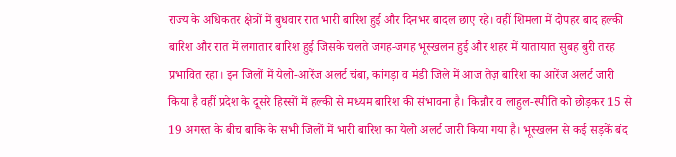राज्य के अधिकतर क्षेत्रों में बुधवार रात भारी बारिश हुई और दिनभर बादल छाए रहे। वहीं शिमला में दोपहर बाद हल्की बारिश और रात में लगातार बारिश हुई जिसके चलते जगह-जगह भूस्खलन हुई और शहर में यातायात सुबह बुरी तरह प्रभावित रहा। इन जिलों में येलो-आरेंज अलर्ट चंबा, कांगड़ा व मंडी जिले में आज तेज़ बारिश का आरेंज अलर्ट जारी किया है वहीं प्रदेश के दूसरे हिस्सों में हल्की से मध्यम बारिश की संभावना है। किन्नौर व लाहुल-स्पीति को छोड़कर 15 से 19 अगस्त के बीच बाकि के सभी जिलों में भारी बारिश का येलो अलर्ट जारी किया गया है। भूस्खलन से कई सड़कें बंद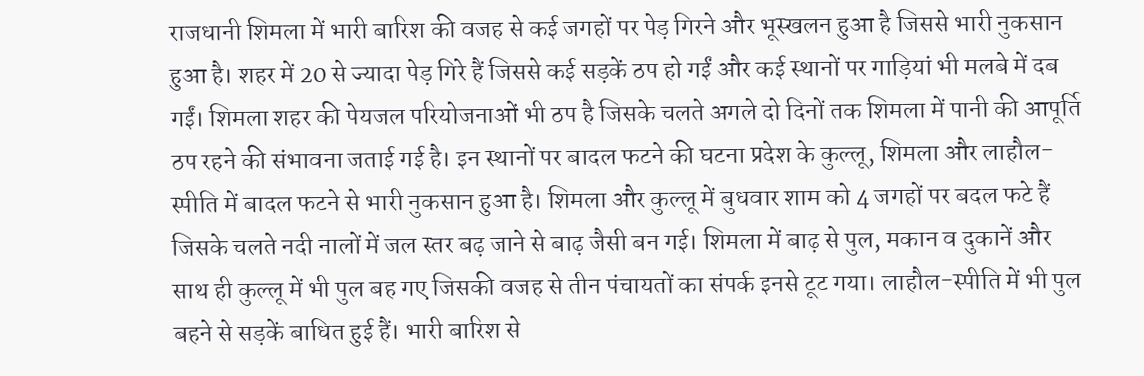राजधानी शिमला में भारी बारिश की वजह से कई जगहों पर पेड़ गिरने और भूस्खलन हुआ है जिससे भारी नुकसान हुआ है। शहर में 20 से ज्यादा पेड़ गिरे हैं जिससे कई सड़कें ठप हो गईं और कई स्थानों पर गाड़ियां भी मलबे में दब गईं। शिमला शहर की पेयजल परियोजनाओं भी ठप है जिसके चलते अगले दो दिनों तक शिमला में पानी की आपूर्ति ठप रहने की संभावना जताई गई है। इन स्थानों पर बादल फटने की घटना प्रदेश के कुल्लू, शिमला और लाहौल-स्पीति में बादल फटने से भारी नुकसान हुआ है। शिमला और कुल्लू में बुधवार शाम को 4 जगहों पर बदल फटे हैं जिसके चलते नदी नालों में जल स्तर बढ़ जाने से बाढ़ जैसी बन गई। शिमला में बाढ़ से पुल, मकान व दुकानें और साथ ही कुल्लू में भी पुल बह गए जिसकी वजह से तीन पंचायतों का संपर्क इनसे टूट गया। लाहौल-स्पीति में भी पुल बहने से सड़कें बाधित हुई हैं। भारी बारिश से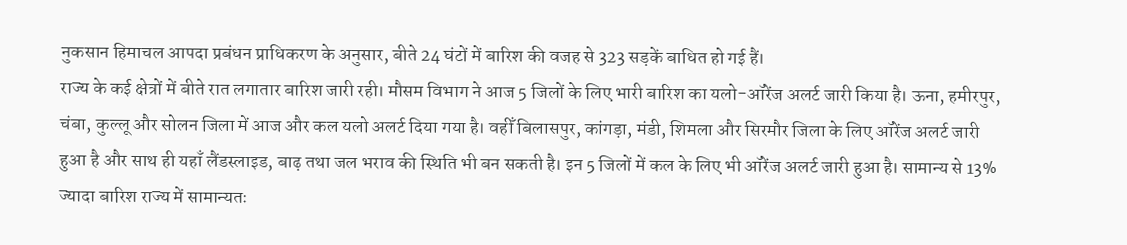नुकसान हिमाचल आपदा प्रबंधन प्राधिकरण के अनुसार, बीते 24 घंटों में बारिश की वजह से 323 सड़कें बाधित हो गई हैं।
राज्य के कई क्षेत्रों में बीते रात लगातार बारिश जारी रही। मौसम विभाग ने आज 5 जिलों के लिए भारी बारिश का यलो-ऑरेंज अलर्ट जारी किया है। ऊना, हमीरपुर, चंबा, कुल्लू और सोलन जिला में आज और कल यलो अलर्ट दिया गया है। वहीँ बिलासपुर, कांगड़ा, मंडी, शिमला और सिरमौर जिला के लिए ऑरेंज अलर्ट जारी हुआ है और साथ ही यहाँ लैंडस्लाइड, बाढ़ तथा जल भराव की स्थिति भी बन सकती है। इन 5 जिलों में कल के लिए भी ऑरेंज अलर्ट जारी हुआ है। सामान्य से 13% ज्यादा बारिश राज्य में सामान्यतः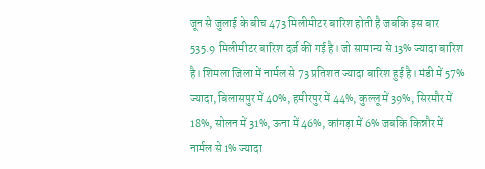जून से जुलाई के बीच 473 मिलीमीटर बारिश होती है जबकि इस बार 535.9 मिलीमीटर बारिश दर्ज़ की गई है। जो सामान्य से 13% ज्यादा बारिश है। शिमला जिला में नार्मल से 73 प्रतिशत ज्यादा बारिश हुई है। मंडी में 57% ज्यादा, बिलासपुर में 40%, हमीरपुर में 44%, कुल्लू में 39%, सिरमौर में 18%, सोलन में 31%, ऊना में 46%, कांगड़ा में 6% जबकि किन्नौर में नार्मल से 1% ज्यादा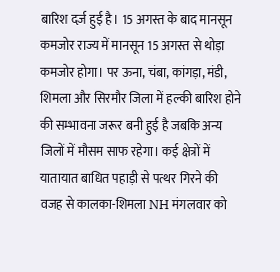बारिश दर्ज़ हुई है। 15 अगस्त के बाद मानसून कमजोर राज्य में मानसून 15 अगस्त से थोड़ा कमजोर होगा। पर ऊना, चंबा, कांगड़ा, मंडी, शिमला और सिरमौर जिला में हल्की बारिश होने की सम्भावना जरूर बनी हुई है जबकि अन्य जिलों में मौसम साफ रहेगा। कई क्षेत्रों में यातायात बाधित पहाड़ी से पत्थर गिरने की वजह से कालका-शिमला NH मंगलवार को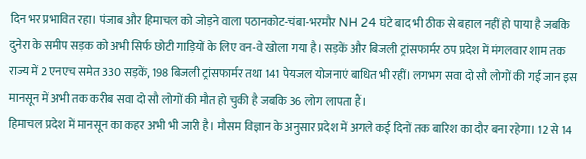दिन भर प्रभावित रहा। पंजाब और हिमाचल को जोड़ने वाला पठानकोट-चंबा-भरमौर NH 24 घंटे बाद भी ठीक से बहाल नहीं हो पाया है जबकि दुनेरा के समीप सड़क को अभी सिर्फ छोटी गाड़ियों के लिए वन-वे खोला गया है। सड़कें और बिजली ट्रांसफार्मर ठप प्रदेश में मंगलवार शाम तक राज्य में 2 एनएच समेत 330 सड़कें, 198 बिजली ट्रांसफार्मर तथा 141 पेयजल योजनाएं बाधित भी रहीं। लगभग सवा दो सौ लोगों की गई जान इस मानसून में अभी तक करीब सवा दो सौ लोगों की मौत हो चुकी है जबकि 36 लोग लापता हैं।
हिमाचल प्रदेश में मानसून का कहर अभी भी जारी है। मौसम विज्ञान के अनुसार प्रदेश में अगले कई दिनों तक बारिश का दौर बना रहेगा। 12 से 14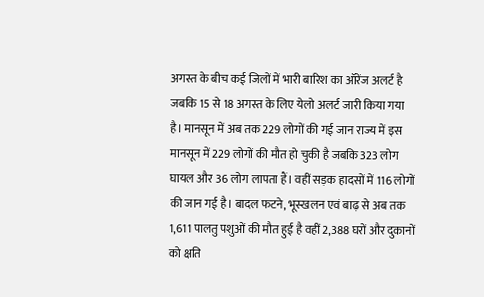अगस्त के बीच कई जिलों में भारी बारिश का ऑरेंज अलर्ट है जबकि 15 से 18 अगस्त के लिए येलो अलर्ट जारी किया गया है। मानसून में अब तक 229 लोगों की गई जान राज्य में इस मानसून में 229 लोगों की मौत हो चुकी है जबकि 323 लोग घायल और 36 लोग लापता हैं। वहीं सड़क हादसों में 116 लोगों की जान गई है। बादल फटने, भूस्खलन एवं बाढ़ से अब तक 1,611 पालतु पशुओं की मौत हुई है वहीं 2,388 घरों और दुकानों को क्षति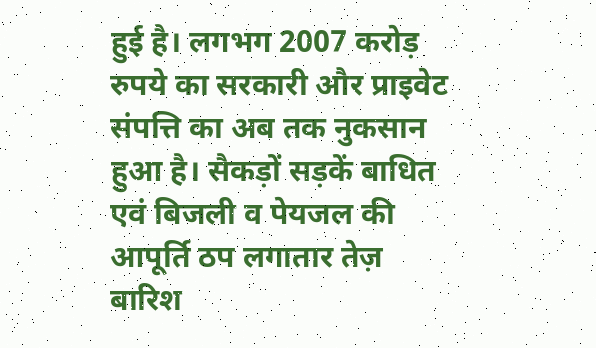हुई है। लगभग 2007 करोड़ रुपये का सरकारी और प्राइवेट संपत्ति का अब तक नुकसान हुआ है। सैकड़ों सड़कें बाधित एवं बिजली व पेयजल की आपूर्ति ठप लगातार तेज़ बारिश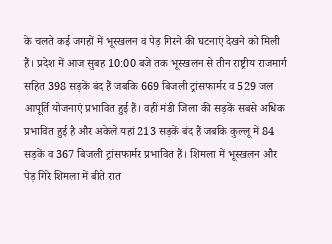के चलते कई जगहों में भूस्खलन व पेड़ गिरने की घटनाएं देखने को मिली हैं। प्रदेश में आज सुबह 10:00 बजे तक भूस्खलन से तीन राष्ट्रीय राजमार्ग सहित 398 सड़कें बंद हैं जबकि 669 बिजली ट्रांसफार्मर व 529 जल आपूर्ति योजनाएं प्रभावित हुई हैं। वहीं मंडी जिला की सड़कें सबसे अधिक प्रभावित हुई है और अकेले यहां 213 सड़कें बंद हैं जबकि कुल्लू में 84 सड़कें व 367 बिजली ट्रांसफार्मर प्रभावित हैं। शिमला में भूस्खलन और पेड़ गिरे शिमला में बीते रात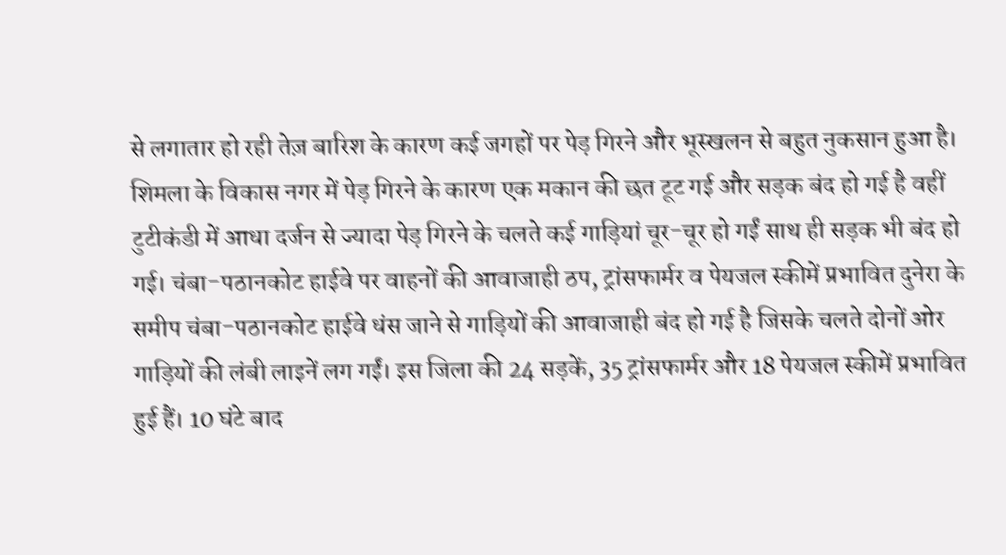से लगातार हो रही तेज़ बारिश के कारण कई जगहों पर पेड़ गिरने और भूस्खलन से बहुत नुकसान हुआ है। शिमला के विकास नगर में पेड़ गिरने के कारण एक मकान की छत टूट गई और सड़क बंद हो गई है वहीं टुटीकंडी में आधा दर्जन से ज्यादा पेड़ गिरने के चलते कई गाड़ियां चूर-चूर हो गईं साथ ही सड़क भी बंद हो गई। चंबा-पठानकोट हाईवे पर वाहनों की आवाजाही ठप, ट्रांसफार्मर व पेयजल स्कीमें प्रभावित दुनेरा के समीप चंबा-पठानकोट हाईवे धंस जाने से गाड़ियों की आवाजाही बंद हो गई है जिसके चलते दोनों ओर गाड़ियों की लंबी लाइनें लग गईं। इस जिला की 24 सड़कें, 35 ट्रांसफार्मर और 18 पेयजल स्कीमें प्रभावित हुई हैं। 10 घंटे बाद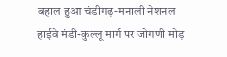बहाल हुआ चंडीगढ़-मनाली नेशनल हाईवे मंडी-कुल्लू मार्ग पर जोगणी मोड़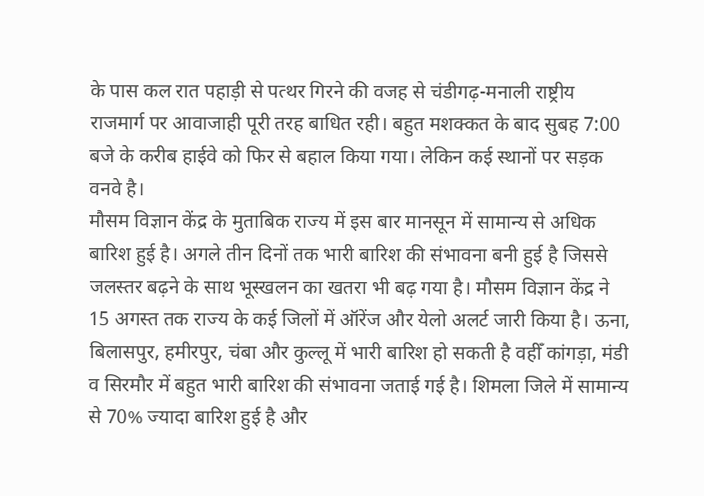के पास कल रात पहाड़ी से पत्थर गिरने की वजह से चंडीगढ़-मनाली राष्ट्रीय राजमार्ग पर आवाजाही पूरी तरह बाधित रही। बहुत मशक्कत के बाद सुबह 7:00 बजे के करीब हाईवे को फिर से बहाल किया गया। लेकिन कई स्थानों पर सड़क वनवे है।
मौसम विज्ञान केंद्र के मुताबिक राज्य में इस बार मानसून में सामान्य से अधिक बारिश हुई है। अगले तीन दिनों तक भारी बारिश की संभावना बनी हुई है जिससे जलस्तर बढ़ने के साथ भूस्खलन का खतरा भी बढ़ गया है। मौसम विज्ञान केंद्र ने 15 अगस्त तक राज्य के कई जिलों में ऑरेंज और येलो अलर्ट जारी किया है। ऊना, बिलासपुर, हमीरपुर, चंबा और कुल्लू में भारी बारिश हो सकती है वहीँ कांगड़ा, मंडी व सिरमौर में बहुत भारी बारिश की संभावना जताई गई है। शिमला जिले में सामान्य से 70% ज्यादा बारिश हुई है और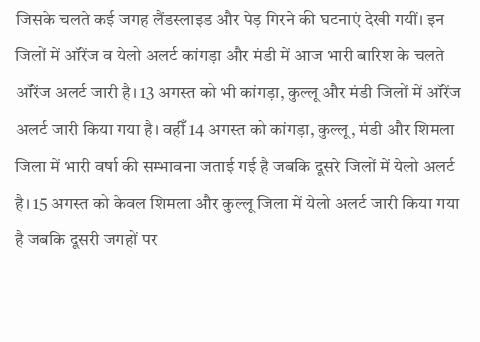जिसके चलते कई जगह लैंडस्लाइड और पेड़ गिरने की घटनाएं देखी गयीं। इन जिलों में ऑरेंज व येलो अलर्ट कांगड़ा और मंडी में आज भारी बारिश के चलते ऑरेंज अलर्ट जारी है। 13 अगस्त को भी कांगड़ा, कुल्लू और मंडी जिलों में ऑरेंज अलर्ट जारी किया गया है। वहीँ 14 अगस्त को कांगड़ा, कुल्लू, मंडी और शिमला जिला में भारी वर्षा की सम्भावना जताई गई है जबकि दूसरे जिलों में येलो अलर्ट है। 15 अगस्त को केवल शिमला और कुल्लू जिला में येलो अलर्ट जारी किया गया है जबकि दूसरी जगहों पर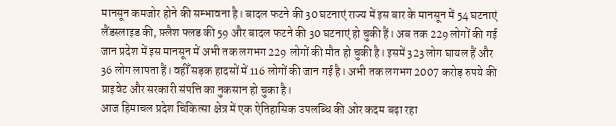मानसून कमजोर होने की सम्भावना है। बादल फटने की 30 घटनाएं राज्य में इस बार के मानसून में 54 घटनाएं लैंडस्लाइड की, फ़्लैश फ्लड की 59 और बादल फटने की 30 घटनाएं हो चुकी हैं। अब तक 229 लोगों की गई जान प्रदेश में इस मानसून में अभी तक लगभग 229 लोगों की मौत हो चुकी है। इसमें 323 लोग घायल हैं और 36 लोग लापता हैं। वहीँ सड़क हादसों में 116 लोगों की जान गई है। अभी तक लगभग 2007 करोड़ रुपये की प्राइवेट और सरकारी संपत्ति का नुकसान हो चुका है।
आज हिमाचल प्रदेश चिकित्सा क्षेत्र में एक ऐतिहासिक उपलब्धि की ओर कदम बढ़ा रहा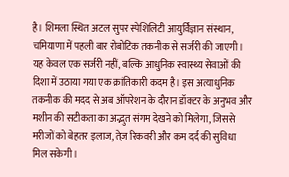है। शिमला स्थित अटल सुपर स्पेशिलिटी आयुर्विज्ञान संस्थान, चमियाणा में पहली बार रोबोटिक तकनीक से सर्जरी की जाएगी। यह केवल एक सर्जरी नहीं, बल्कि आधुनिक स्वास्थ्य सेवाओं की दिशा में उठाया गया एक क्रांतिकारी कदम है। इस अत्याधुनिक तकनीक की मदद से अब ऑपरेशन के दौरान डॉक्टर के अनुभव और मशीन की सटीकता का अद्भुत संगम देखने को मिलेगा, जिससे मरीजों को बेहतर इलाज, तेज़ रिकवरी और कम दर्द की सुविधा मिल सकेगी।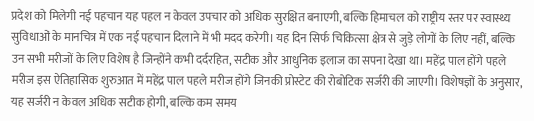प्रदेश को मिलेगी नई पहचान यह पहल न केवल उपचार को अधिक सुरक्षित बनाएगी, बल्कि हिमाचल को राष्ट्रीय स्तर पर स्वास्थ्य सुविधाओं के मानचित्र में एक नई पहचान दिलाने में भी मदद करेगी। यह दिन सिर्फ चिकित्सा क्षेत्र से जुड़े लोगों के लिए नहीं, बल्कि उन सभी मरीजों के लिए विशेष है जिन्होंने कभी दर्दरहित, सटीक और आधुनिक इलाज का सपना देखा था। महेंद्र पाल होंगे पहले मरीज इस ऐतिहासिक शुरुआत में महेंद्र पाल पहले मरीज होंगे जिनकी प्रोस्टेट की रोबोटिक सर्जरी की जाएगी। विशेषज्ञों के अनुसार, यह सर्जरी न केवल अधिक सटीक होगी, बल्कि कम समय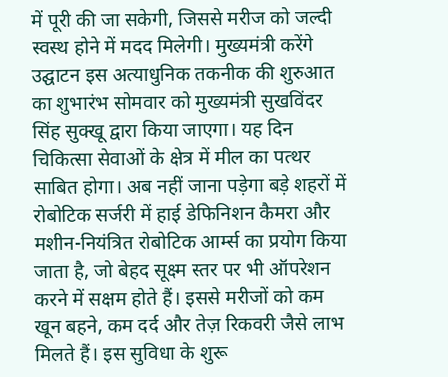में पूरी की जा सकेगी, जिससे मरीज को जल्दी स्वस्थ होने में मदद मिलेगी। मुख्यमंत्री करेंगे उद्घाटन इस अत्याधुनिक तकनीक की शुरुआत का शुभारंभ सोमवार को मुख्यमंत्री सुखविंदर सिंह सुक्खू द्वारा किया जाएगा। यह दिन चिकित्सा सेवाओं के क्षेत्र में मील का पत्थर साबित होगा। अब नहीं जाना पड़ेगा बड़े शहरों में रोबोटिक सर्जरी में हाई डेफिनिशन कैमरा और मशीन-नियंत्रित रोबोटिक आर्म्स का प्रयोग किया जाता है, जो बेहद सूक्ष्म स्तर पर भी ऑपरेशन करने में सक्षम होते हैं। इससे मरीजों को कम खून बहने, कम दर्द और तेज़ रिकवरी जैसे लाभ मिलते हैं। इस सुविधा के शुरू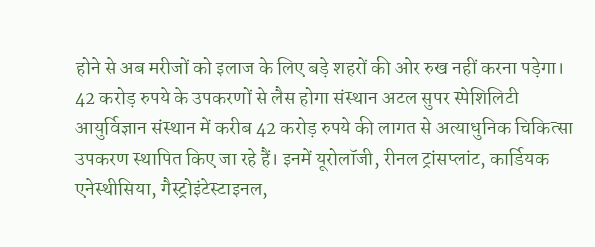होने से अब मरीजों को इलाज के लिए बड़े शहरों की ओर रुख नहीं करना पड़ेगा। 42 करोड़ रुपये के उपकरणों से लैस होगा संस्थान अटल सुपर स्पेशिलिटी आयुर्विज्ञान संस्थान में करीब 42 करोड़ रुपये की लागत से अत्याधुनिक चिकित्सा उपकरण स्थापित किए जा रहे हैं। इनमें यूरोलॉजी, रीनल ट्रांसप्लांट, कार्डियक एनेस्थीसिया, गैस्ट्रोइंटेस्टाइनल,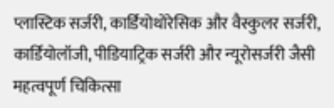प्लास्टिक सर्जरी, कार्डियोथोरेसिक और वैस्कुलर सर्जरी, कार्डियोलॉजी, पीडियाट्रिक सर्जरी और न्यूरोसर्जरी जैसी महत्वपूर्ण चिकित्सा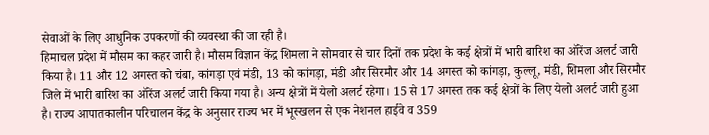सेवाओं के लिए आधुनिक उपकरणों की व्यवस्था की जा रही है।
हिमाचल प्रदेश में मौसम का कहर जारी है। मौसम विज्ञान केंद्र शिमला ने सोमवार से चार दिनों तक प्रदेश के कई क्षेत्रों में भारी बारिश का ऑरेंज अलर्ट जारी किया है। 11 और 12 अगस्त को चंबा, कांगड़ा एवं मंडी, 13 को कांगड़ा, मंडी और सिरमौर और 14 अगस्त को कांगड़ा, कुल्लू, मंडी, शिमला और सिरमौर जिले में भारी बारिश का ऑरेंज अलर्ट जारी किया गया है। अन्य क्षेत्रों में येलो अलर्ट रहेगा। 15 से 17 अगस्त तक कई क्षेत्रों के लिए येलो अलर्ट जारी हुआ है। राज्य आपातकालीन परिचालन केंद्र के अनुसार राज्य भर में भूस्खलन से एक नेशनल हाईवे व 359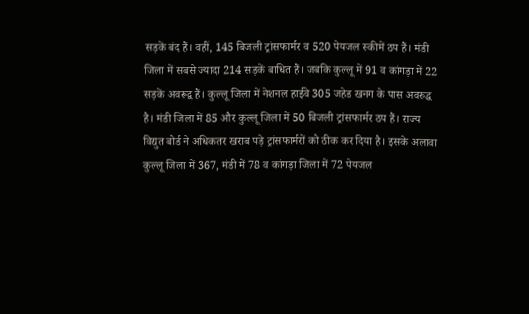सड़कें बंद हैं। वहीं, 145 बिजली ट्रांसफार्मर व 520 पेयजल स्कीमें ठप हैं। मंडी जिला में सबसे ज्यादा 214 सड़कें बाधित हैं। जबकि कुल्लू में 91 व कांगड़ा में 22 सड़कें अवरूद्व हैं। कुल्लू जिला में नेशनल हाईवे 305 जहेड खनग के पास अवरुद्ध है। मंडी जिला में 85 और कुल्लू जिला में 50 बिजली ट्रांसफार्मर ठप हैं। राज्य विद्युत बोर्ड ने अधिकतर खराब पड़े ट्रांसफार्मरों को ठीक कर दिया है। इसके अलावा कुल्लू जिला में 367, मंडी में 78 व कांगड़ा जिला में 72 पेयजल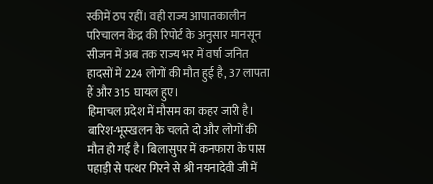स्कीमें ठप रहीं। वही राज्य आपातकालीन परिचालन केंद्र की रिपोर्ट के अनुसार मानसून सीजन में अब तक राज्य भर में वर्षा जनित हादसों में 224 लोगों की मौत हुई है, 37 लापता हैं और 315 घायल हुए।
हिमाचल प्रदेश में मौसम का कहर जारी है। बारिश-भूस्खलन के चलते दो और लोगों की मौत हो गई है। बिलासुपर में कनफारा के पास पहाड़ी से पत्थर गिरने से श्री नयनादेवी जी में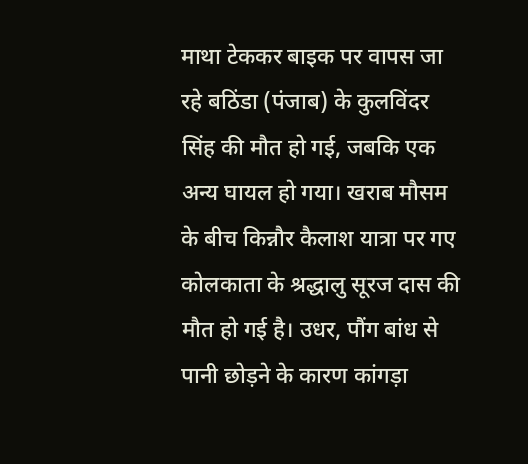माथा टेककर बाइक पर वापस जा रहे बठिंडा (पंजाब) के कुलविंदर सिंह की मौत हो गई, जबकि एक अन्य घायल हो गया। खराब मौसम के बीच किन्नौर कैलाश यात्रा पर गए कोलकाता के श्रद्धालु सूरज दास की मौत हो गई है। उधर, पौंग बांध से पानी छोड़ने के कारण कांगड़ा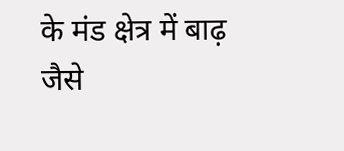के मंड क्षेत्र में बाढ़ जैसे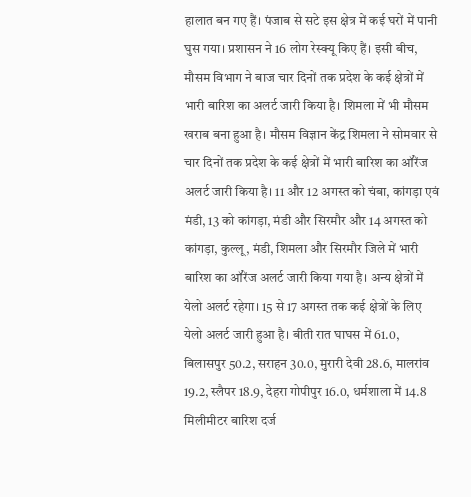हालात बन गए हैं। पंजाब से सटे इस क्षेत्र में कई घरों में पानी घुस गया। प्रशासन ने 16 लोग रेस्क्यू किए हैं। इसी बीच, मौसम विभाग ने बाज चार दिनों तक प्रदेश के कई क्षेत्रों में भारी बारिश का अलर्ट जारी किया है। शिमला में भी मौसम खराब बना हुआ है। मौसम विज्ञान केंद्र शिमला ने सोमवार से चार दिनों तक प्रदेश के कई क्षेत्रों में भारी बारिश का ऑरेंज अलर्ट जारी किया है। 11 और 12 अगस्त को चंबा, कांगड़ा एवं मंडी, 13 को कांगड़ा, मंडी और सिरमौर और 14 अगस्त को कांगड़ा, कुल्लू, मंडी, शिमला और सिरमौर जिले में भारी बारिश का ऑरेंज अलर्ट जारी किया गया है। अन्य क्षेत्रों में येलो अलर्ट रहेगा। 15 से 17 अगस्त तक कई क्षेत्रों के लिए येलो अलर्ट जारी हुआ है। बीती रात घाघस में 61.0, बिलासपुर 50.2, सराहन 30.0, मुरारी देवी 28.6, मालरांव 19.2, स्लैपर 18.9, देहरा गोपीपुर 16.0, धर्मशाला में 14.8 मिलीमीटर बारिश दर्ज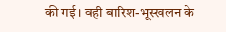की गई। वही बारिश-भूस्खलन के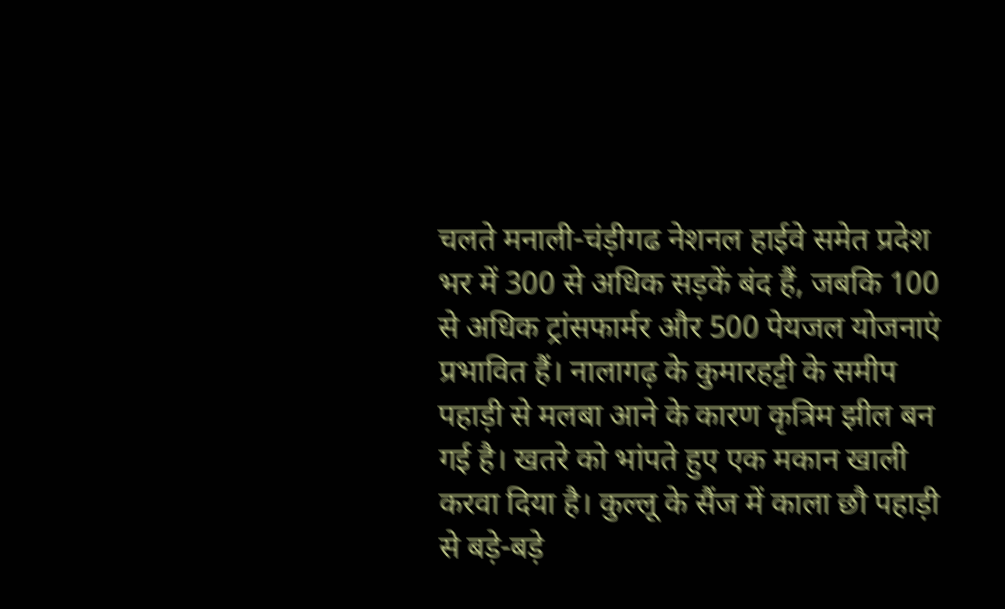चलते मनाली-चंड़ीगढ नेशनल हाईवे समेत प्रदेश भर में 300 से अधिक सड़कें बंद हैं, जबकि 100 से अधिक ट्रांसफार्मर और 500 पेयजल योजनाएं प्रभावित हैं। नालागढ़ के कुमारहट्टी के समीप पहाड़ी से मलबा आने के कारण कृत्रिम झील बन गई है। खतरे को भांपते हुए एक मकान खाली करवा दिया है। कुल्लू के सैंज में काला छौ पहाड़ी से बड़े-बड़े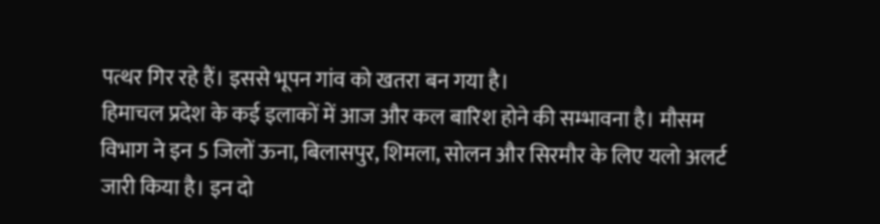पत्थर गिर रहे हैं। इससे भूपन गांव को खतरा बन गया है।
हिमाचल प्रदेश के कई इलाकों में आज और कल बारिश होने की सम्भावना है। मौसम विभाग ने इन 5 जिलों ऊना, बिलासपुर, शिमला, सोलन और सिरमौर के लिए यलो अलर्ट जारी किया है। इन दो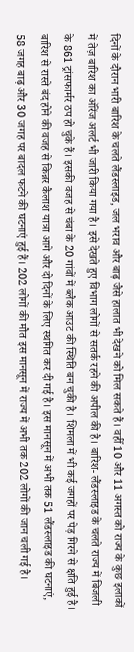दिनों के दौरान भारी बारिश के चलते लैंडस्लाइड, जल भराव और बाढ़ जैसे हालात भी देखने को मिल सकते हैं। वहीँ 10 और 11 अगस्त को राज्य के कुछ इलाकों में तेज़ बारिश का ऑरेंज अलर्ट भी जारी किया गया है। इसे देखते हुए विभाग लोगों से सतर्क रहने की अपील की है। बारिश- लैंडस्लाइड के चलते राज्य में बिजली के 861 ट्रांसफार्मर ठप हो चुके हैं। इसकी वजह से चंबा के 20 गांवों में ब्लैक आउट की स्थिति बन चुकी है। शिमला में भी कई जगहों पर पेड़ गिरने से क्षति हुई है। बारिश से रास्ते बंद होने की वजह से किन्नर कैलाश यात्रा आगे और दो दिनों के लिए स्थगित कर दी गई है। इस मानसून में अभी तक 51 लैंडस्लाइड की घटनाएं, 58 जगह बाढ़ और 30 जगह पर बादल फटने की घटनाएं हुई हैं। 202 लोगों की मौत इस मानसून में राज्य में अभी तक 202 लोगों की जान चली गई है।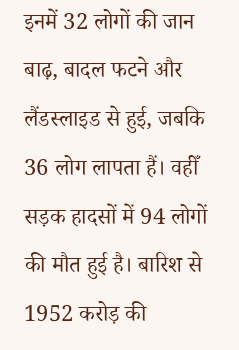इनमें 32 लोगों की जान बाढ़, बादल फटने और लैंडस्लाइड से हुई, जबकि 36 लोग लापता हैं। वहीँ सड़क हादसों में 94 लोगों की मौत हुई है। बारिश से 1952 करोड़ की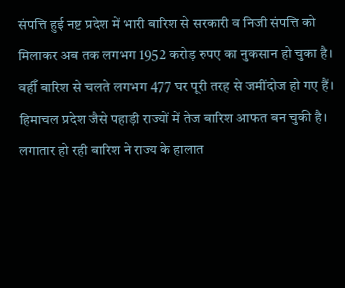संपत्ति हुई नष्ट प्रदेश में भारी बारिश से सरकारी व निजी संपत्ति को मिलाकर अब तक लगभग 1952 करोड़ रुपए का नुकसान हो चुका है। वहीँ बारिश से चलते लगभग 477 घर पूरी तरह से जमींदोज हो गए हैं।
हिमाचल प्रदेश जैसे पहाड़ी राज्यों में तेज बारिश आफत बन चुकी है। लगातार हो रही बारिश ने राज्य के हालात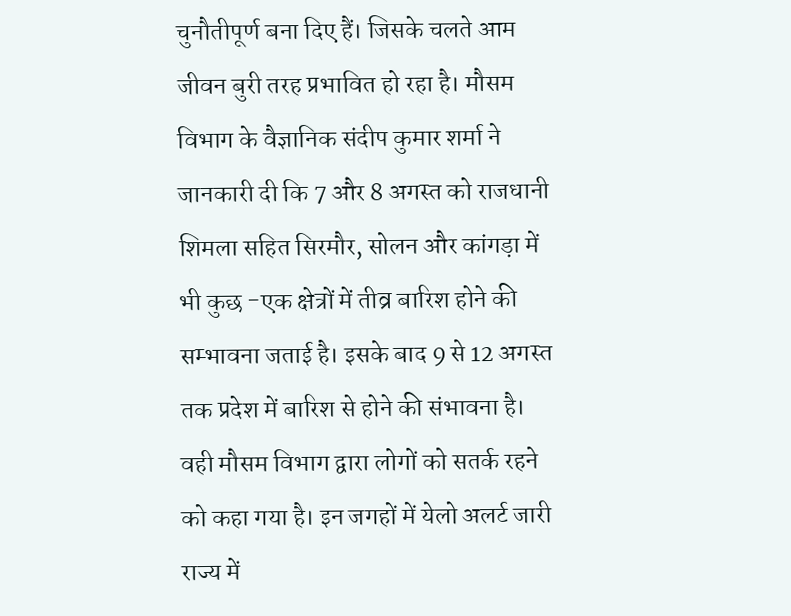चुनौतीपूर्ण बना दिए हैं। जिसके चलते आम जीवन बुरी तरह प्रभावित हो रहा है। मौसम विभाग के वैज्ञानिक संदीप कुमार शर्मा ने जानकारी दी कि 7 और 8 अगस्त को राजधानी शिमला सहित सिरमौर, सोलन और कांगड़ा में भी कुछ -एक क्षेत्रों में तीव्र बारिश होने की सम्भावना जताई है। इसके बाद 9 से 12 अगस्त तक प्रदेश में बारिश से होने की संभावना है। वही मौसम विभाग द्वारा लोगों को सतर्क रहने को कहा गया है। इन जगहों में येलो अलर्ट जारी राज्य में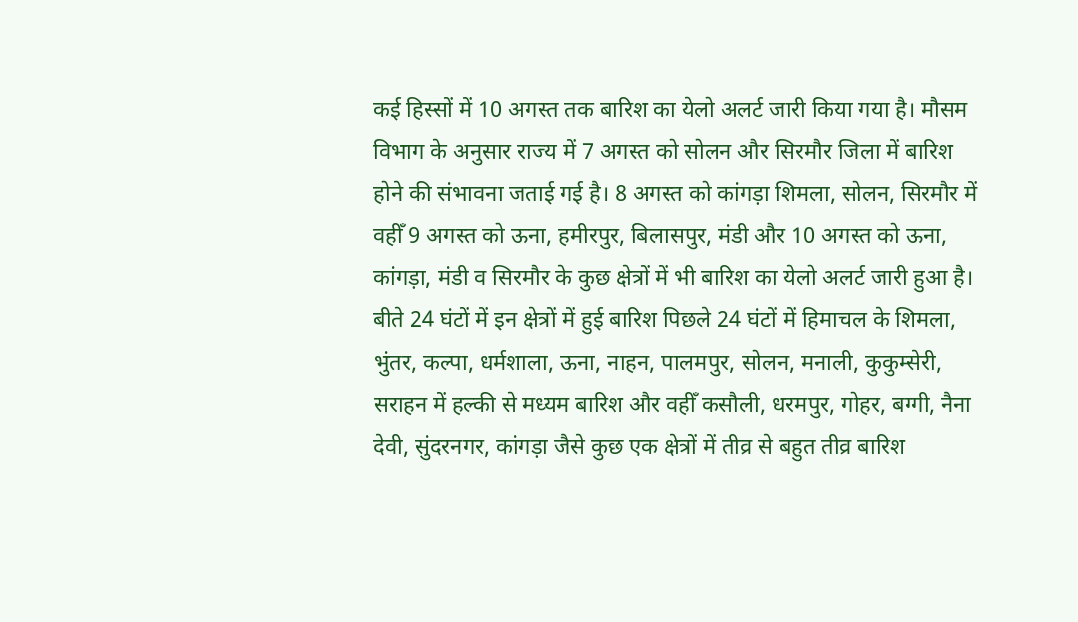कई हिस्सों में 10 अगस्त तक बारिश का येलो अलर्ट जारी किया गया है। मौसम विभाग के अनुसार राज्य में 7 अगस्त को सोलन और सिरमौर जिला में बारिश होने की संभावना जताई गई है। 8 अगस्त को कांगड़ा शिमला, सोलन, सिरमौर में वहीँ 9 अगस्त को ऊना, हमीरपुर, बिलासपुर, मंडी और 10 अगस्त को ऊना, कांगड़ा, मंडी व सिरमौर के कुछ क्षेत्रों में भी बारिश का येलो अलर्ट जारी हुआ है। बीते 24 घंटों में इन क्षेत्रों में हुई बारिश पिछले 24 घंटों में हिमाचल के शिमला, भुंतर, कल्पा, धर्मशाला, ऊना, नाहन, पालमपुर, सोलन, मनाली, कुकुम्सेरी, सराहन में हल्की से मध्यम बारिश और वहीँ कसौली, धरमपुर, गोहर, बग्गी, नैना देवी, सुंदरनगर, कांगड़ा जैसे कुछ एक क्षेत्रों में तीव्र से बहुत तीव्र बारिश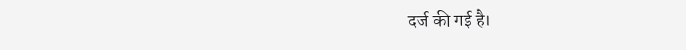दर्ज की गई है।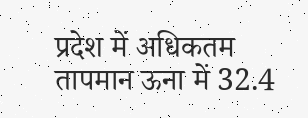प्रदेश में अधिकतम तापमान ऊना में 32.4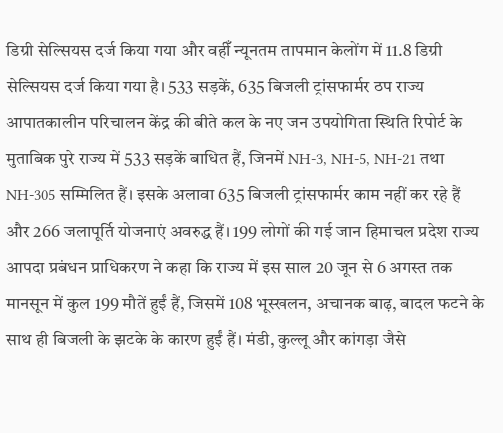डिग्री सेल्सियस दर्ज किया गया और वहीँ न्यूनतम तापमान केलोंग में 11.8 डिग्री सेल्सियस दर्ज किया गया है। 533 सड़कें, 635 बिजली ट्रांसफार्मर ठप राज्य आपातकालीन परिचालन केंद्र की बीते कल के नए जन उपयोगिता स्थिति रिपोर्ट के मुताबिक पुरे राज्य में 533 सड़कें बाधित हैं, जिनमें NH-3, NH-5, NH-21 तथा NH-305 सम्मिलित हैं। इसके अलावा 635 बिजली ट्रांसफार्मर काम नहीं कर रहे हैं और 266 जलापूर्ति योजनाएं अवरुद्ध हैं। 199 लोगों की गई जान हिमाचल प्रदेश राज्य आपदा प्रबंधन प्राधिकरण ने कहा कि राज्य में इस साल 20 जून से 6 अगस्त तक मानसून में कुल 199 मौतें हुईं हैं, जिसमें 108 भूस्खलन, अचानक बाढ़, बादल फटने के साथ ही बिजली के झटके के कारण हुईं हैं। मंडी, कुल्लू और कांगड़ा जैसे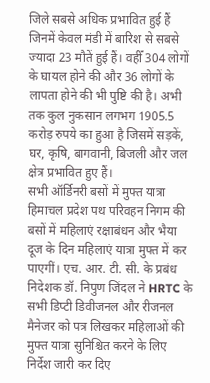जिले सबसे अधिक प्रभावित हुई हैं जिनमें केवल मंडी में बारिश से सबसे ज्यादा 23 मौतें हुई हैं। वहीँ 304 लोगों के घायल होने की और 36 लोगों के लापता होने की भी पुष्टि की है। अभी तक कुल नुकसान लगभग 1905.5 करोड़ रुपये का हुआ है जिसमें सड़कें, घर, कृषि, बागवानी, बिजली और जल क्षेत्र प्रभावित हुए हैं।
सभी ऑर्डिनरी बसों में मुफ्त यात्रा हिमाचल प्रदेश पथ परिवहन निगम की बसों में महिलाएं रक्षाबंधन और भैया दूज के दिन महिलाएं यात्रा मुफ्त में कर पाएगीं। एच. आर. टी. सी. के प्रबंध निदेशक डॉ. निपुण जिंदल ने HRTC के सभी डिप्टी डिवीजनल और रीजनल मैनेजर को पत्र लिखकर महिलाओं की मुफ्त यात्रा सुनिश्चित करने के लिए निर्देश जारी कर दिए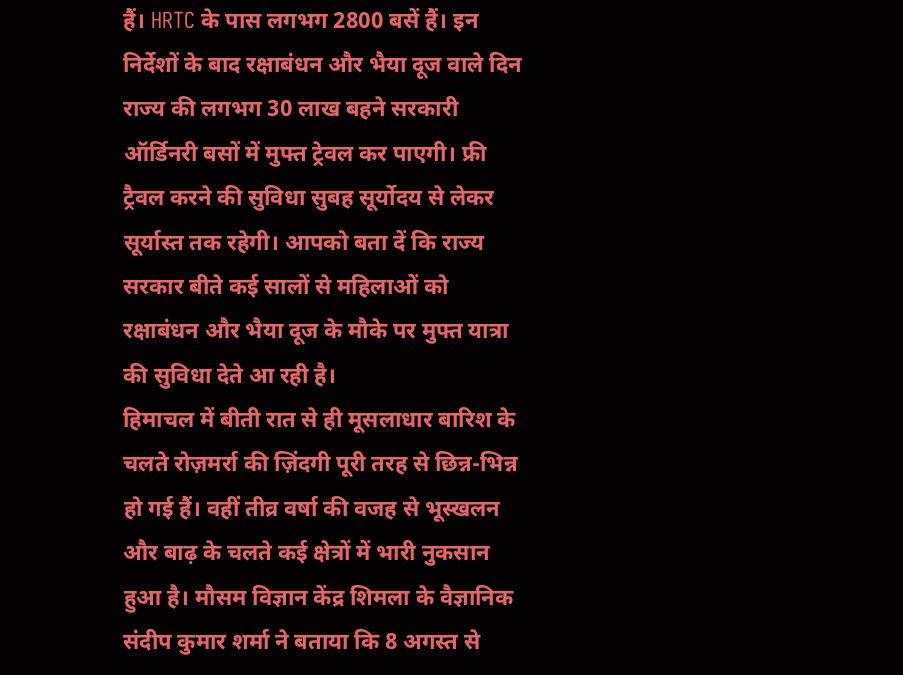हैं। HRTC के पास लगभग 2800 बसें हैं। इन निर्देशों के बाद रक्षाबंधन और भैया दूज वाले दिन राज्य की लगभग 30 लाख बहने सरकारी ऑर्डिनरी बसों में मुफ्त ट्रेवल कर पाएगी। फ्री ट्रैवल करने की सुविधा सुबह सूर्योदय से लेकर सूर्यास्त तक रहेगी। आपको बता दें कि राज्य सरकार बीते कई सालों से महिलाओं को रक्षाबंधन और भैया दूज के मौके पर मुफ्त यात्रा की सुविधा देते आ रही है।
हिमाचल में बीती रात से ही मूसलाधार बारिश के चलते रोज़मर्रा की ज़िंदगी पूरी तरह से छिन्न-भिन्न हो गई हैं। वहीं तीव्र वर्षा की वजह से भूस्खलन और बाढ़ के चलते कई क्षेत्रों में भारी नुकसान हुआ है। मौसम विज्ञान केंद्र शिमला के वैज्ञानिक संदीप कुमार शर्मा ने बताया कि 8 अगस्त से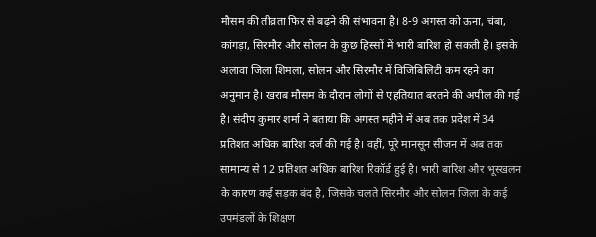मौसम की तीव्रता फिर से बढ़ने की संभावना है। 8-9 अगस्त को ऊना, चंबा, कांगड़ा, सिरमौर और सोलन के कुछ हिस्सों में भारी बारिश हो सकती है। इसके अलावा जिला शिमला, सोलन और सिरमौर में विजिबिलिटी कम रहने का अनुमान है। खराब मौसम के दौरान लोगों से एहतियात बरतने की अपील की गई है। संदीप कुमार शर्मा ने बताया कि अगस्त महीने में अब तक प्रदेश में 34 प्रतिशत अधिक बारिश दर्ज की गई है। वहीं, पूरे मानसून सीजन में अब तक सामान्य से 12 प्रतिशत अधिक बारिश रिकॉर्ड हुई है। भारी बारिश और भूस्खलन के कारण कई सड़क बंद है, जिसके चलते सिरमौर और सोलन जिला के कई उपमंडलों के शिक्षण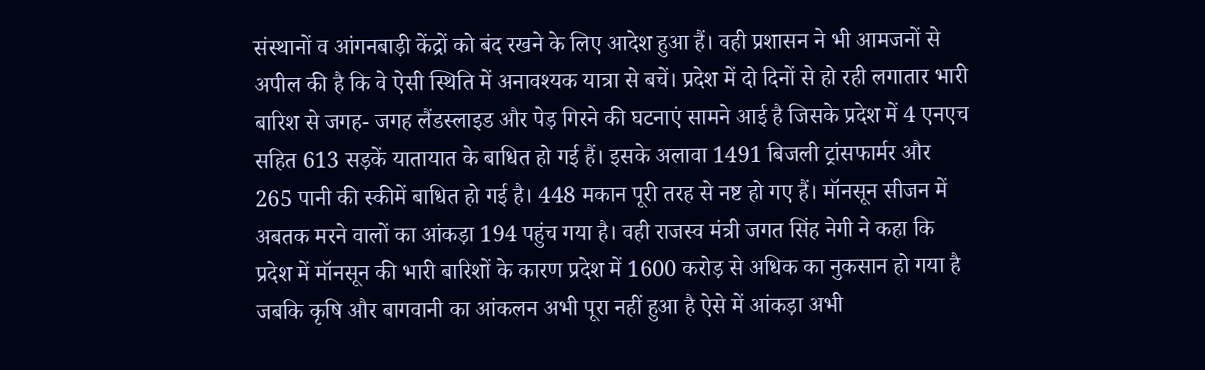संस्थानों व आंगनबाड़ी केंद्रों को बंद रखने के लिए आदेश हुआ हैं। वही प्रशासन ने भी आमजनों से अपील की है कि वे ऐसी स्थिति में अनावश्यक यात्रा से बचें। प्रदेश में दो दिनों से हो रही लगातार भारी बारिश से जगह- जगह लैंडस्लाइड और पेड़ गिरने की घटनाएं सामने आई है जिसके प्रदेश में 4 एनएच सहित 613 सड़कें यातायात के बाधित हो गई हैं। इसके अलावा 1491 बिजली ट्रांसफार्मर और 265 पानी की स्कीमें बाधित हो गई है। 448 मकान पूरी तरह से नष्ट हो गए हैं। मॉनसून सीजन में अबतक मरने वालों का आंकड़ा 194 पहुंच गया है। वही राजस्व मंत्री जगत सिंह नेगी ने कहा कि प्रदेश में मॉनसून की भारी बारिशों के कारण प्रदेश में 1600 करोड़ से अधिक का नुकसान हो गया है जबकि कृषि और बागवानी का आंकलन अभी पूरा नहीं हुआ है ऐसे में आंकड़ा अभी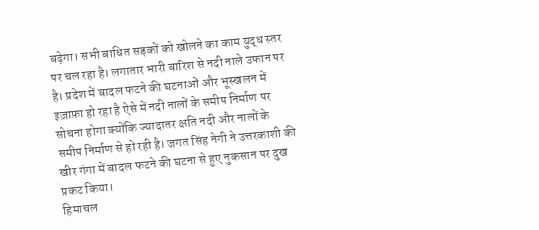बढ़ेगा। सभी बाधित सड़कों को खोलने का काम युद्ध स्तर पर चल रहा है। लगातार भारी बारिश से नदी नाले उफान पर है। प्रदेश में बादल फटने की घटनाओं और भूस्खलन में इज़ाफ़ा हो रहा है ऐसे में नदी नालों के समीप निर्माण पर सोचना होगा क्योंकि ज्यादातर क्षति नदी और नालों के समीप निर्माण से हो रही है। जगत सिंह नेगी ने उत्तरकाशी की खीर गंगा में बादल फटने की घटना से हुए नुकसान पर दुख प्रकट किया।
हिमाचल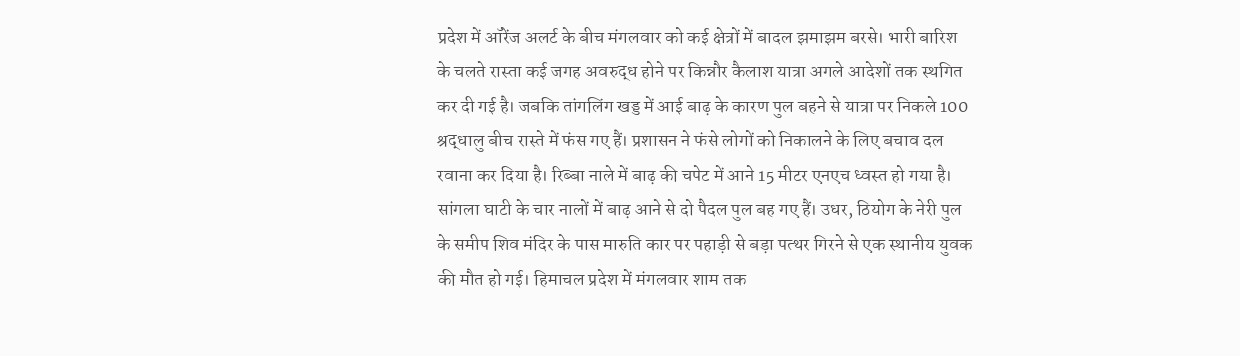प्रदेश में ऑरेंज अलर्ट के बीच मंगलवार को कई क्षेत्रों में बादल झमाझम बरसे। भारी बारिश के चलते रास्ता कई जगह अवरुद्ध होने पर किन्नौर कैलाश यात्रा अगले आदेशों तक स्थगित कर दी गई है। जबकि तांगलिंग खड्ड में आई बाढ़ के कारण पुल बहने से यात्रा पर निकले 100 श्रद्धालु बीच रास्ते में फंस गए हैं। प्रशासन ने फंसे लोगों को निकालने के लिए बचाव दल रवाना कर दिया है। रिब्बा नाले में बाढ़ की चपेट में आने 15 मीटर एनएच ध्वस्त हो गया है। सांगला घाटी के चार नालों में बाढ़ आने से दो पैदल पुल बह गए हैं। उधर, ठियोग के नेरी पुल के समीप शिव मंदिर के पास मारुति कार पर पहाड़ी से बड़ा पत्थर गिरने से एक स्थानीय युवक की मौत हो गई। हिमाचल प्रदेश में मंगलवार शाम तक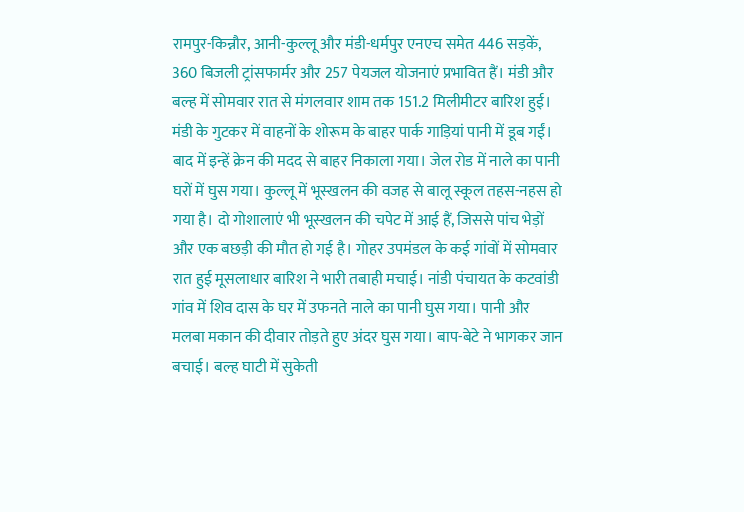रामपुर-किन्नौर, आनी-कुल्लू और मंडी-धर्मपुर एनएच समेत 446 सड़कें, 360 बिजली ट्रांसफार्मर और 257 पेयजल योजनाएं प्रभावित हैं। मंडी और बल्ह में सोमवार रात से मंगलवार शाम तक 151.2 मिलीमीटर बारिश हुई। मंडी के गुटकर में वाहनों के शोरूम के बाहर पार्क गाड़ियां पानी में डूब गईं। बाद में इन्हें क्रेन की मदद से बाहर निकाला गया। जेल रोड में नाले का पानी घरों में घुस गया। कुल्लू में भूस्खलन की वजह से बालू स्कूल तहस-नहस हो गया है। दो गोशालाएं भी भूस्खलन की चपेट में आई हैं, जिससे पांच भेड़ों और एक बछड़ी की मौत हो गई है। गोहर उपमंडल के कई गांवों में सोमवार रात हुई मूसलाधार बारिश ने भारी तबाही मचाई। नांडी पंचायत के कटवांडी गांव में शिव दास के घर में उफनते नाले का पानी घुस गया। पानी और मलबा मकान की दीवार तोड़ते हुए अंदर घुस गया। बाप-बेटे ने भागकर जान बचाई। बल्ह घाटी में सुकेती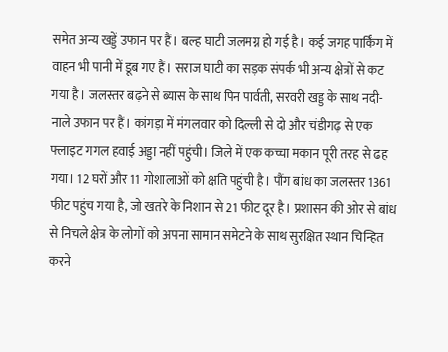समेत अन्य खड्डें उफान पर हैं। बल्ह घाटी जलमग्न हो गई है। कई जगह पार्किंग में वाहन भी पानी में डूब गए हैं। सराज घाटी का सड़क संपर्क भी अन्य क्षेत्रों से कट गया है। जलस्तर बढ़ने से ब्यास के साथ पिन पार्वती, सरवरी खड्ड के साथ नदी-नाले उफान पर हैं। कांगड़ा में मंगलवार को दिल्ली से दो और चंडीगढ़ से एक फ्लाइट गगल हवाई अड्डा नहीं पहुंची। जिले में एक कच्चा मकान पूरी तरह से ढह गया। 12 घरों और 11 गोशालाओं को क्षति पहुंची है। पौंग बांध का जलस्तर 1361 फीट पहुंच गया है, जो खतरे के निशान से 21 फीट दूर है। प्रशासन की ओर से बांध से निचले क्षेत्र के लोगों को अपना सामान समेटने के साथ सुरक्षित स्थान चिन्हित करने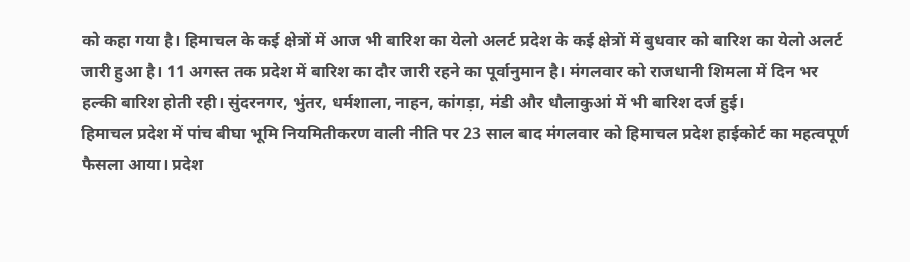को कहा गया है। हिमाचल के कई क्षेत्रों में आज भी बारिश का येलो अलर्ट प्रदेश के कई क्षेत्रों में बुधवार को बारिश का येलो अलर्ट जारी हुआ है। 11 अगस्त तक प्रदेश में बारिश का दौर जारी रहने का पूर्वानुमान है। मंगलवार को राजधानी शिमला में दिन भर हल्की बारिश होती रही। सुंदरनगर, भुंतर, धर्मशाला, नाहन, कांगड़ा, मंडी और धौलाकुआं में भी बारिश दर्ज हुई।
हिमाचल प्रदेश में पांच बीघा भूमि नियमितीकरण वाली नीति पर 23 साल बाद मंगलवार को हिमाचल प्रदेश हाईकोर्ट का महत्वपूर्ण फैसला आया। प्रदेश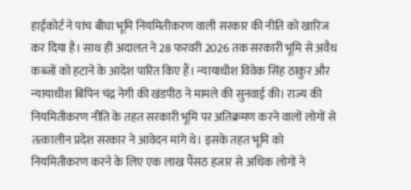हाईकोर्ट ने पांच बीघा भूमि नियमितीकरण वाली सरकार की नीति को खारिज कर दिया है। साथ ही अदालत ने 28 फरवरी 2026 तक सरकारी भूमि से अवैध कब्जों को हटाने के आदेश पारित किए हैं। न्यायाधीश विवेक सिंह ठाकुर और न्यायाधीश बिपिन चंद्र नेगी की खंडपीठ ने मामले की सुनवाई की। राज्य की नियमितीकरण नीति के तहत सरकारी भूमि पर अतिक्रमण करने वालों लोगों से तत्कालीन प्रदेश सरकार ने आवेदन मांगे थे। इसके तहत भूमि को नियमितीकरण करने के लिए एक लाख पैंसठ हजार से अधिक लोगों ने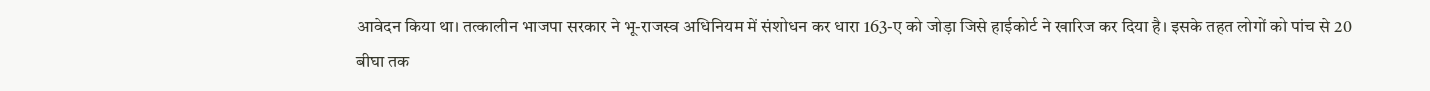आवेदन किया था। तत्कालीन भाजपा सरकार ने भू-राजस्व अधिनियम में संशोधन कर धारा 163-ए को जोड़ा जिसे हाईकोर्ट ने खारिज कर दिया है। इसके तहत लोगों को पांच से 20 बीघा तक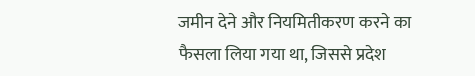जमीन देने और नियमितीकरण करने का फैसला लिया गया था, जिससे प्रदेश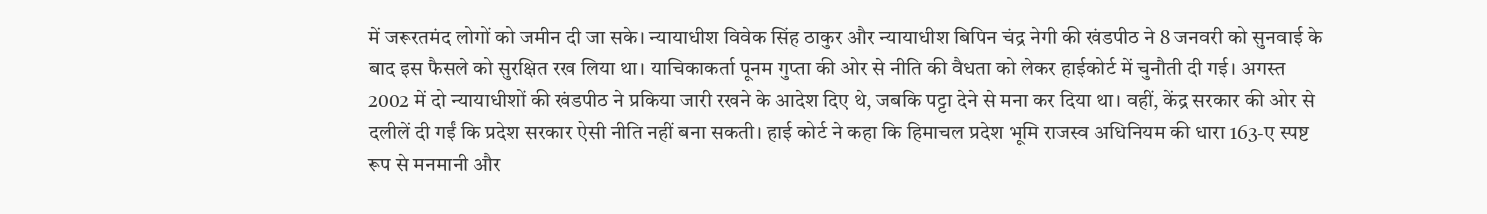में जरूरतमंद लोगों को जमीन दी जा सके। न्यायाधीश विवेक सिंह ठाकुर और न्यायाधीश बिपिन चंद्र नेगी की खंडपीठ ने 8 जनवरी को सुनवाई के बाद इस फैसले को सुरक्षित रख लिया था। याचिकाकर्ता पूनम गुप्ता की ओर से नीति की वैधता को लेकर हाईकोर्ट में चुनौती दी गई। अगस्त 2002 में दो न्यायाधीशों की खंडपीठ ने प्रकिया जारी रखने के आदेश दिए थे, जबकि पट्टा देने से मना कर दिया था। वहीं, केंद्र सरकार की ओर से दलीलें दी गईं कि प्रदेश सरकार ऐसी नीति नहीं बना सकती। हाई कोर्ट ने कहा कि हिमाचल प्रदेश भूमि राजस्व अधिनियम की धारा 163-ए स्पष्ट रूप से मनमानी और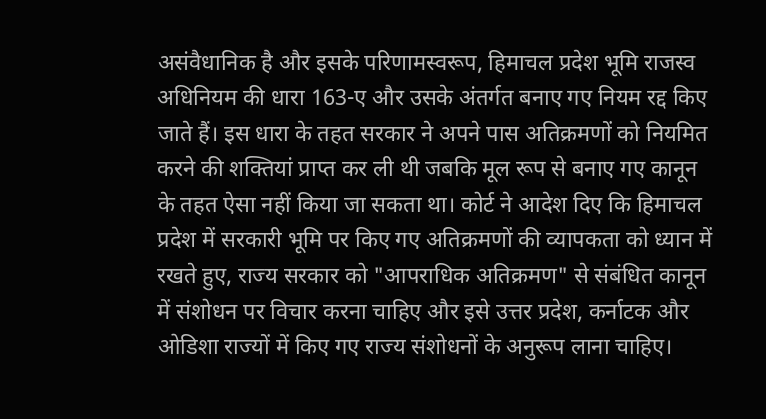असंवैधानिक है और इसके परिणामस्वरूप, हिमाचल प्रदेश भूमि राजस्व अधिनियम की धारा 163-ए और उसके अंतर्गत बनाए गए नियम रद्द किए जाते हैं। इस धारा के तहत सरकार ने अपने पास अतिक्रमणों को नियमित करने की शक्तियां प्राप्त कर ली थी जबकि मूल रूप से बनाए गए कानून के तहत ऐसा नहीं किया जा सकता था। कोर्ट ने आदेश दिए कि हिमाचल प्रदेश में सरकारी भूमि पर किए गए अतिक्रमणों की व्यापकता को ध्यान में रखते हुए, राज्य सरकार को "आपराधिक अतिक्रमण" से संबंधित कानून में संशोधन पर विचार करना चाहिए और इसे उत्तर प्रदेश, कर्नाटक और ओडिशा राज्यों में किए गए राज्य संशोधनों के अनुरूप लाना चाहिए।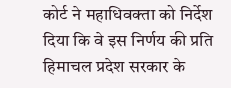कोर्ट ने महाधिवक्ता को निर्देश दिया कि वे इस निर्णय की प्रति हिमाचल प्रदेश सरकार के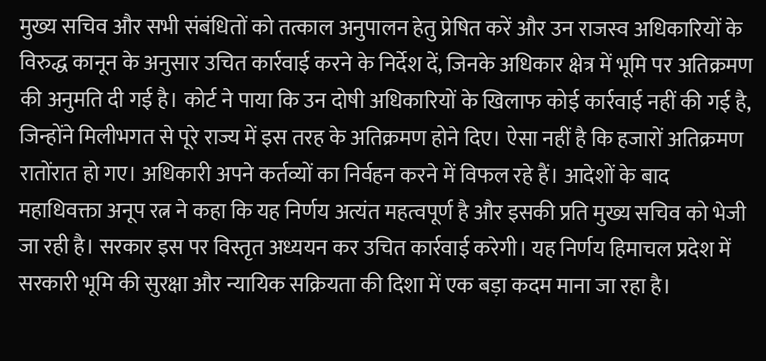मुख्य सचिव और सभी संबंधितों को तत्काल अनुपालन हेतु प्रेषित करें और उन राजस्व अधिकारियों के विरुद्ध कानून के अनुसार उचित कार्रवाई करने के निर्देश दें, जिनके अधिकार क्षेत्र में भूमि पर अतिक्रमण की अनुमति दी गई है। कोर्ट ने पाया कि उन दोषी अधिकारियों के खिलाफ कोई कार्रवाई नहीं की गई है, जिन्होंने मिलीभगत से पूरे राज्य में इस तरह के अतिक्रमण होने दिए। ऐसा नहीं है कि हजारों अतिक्रमण रातोंरात हो गए। अधिकारी अपने कर्तव्यों का निर्वहन करने में विफल रहे हैं। आदेशों के बाद महाधिवक्ता अनूप रत्न ने कहा कि यह निर्णय अत्यंत महत्वपूर्ण है और इसकी प्रति मुख्य सचिव को भेजी जा रही है। सरकार इस पर विस्तृत अध्ययन कर उचित कार्रवाई करेगी। यह निर्णय हिमाचल प्रदेश में सरकारी भूमि की सुरक्षा और न्यायिक सक्रियता की दिशा में एक बड़ा कदम माना जा रहा है।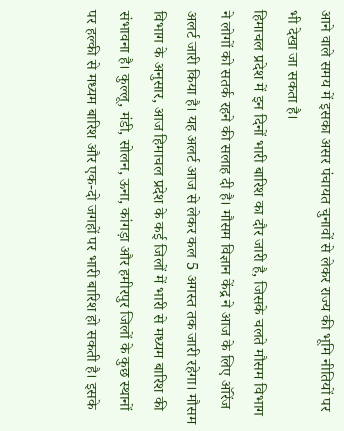आने वाले समय में इसका असर पंचायत चुनावों से लेकर राज्य की भूमि नीतियों पर भी देखा जा सकता है।
हिमाचल प्रदेश में इन दिनों भारी बारिश का दौर जारी है, जिसके चलते मौसम विभाग ने लोगों को सतर्क रहने की सलाह दी है। मौसम विज्ञान केंद्र ने आज के लिए ऑरेंज अलर्ट जारी किया है। यह अलर्ट आज से लेकर कल 5 अगस्त तक जारी रहेगा। मौसम विभाग के अनुसार, आज हिमाचल प्रदेश के कई जिलों में भारी से मध्यम बारिश की संभावना है। कुल्लू, मंडी, सोलन, ऊना, कांगड़ा और हमीरपुर जिलों के कुछ स्थानों पर हल्की से मध्यम बारिश और एक-दो जगहों पर भारी बारिश हो सकती है। इसके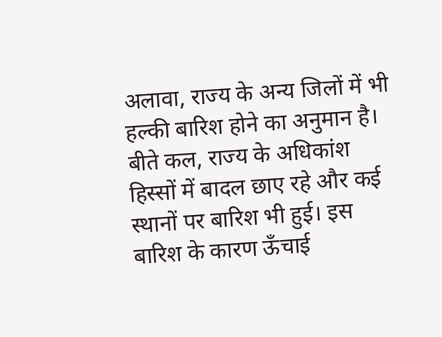अलावा, राज्य के अन्य जिलों में भी हल्की बारिश होने का अनुमान है। बीते कल, राज्य के अधिकांश हिस्सों में बादल छाए रहे और कई स्थानों पर बारिश भी हुई। इस बारिश के कारण ऊँचाई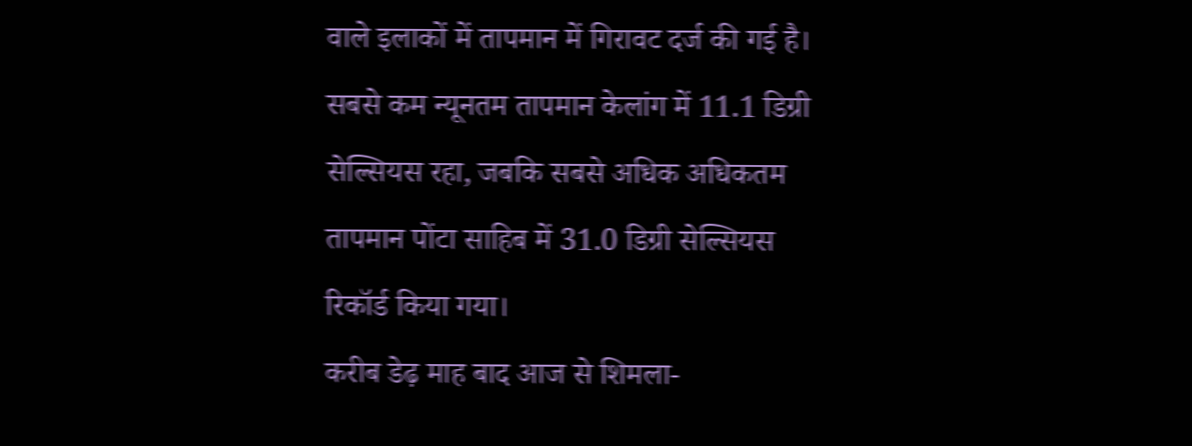वाले इलाकों में तापमान में गिरावट दर्ज की गई है। सबसे कम न्यूनतम तापमान केलांग में 11.1 डिग्री सेल्सियस रहा, जबकि सबसे अधिक अधिकतम तापमान पोंटा साहिब में 31.0 डिग्री सेल्सियस रिकॉर्ड किया गया।
करीब डेढ़ माह बाद आज से शिमला-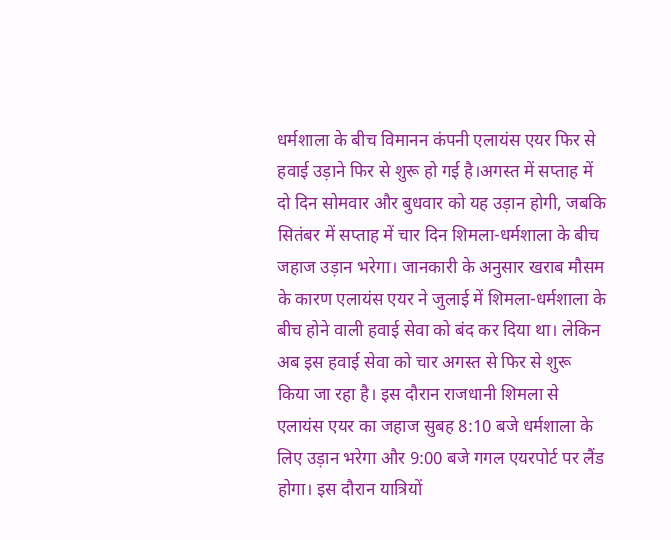धर्मशाला के बीच विमानन कंपनी एलायंस एयर फिर से हवाई उड़ाने फिर से शुरू हो गई है।अगस्त में सप्ताह में दो दिन सोमवार और बुधवार को यह उड़ान होगी, जबकि सितंबर में सप्ताह में चार दिन शिमला-धर्मशाला के बीच जहाज उड़ान भरेगा। जानकारी के अनुसार खराब मौसम के कारण एलायंस एयर ने जुलाई में शिमला-धर्मशाला के बीच होने वाली हवाई सेवा को बंद कर दिया था। लेकिन अब इस हवाई सेवा को चार अगस्त से फिर से शुरू किया जा रहा है। इस दौरान राजधानी शिमला से एलायंस एयर का जहाज सुबह 8:10 बजे धर्मशाला के लिए उड़ान भरेगा और 9:00 बजे गगल एयरपोर्ट पर लैंड होगा। इस दौरान यात्रियों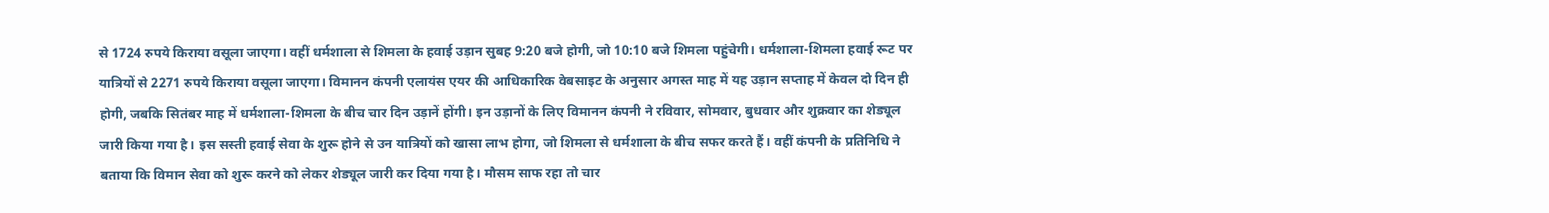से 1724 रुपये किराया वसूला जाएगा। वहीं धर्मशाला से शिमला के हवाई उड़ान सुबह 9:20 बजे होगी, जो 10:10 बजे शिमला पहुंचेगी। धर्मशाला-शिमला हवाई रूट पर यात्रियों से 2271 रुपये किराया वसूला जाएगा। विमानन कंपनी एलायंस एयर की आधिकारिक वेबसाइट के अनुसार अगस्त माह में यह उड़ान सप्ताह में केवल दो दिन ही होगी, जबकि सितंबर माह में धर्मशाला-शिमला के बीच चार दिन उड़ानें होंगी। इन उड़ानों के लिए विमानन कंपनी ने रविवार, सोमवार, बुधवार और शुक्रवार का शेड्यूल जारी किया गया है। इस सस्ती हवाई सेवा के शुरू होने से उन यात्रियों को खासा लाभ होगा, जो शिमला से धर्मशाला के बीच सफर करते हैं। वहीं कंपनी के प्रतिनिधि ने बताया कि विमान सेवा को शुरू करने को लेकर शेड्यूल जारी कर दिया गया है। मौसम साफ रहा तो चार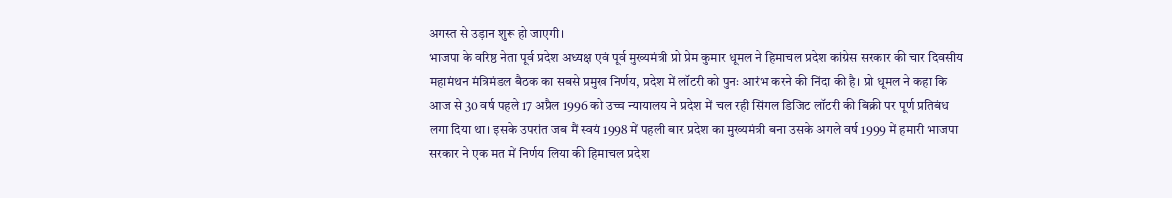अगस्त से उड़ान शुरू हो जाएगी।
भाजपा के वरिष्ठ नेता पूर्व प्रदेश अध्यक्ष एवं पूर्व मुख्यमंत्री प्रो प्रेम कुमार धूमल ने हिमाचल प्रदेश कांग्रेस सरकार की चार दिवसीय महामंथन मंत्रिमंडल बैठक का सबसे प्रमुख निर्णय, प्रदेश में लॉटरी को पुनः आरंभ करने की निंदा की है। प्रो धूमल ने कहा कि आज से 30 वर्ष पहले 17 अप्रैल 1996 को उच्च न्यायालय ने प्रदेश में चल रही सिंगल डिजिट लॉटरी की बिक्री पर पूर्ण प्रतिबंध लगा दिया था। इसके उपरांत जब मैं स्वयं 1998 में पहली बार प्रदेश का मुख्यमंत्री बना उसके अगले वर्ष 1999 में हमारी भाजपा सरकार ने एक मत में निर्णय लिया की हिमाचल प्रदेश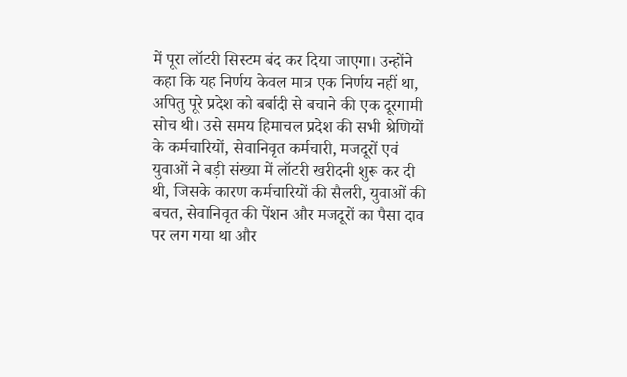में पूरा लॉटरी सिस्टम बंद कर दिया जाएगा। उन्होंने कहा कि यह निर्णय केवल मात्र एक निर्णय नहीं था, अपितु पूरे प्रदेश को बर्बादी से बचाने की एक दूरगामी सोच थी। उसे समय हिमाचल प्रदेश की सभी श्रेणियों के कर्मचारियों, सेवानिवृत कर्मचारी, मजदूरों एवं युवाओं ने बड़ी संख्या में लॉटरी खरीदनी शुरू कर दी थी, जिसके कारण कर्मचारियों की सैलरी, युवाओं की बचत, सेवानिवृत की पेंशन और मजदूरों का पैसा दाव पर लग गया था और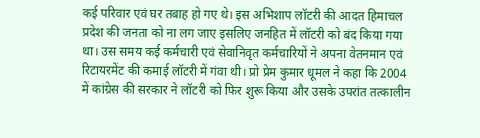कई परिवार एवं घर तबाह हो गए थे। इस अभिशाप लॉटरी की आदत हिमाचल प्रदेश की जनता को ना लग जाए इसलिए जनहित में लॉटरी को बंद किया गया था। उस समय कई कर्मचारी एवं सेवानिवृत कर्मचारियों ने अपना वेतनमान एवं रिटायरमेंट की कमाई लॉटरी में गंवा थी। प्रो प्रेम कुमार धूमल ने कहा कि 2004 में कांग्रेस की सरकार ने लॉटरी को फिर शुरू किया और उसके उपरांत तत्कालीन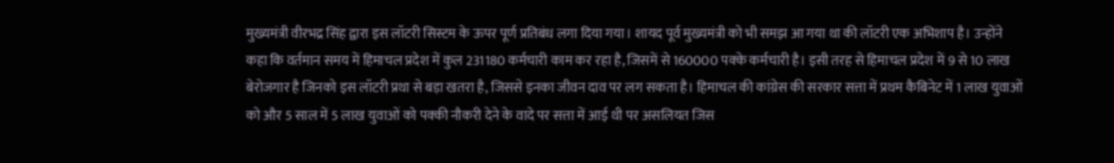मुख्यमंत्री वीरभद्र सिंह द्वारा इस लॉटरी सिस्टम के ऊपर पूर्ण प्रतिबंध लगा दिया गया। शायद पूर्व मुख्यमंत्री को भी समझ आ गया था की लॉटरी एक अभिशाप है। उन्होंने कहा कि वर्तमान समय में हिमाचल प्रदेश में कुल 231180 कर्मचारी काम कर रहा है, जिसमें से 160000 पक्के कर्मचारी है। इसी तरह से हिमाचल प्रदेश में 9 से 10 लाख बेरोजगार है जिनको इस लॉटरी प्रथा से बड़ा खतरा है, जिससे इनका जीवन दाव पर लग सकता है। हिमाचल की कांग्रेस की सरकार सत्ता में प्रथम कैबिनेट में 1 लाख युवाओं को और 5 साल में 5 लाख युवाओं को पक्की नौकरी देने के वादे पर सत्ता में आई थी पर असलियत जिस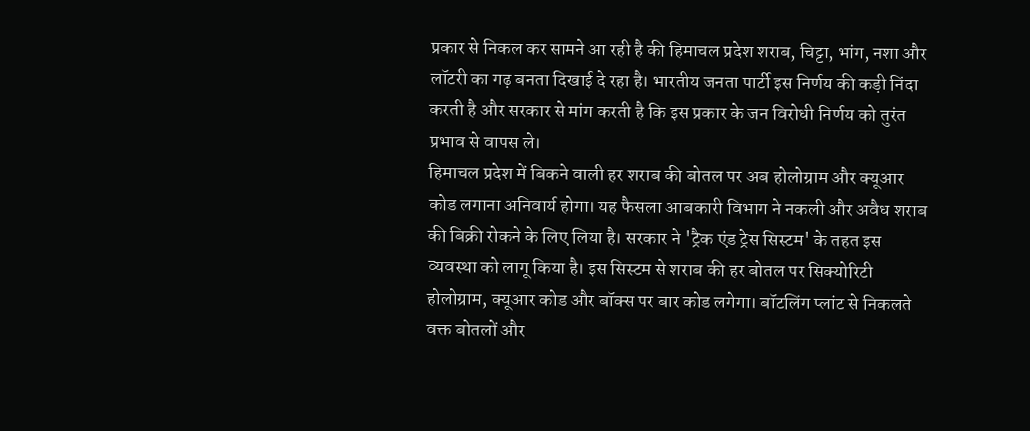प्रकार से निकल कर सामने आ रही है की हिमाचल प्रदेश शराब, चिट्टा, भांग, नशा और लॉटरी का गढ़ बनता दिखाई दे रहा है। भारतीय जनता पार्टी इस निर्णय की कड़ी निंदा करती है और सरकार से मांग करती है कि इस प्रकार के जन विरोधी निर्णय को तुरंत प्रभाव से वापस ले।
हिमाचल प्रदेश में बिकने वाली हर शराब की बोतल पर अब होलोग्राम और क्यूआर कोड लगाना अनिवार्य होगा। यह फैसला आबकारी विभाग ने नकली और अवैध शराब की बिक्री रोकने के लिए लिया है। सरकार ने 'ट्रैक एंड ट्रेस सिस्टम' के तहत इस व्यवस्था को लागू किया है। इस सिस्टम से शराब की हर बोतल पर सिक्योरिटी होलोग्राम, क्यूआर कोड और बॉक्स पर बार कोड लगेगा। बॉटलिंग प्लांट से निकलते वक्त बोतलों और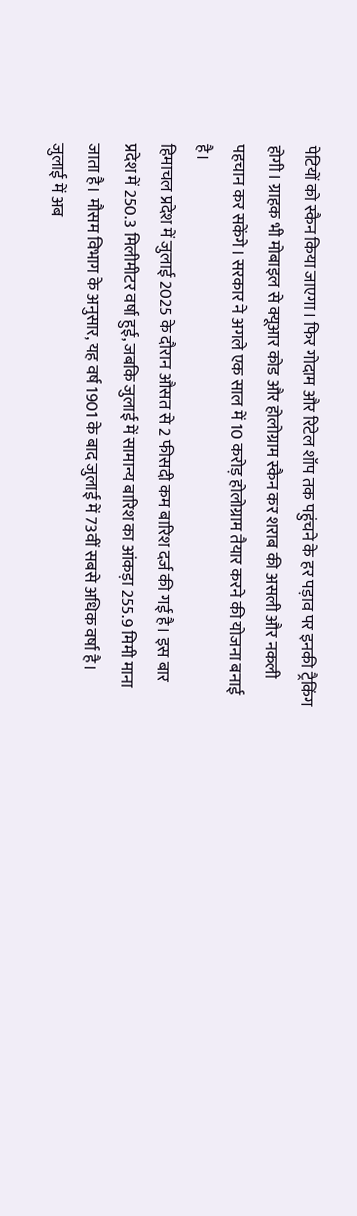पेटियों को स्कैन किया जाएगा। फिर गोदाम और रिटेल शॉप तक पहुंचने के हर पड़ाव पर इनकी ट्रैकिंग होगी। ग्राहक भी मोबाइल से क्यूआर कोड और होलोग्राम स्कैन कर शराब की असली और नकली पहचान कर सकेंगे। सरकार ने अगले एक साल में 10 करोड़ होलोग्राम तैयार करने की योजना बनाई है।
हिमाचल प्रदेश में जुलाई 2025 के दौरान औसत से 2 फीसदी कम बारिश दर्ज की गई है। इस बार प्रदेश में 250.3 मिलीमीटर वर्षा हुई, जबकि जुलाई में सामान्य बारिश का आंकड़ा 255.9 मिमी माना जाता है। मौसम विभाग के अनुसार, यह वर्ष 1901 के बाद जुलाई में 73वीं सबसे अधिक वर्षा है। जुलाई में अब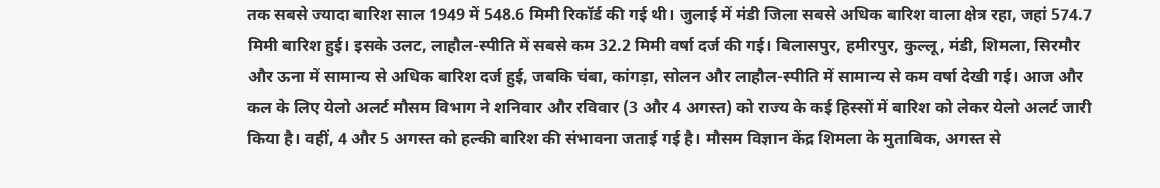तक सबसे ज्यादा बारिश साल 1949 में 548.6 मिमी रिकॉर्ड की गई थी। जुलाई में मंडी जिला सबसे अधिक बारिश वाला क्षेत्र रहा, जहां 574.7 मिमी बारिश हुई। इसके उलट, लाहौल-स्पीति में सबसे कम 32.2 मिमी वर्षा दर्ज की गई। बिलासपुर, हमीरपुर, कुल्लू, मंडी, शिमला, सिरमौर और ऊना में सामान्य से अधिक बारिश दर्ज हुई, जबकि चंबा, कांगड़ा, सोलन और लाहौल-स्पीति में सामान्य से कम वर्षा देखी गई। आज और कल के लिए येलो अलर्ट मौसम विभाग ने शनिवार और रविवार (3 और 4 अगस्त) को राज्य के कई हिस्सों में बारिश को लेकर येलो अलर्ट जारी किया है। वहीं, 4 और 5 अगस्त को हल्की बारिश की संभावना जताई गई है। मौसम विज्ञान केंद्र शिमला के मुताबिक, अगस्त से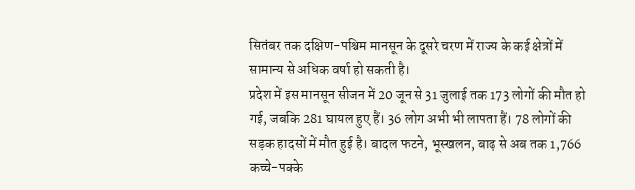सितंबर तक दक्षिण-पश्चिम मानसून के दूसरे चरण में राज्य के कई क्षेत्रों में सामान्य से अधिक वर्षा हो सकती है।
प्रदेश में इस मानसून सीजन में 20 जून से 31 जुलाई तक 173 लोगों की मौत हो गई, जबकि 281 घायल हुए हैं। 36 लोग अभी भी लापता हैं। 78 लोगों की सड़क हादसों में मौत हुई है। बादल फटने, भूस्खलन, बाढ़ से अब तक 1,766 कच्चे-पक्के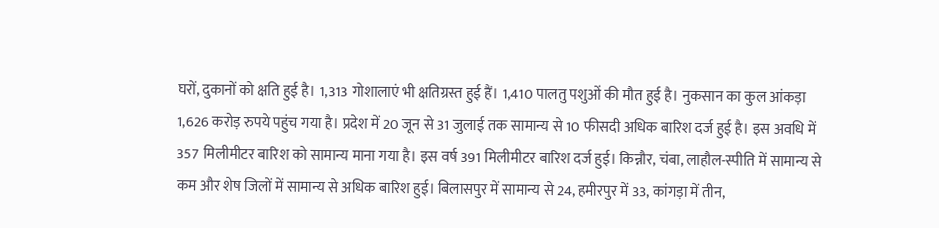घरों, दुकानों को क्षति हुई है। 1,313 गोशालाएं भी क्षतिग्रस्त हुई हैं। 1,410 पालतु पशुओं की मौत हुई है। नुकसान का कुल आंकड़ा 1,626 करोड़ रुपये पहुंच गया है। प्रदेश में 20 जून से 31 जुलाई तक सामान्य से 10 फीसदी अधिक बारिश दर्ज हुई है। इस अवधि में 357 मिलीमीटर बारिश को सामान्य माना गया है। इस वर्ष 391 मिलीमीटर बारिश दर्ज हुई। किन्नौर, चंबा, लाहौल-स्पीति में सामान्य से कम और शेष जिलों में सामान्य से अधिक बारिश हुई। बिलासपुर में सामान्य से 24, हमीरपुर में 33, कांगड़ा में तीन,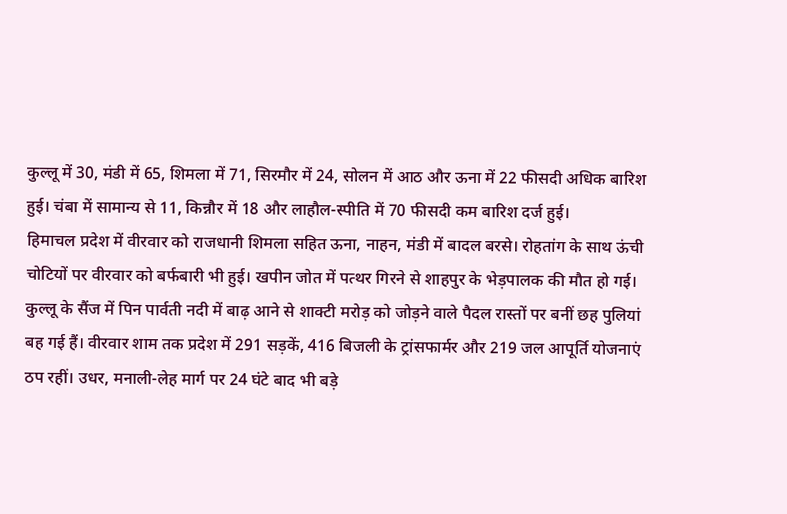कुल्लू में 30, मंडी में 65, शिमला में 71, सिरमौर में 24, सोलन में आठ और ऊना में 22 फीसदी अधिक बारिश हुई। चंबा में सामान्य से 11, किन्नौर में 18 और लाहौल-स्पीति में 70 फीसदी कम बारिश दर्ज हुई।
हिमाचल प्रदेश में वीरवार को राजधानी शिमला सहित ऊना, नाहन, मंडी में बादल बरसे। रोहतांग के साथ ऊंची चोटियों पर वीरवार को बर्फबारी भी हुई। खपीन जोत में पत्थर गिरने से शाहपुर के भेड़पालक की मौत हो गई। कुल्लू के सैंज में पिन पार्वती नदी में बाढ़ आने से शाक्टी मरोड़ को जोड़ने वाले पैदल रास्तों पर बनीं छह पुलियां बह गई हैं। वीरवार शाम तक प्रदेश में 291 सड़कें, 416 बिजली के ट्रांसफार्मर और 219 जल आपूर्ति योजनाएं ठप रहीं। उधर, मनाली-लेह मार्ग पर 24 घंटे बाद भी बड़े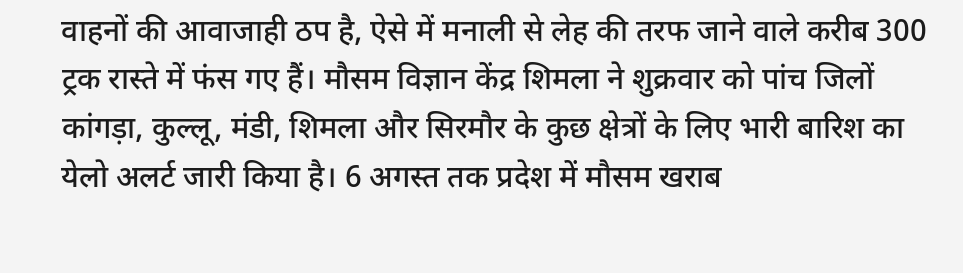वाहनों की आवाजाही ठप है, ऐसे में मनाली से लेह की तरफ जाने वाले करीब 300 ट्रक रास्ते में फंस गए हैं। मौसम विज्ञान केंद्र शिमला ने शुक्रवार को पांच जिलों कांगड़ा, कुल्लू, मंडी, शिमला और सिरमौर के कुछ क्षेत्रों के लिए भारी बारिश का येलो अलर्ट जारी किया है। 6 अगस्त तक प्रदेश में मौसम खराब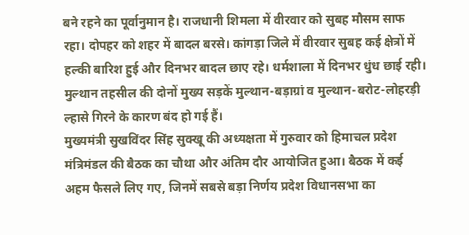बने रहने का पूर्वानुमान है। राजधानी शिमला में वीरवार को सुबह मौसम साफ रहा। दोपहर को शहर में बादल बरसे। कांगड़ा जिले में वीरवार सुबह कई क्षेत्रों में हल्की बारिश हुई और दिनभर बादल छाए रहे। धर्मशाला में दिनभर धुंध छाई रही। मुल्थान तहसील की दोनों मुख्य सड़कें मुल्थान-बड़ाग्रां व मुल्थान-बरोट-लोहरड़ी ल्हासे गिरने के कारण बंद हो गई हैं।
मुख्यमंत्री सुखविंदर सिंह सुक्खू की अध्यक्षता में गुरुवार को हिमाचल प्रदेश मंत्रिमंडल की बैठक का चौथा और अंतिम दौर आयोजित हुआ। बैठक में कई अहम फैसले लिए गए, जिनमें सबसे बड़ा निर्णय प्रदेश विधानसभा का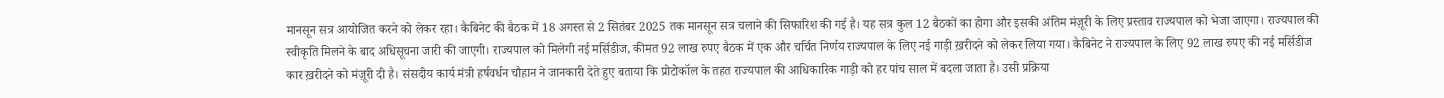मानसून सत्र आयोजित करने को लेकर रहा। कैबिनेट की बैठक में 18 अगस्त से 2 सितंबर 2025 तक मानसून सत्र चलाने की सिफारिश की गई है। यह सत्र कुल 12 बैठकों का होगा और इसकी अंतिम मंज़ूरी के लिए प्रस्ताव राज्यपाल को भेजा जाएगा। राज्यपाल की स्वीकृति मिलने के बाद अधिसूचना जारी की जाएगी। राज्यपाल को मिलेगी नई मर्सिडीज, कीमत 92 लाख रुपए बैठक में एक और चर्चित निर्णय राज्यपाल के लिए नई गाड़ी ख़रीदने को लेकर लिया गया। कैबिनेट ने राज्यपाल के लिए 92 लाख रुपए की नई मर्सिडीज कार ख़रीदने को मंज़ूरी दी है। संसदीय कार्य मंत्री हर्षवर्धन चौहान ने जानकारी देते हुए बताया कि प्रोटोकॉल के तहत राज्यपाल की आधिकारिक गाड़ी को हर पांच साल में बदला जाता है। उसी प्रक्रिया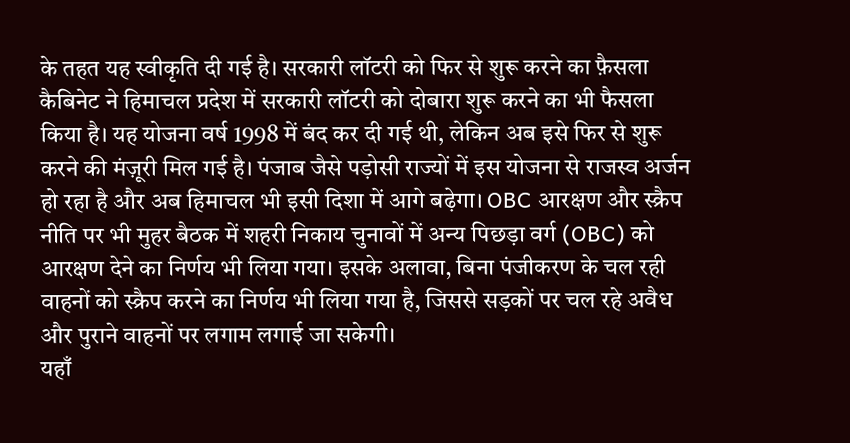के तहत यह स्वीकृति दी गई है। सरकारी लॉटरी को फिर से शुरू करने का फ़ैसला कैबिनेट ने हिमाचल प्रदेश में सरकारी लॉटरी को दोबारा शुरू करने का भी फैसला किया है। यह योजना वर्ष 1998 में बंद कर दी गई थी, लेकिन अब इसे फिर से शुरू करने की मंज़ूरी मिल गई है। पंजाब जैसे पड़ोसी राज्यों में इस योजना से राजस्व अर्जन हो रहा है और अब हिमाचल भी इसी दिशा में आगे बढ़ेगा। OBC आरक्षण और स्क्रैप नीति पर भी मुहर बैठक में शहरी निकाय चुनावों में अन्य पिछड़ा वर्ग (OBC) को आरक्षण देने का निर्णय भी लिया गया। इसके अलावा, बिना पंजीकरण के चल रही वाहनों को स्क्रैप करने का निर्णय भी लिया गया है, जिससे सड़कों पर चल रहे अवैध और पुराने वाहनों पर लगाम लगाई जा सकेगी।
यहाँ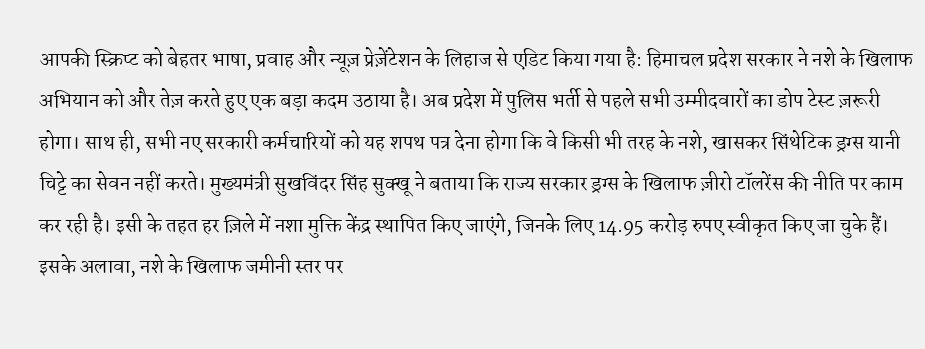आपकी स्क्रिप्ट को बेहतर भाषा, प्रवाह और न्यूज़ प्रेज़ेंटेशन के लिहाज से एडिट किया गया है: हिमाचल प्रदेश सरकार ने नशे के खिलाफ अभियान को और तेज़ करते हुए एक बड़ा कदम उठाया है। अब प्रदेश में पुलिस भर्ती से पहले सभी उम्मीदवारों का डोप टेस्ट ज़रूरी होगा। साथ ही, सभी नए सरकारी कर्मचारियों को यह शपथ पत्र देना होगा कि वे किसी भी तरह के नशे, खासकर सिंथेटिक ड्रग्स यानी चिट्टे का सेवन नहीं करते। मुख्यमंत्री सुखविंदर सिंह सुक्खू ने बताया कि राज्य सरकार ड्रग्स के खिलाफ ज़ीरो टॉलरेंस की नीति पर काम कर रही है। इसी के तहत हर ज़िले में नशा मुक्ति केंद्र स्थापित किए जाएंगे, जिनके लिए 14.95 करोड़ रुपए स्वीकृत किए जा चुके हैं। इसके अलावा, नशे के खिलाफ जमीनी स्तर पर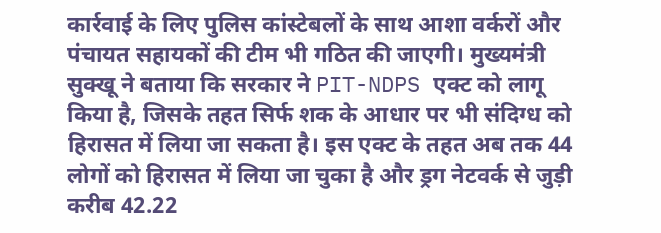कार्रवाई के लिए पुलिस कांस्टेबलों के साथ आशा वर्करों और पंचायत सहायकों की टीम भी गठित की जाएगी। मुख्यमंत्री सुक्खू ने बताया कि सरकार ने PIT-NDPS एक्ट को लागू किया है, जिसके तहत सिर्फ शक के आधार पर भी संदिग्ध को हिरासत में लिया जा सकता है। इस एक्ट के तहत अब तक 44 लोगों को हिरासत में लिया जा चुका है और ड्रग नेटवर्क से जुड़ी करीब 42.22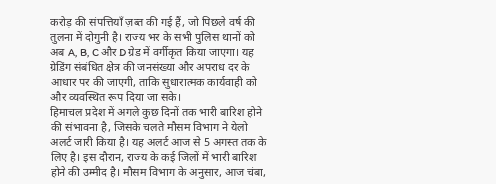करोड़ की संपत्तियाँ ज़ब्त की गई हैं, जो पिछले वर्ष की तुलना में दोगुनी है। राज्य भर के सभी पुलिस थानों को अब A, B, C और D ग्रेड में वर्गीकृत किया जाएगा। यह ग्रेडिंग संबंधित क्षेत्र की जनसंख्या और अपराध दर के आधार पर की जाएगी, ताकि सुधारात्मक कार्यवाही को और व्यवस्थित रूप दिया जा सके।
हिमाचल प्रदेश में अगले कुछ दिनों तक भारी बारिश होने की संभावना है, जिसके चलते मौसम विभाग ने येलो अलर्ट जारी किया है। यह अलर्ट आज से 5 अगस्त तक के लिए है। इस दौरान, राज्य के कई जिलों में भारी बारिश होने की उम्मीद है। मौसम विभाग के अनुसार, आज चंबा,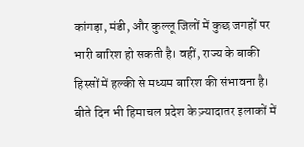कांगड़ा, मंडी, और कुल्लू जिलों में कुछ जगहों पर भारी बारिश हो सकती है। वहीं, राज्य के बाकी हिस्सों में हल्की से मध्यम बारिश की संभावना है। बीते दिन भी हिमाचल प्रदेश के ज़्यादातर इलाकों में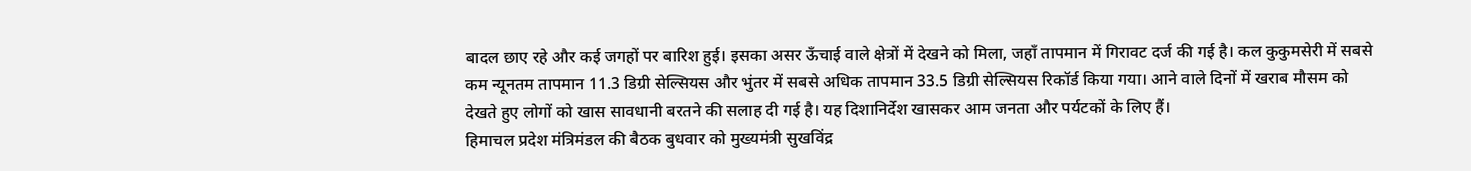बादल छाए रहे और कई जगहों पर बारिश हुई। इसका असर ऊँचाई वाले क्षेत्रों में देखने को मिला, जहाँ तापमान में गिरावट दर्ज की गई है। कल कुकुमसेरी में सबसे कम न्यूनतम तापमान 11.3 डिग्री सेल्सियस और भुंतर में सबसे अधिक तापमान 33.5 डिग्री सेल्सियस रिकॉर्ड किया गया। आने वाले दिनों में खराब मौसम को देखते हुए लोगों को खास सावधानी बरतने की सलाह दी गई है। यह दिशानिर्देश खासकर आम जनता और पर्यटकों के लिए हैं।
हिमाचल प्रदेश मंत्रिमंडल की बैठक बुधवार को मुख्यमंत्री सुखविंद्र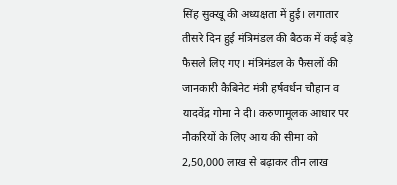सिंह सुक्खू की अध्यक्षता में हुई। लगातार तीसरे दिन हुई मंत्रिमंडल की बैठक में कई बड़े फैसले लिए गए। मंत्रिमंडल के फैसलों की जानकारी कैबिनेट मंत्री हर्षवर्धन चौहान व यादवेंद्र गोमा ने दी। करुणामूलक आधार पर नौकरियों के लिए आय की सीमा को 2,50,000 लाख से बढ़ाकर तीन लाख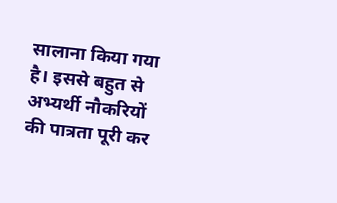सालाना किया गया है। इससे बहुत से अभ्यर्थी नौकरियों की पात्रता पूरी कर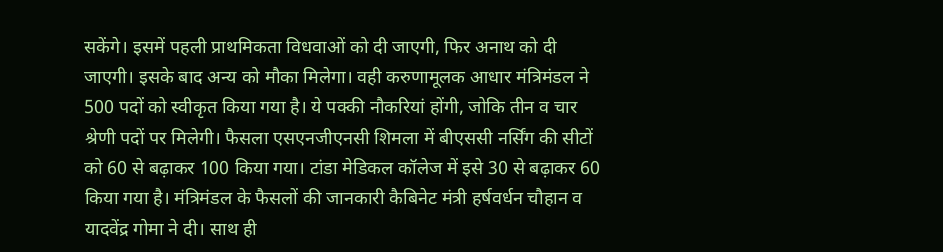सकेंगे। इसमें पहली प्राथमिकता विधवाओं को दी जाएगी, फिर अनाथ को दी जाएगी। इसके बाद अन्य को मौका मिलेगा। वही करुणामूलक आधार मंत्रिमंडल ने 500 पदों को स्वीकृत किया गया है। ये पक्की नौकरियां होंगी, जोकि तीन व चार श्रेणी पदों पर मिलेगी। फैसला एसएनजीएनसी शिमला में बीएससी नर्सिंग की सीटों को 60 से बढ़ाकर 100 किया गया। टांडा मेडिकल कॉलेज में इसे 30 से बढ़ाकर 60 किया गया है। मंत्रिमंडल के फैसलों की जानकारी कैबिनेट मंत्री हर्षवर्धन चौहान व यादवेंद्र गोमा ने दी। साथ ही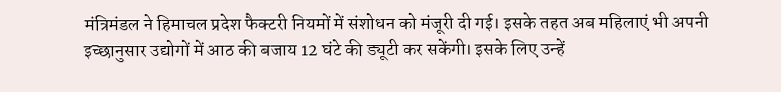मंत्रिमंडल ने हिमाचल प्रदेश फैक्टरी नियमों में संशोधन को मंजूरी दी गई। इसके तहत अब महिलाएं भी अपनी इच्छानुसार उद्योगों में आठ की बजाय 12 घंटे की ड्यूटी कर सकेंगी। इसके लिए उन्हें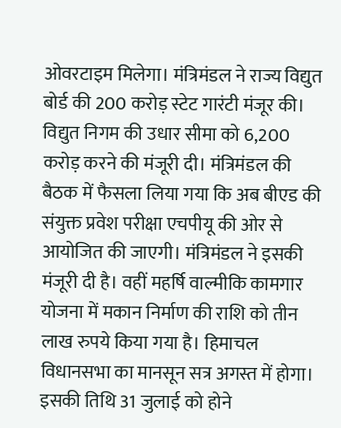ओवरटाइम मिलेगा। मंत्रिमंडल ने राज्य विद्युत बोर्ड की 200 करोड़ स्टेट गारंटी मंजूर की। विद्युत निगम की उधार सीमा को 6,200 करोड़ करने की मंजूरी दी। मंत्रिमंडल की बैठक में फैसला लिया गया कि अब बीएड की संयुक्त प्रवेश परीक्षा एचपीयू की ओर से आयोजित की जाएगी। मंत्रिमंडल ने इसकी मंजूरी दी है। वहीं महर्षि वाल्मीकि कामगार योजना में मकान निर्माण की राशि को तीन लाख रुपये किया गया है। हिमाचल विधानसभा का मानसून सत्र अगस्त में होगा। इसकी तिथि 31 जुलाई को होने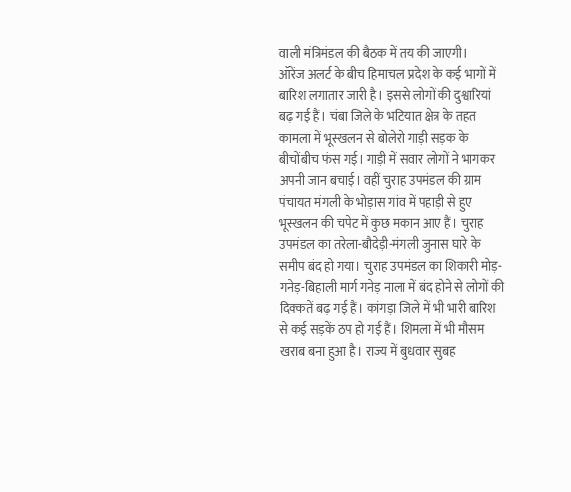वाली मंत्रिमंडल की बैठक में तय की जाएगी।
ऑरेंज अलर्ट के बीच हिमाचल प्रदेश के कई भागों में बारिश लगातार जारी है। इससे लोगों की दुश्वारियां बढ़ गई हैं। चंबा जिले के भटियात क्षेत्र के तहत कामला में भूस्खलन से बोलेरो गाड़ी सड़क के बीचोंबीच फंस गई। गाड़ी में सवार लोगों ने भागकर अपनी जान बचाई। वहीं चुराह उपमंडल की ग्राम पंचायत मंगली के भोड़ास गांव में पहाड़ी से हुए भूस्खलन की चपेट में कुछ मकान आए हैं। चुराह उपमंडल का तरेला-बौदेड़ी-मंगली जुनास घारे के समीप बंद हो गया। चुराह उपमंडल का शिकारी मोड़-गनेड़-बिहाली मार्ग गनेड़ नाला में बंद होने से लोगों की दिक्कतें बढ़ गई हैं। कांगड़ा जिले में भी भारी बारिश से कई सड़कें ठप हो गई हैं। शिमला में भी मौसम खराब बना हुआ है। राज्य में बुधवार सुबह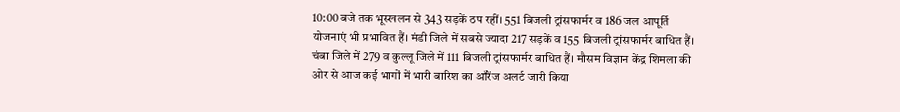10:00 बजे तक भूस्खलन से 343 सड़कें ठप रहीं। 551 बिजली ट्रांसफार्मर व 186 जल आपूर्ति योजनाएं भी प्रभावित हैं। मंडी जिले में सबसे ज्यादा 217 सड़कें व 155 बिजली ट्रांसफार्मर बाधित हैं। चंबा जिले में 279 व कुल्लू जिले में 111 बिजली ट्रांसफार्मर बाधित हैं। मौसम विज्ञान केंद्र शिमला की ओर से आज कई भागों में भारी बारिश का ऑरेंज अलर्ट जारी किया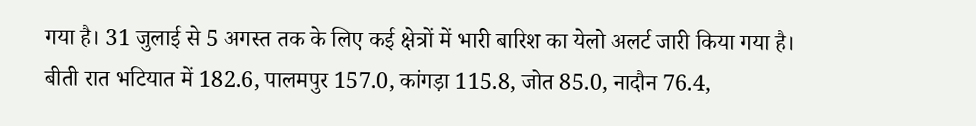गया है। 31 जुलाई से 5 अगस्त तक के लिए कई क्षेत्रों में भारी बारिश का येलो अलर्ट जारी किया गया है। बीती रात भटियात में 182.6, पालमपुर 157.0, कांगड़ा 115.8, जोत 85.0, नादौन 76.4,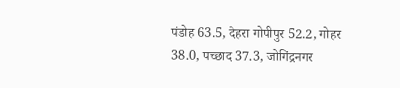पंडोह 63.5, देहरा गोपीपुर 52.2, गोहर 38.0, पच्छाद 37.3, जोगिंद्रनगर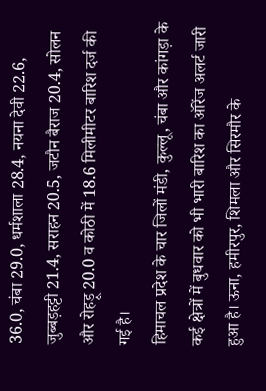36.0, चंबा 29.0, धर्मशाला 28.4, नयना देवी 22.6, जुब्बड़हट्टी 21.4, सराहन 20.5, जटौन बैराज 20.4, सोलन और रोहड़ू 20.0 व कोठी में 18.6 मिलीमीटर बारिश दर्ज की गई है।
हिमाचल प्रदेश के चार जिलों मंडी, कुल्लू, चंबा और कांगड़ा के कई क्षेत्रों में बुधवार को भी भारी बारिश का ऑरेंज अलर्ट जारी हुआ है। ऊना, हमीरपुर, शिमला और सिरमौर के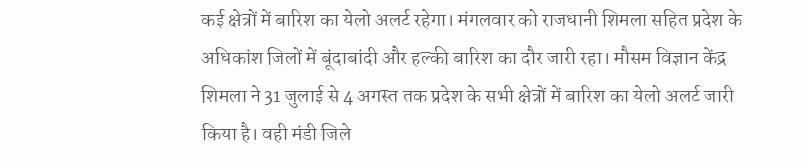कई क्षेत्रों में बारिश का येलो अलर्ट रहेगा। मंगलवार को राजधानी शिमला सहित प्रदेश के अधिकांश जिलों में बूंदाबांदी और हल्की बारिश का दौर जारी रहा। मौसम विज्ञान केंद्र शिमला ने 31 जुलाई से 4 अगस्त तक प्रदेश के सभी क्षेत्रों में बारिश का येलो अलर्ट जारी किया है। वही मंडी जिले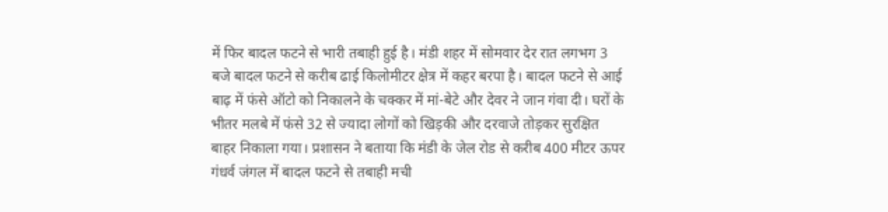में फिर बादल फटने से भारी तबाही हुई है। मंडी शहर में सोमवार देर रात लगभग 3 बजे बादल फटने से करीब ढाई किलोमीटर क्षेत्र में कहर बरपा है। बादल फटने से आई बाढ़ में फंसे ऑटो को निकालने के चक्कर में मां-बेटे और देवर ने जान गंवा दी। घरों के भीतर मलबे में फंसे 32 से ज्यादा लोगों को खिड़की और दरवाजे तोड़कर सुरक्षित बाहर निकाला गया। प्रशासन ने बताया कि मंडी के जेल रोड से करीब 400 मीटर ऊपर गंधर्व जंगल में बादल फटने से तबाही मची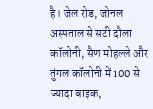है। जेल रोड, जोनल अस्पताल से सटी दौला कॉलोनी, सैण मोहल्ले और तुंगल कॉलोनी में 100 से ज्यादा बाइक,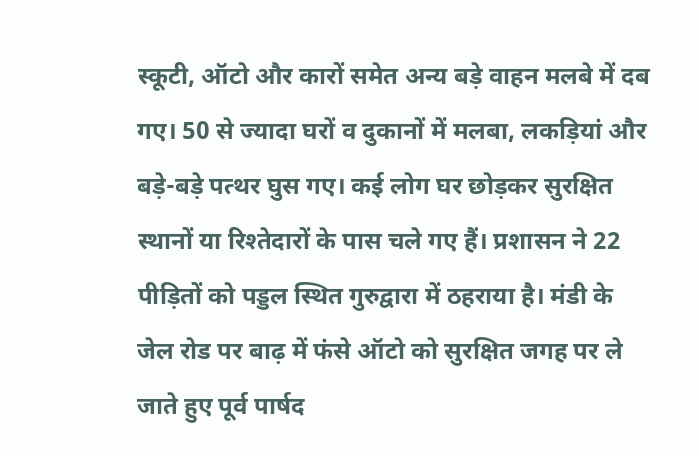स्कूटी, ऑटो और कारों समेत अन्य बड़े वाहन मलबे में दब गए। 50 से ज्यादा घरों व दुकानों में मलबा, लकड़ियां और बड़े-बड़े पत्थर घुस गए। कई लोग घर छोड़कर सुरक्षित स्थानों या रिश्तेदारों के पास चले गए हैं। प्रशासन ने 22 पीड़ितों को पड्डल स्थित गुरुद्वारा में ठहराया है। मंडी के जेल रोड पर बाढ़ में फंसे ऑटो को सुरक्षित जगह पर ले जाते हुए पूर्व पार्षद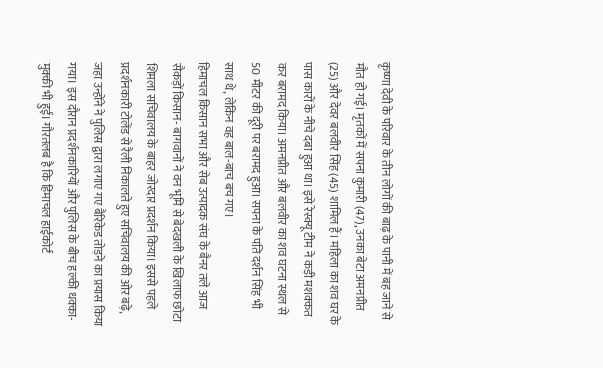कृष्णा देवी के परिवार के तीन लोगों की बाढ़ के पानी में बह जाने से मौत हो गई। मृतकों में सपना कुमारी (47), उनका बेटा अमनप्रीत (25) और देवर बलवीर सिंह (45) शामिल हैं। महिला का शव घर के पास कारों के नीचे दबा हुआ था। इसे रेस्क्यू टीम ने कड़ी मशक्कत कर बरामद किया। अमनप्रीत और बलवीर का शव घटना स्थल से 50 मीटर की दूरी पर बरामद हुआ। सपना के पति दर्शन सिंह भी साथ थे, लेकिन वह बाल-बाच बच गए।
हिमाचल किसान सभा और सेब उत्पादक संघ के बैनर तले आज सैकड़ों किसान- बागवानों ने वन भूमि से बेदखली के खिलाफ छोटा शिमला सचिवालय के बाहर जोरदार प्रदर्शन किया। इससे पहले प्रदर्शनकारी टोलेंड से रैली निकालते हुए सचिवालय की ओर बढ़े, जहा उन्होंने ने पुलिस द्वारा लगाए गए बैरिकेड तोड़ने का प्रयास किया गया। इस दौरान प्रदर्शनकारियों और पुलिस के बीच हल्की धक्का-मुक्की भी हुई। गौरतलब है कि हिमाचल हाईकोर्ट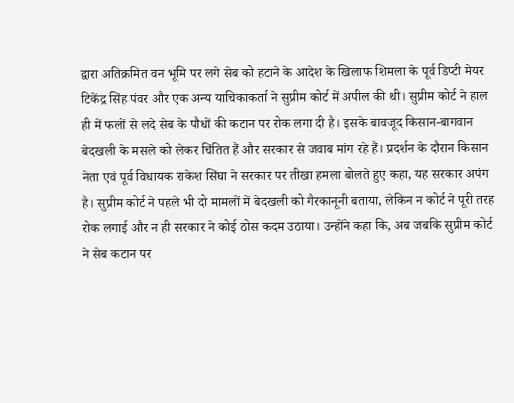द्वारा अतिक्रमित वन भूमि पर लगे सेब को हटाने के आदेश के खिलाफ शिमला के पूर्व डिप्टी मेयर टिकेंद्र सिंह पंवर और एक अन्य याचिकाकर्ता ने सुप्रीम कोर्ट में अपील की थी। सुप्रीम कोर्ट ने हाल ही में फलों से लदे सेब के पौधों की कटान पर रोक लगा दी है। इसके बावजूद किसान-बागवान बेदखली के मसले को लेकर चिंतित हैं और सरकार से जवाब मांग रहे हैं। प्रदर्शन के दौरान किसान नेता एवं पूर्व विधायक राकेश सिंघा ने सरकार पर तीखा हमला बोलते हुए कहा, यह सरकार अपंग है। सुप्रीम कोर्ट ने पहले भी दो मामलों में बेदखली को गैरकानूनी बताया, लेकिन न कोर्ट ने पूरी तरह रोक लगाई और न ही सरकार ने कोई ठोस कदम उठाया। उन्होंने कहा कि, अब जबकि सुप्रीम कोर्ट ने सेब कटान पर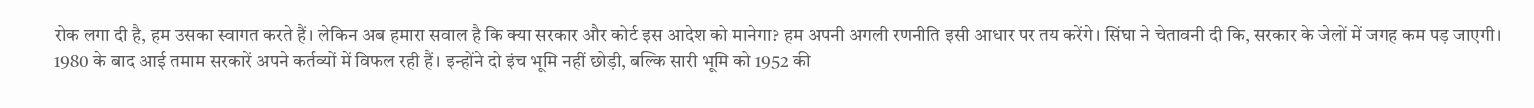रोक लगा दी है, हम उसका स्वागत करते हैं। लेकिन अब हमारा सवाल है कि क्या सरकार और कोर्ट इस आदेश को मानेगा? हम अपनी अगली रणनीति इसी आधार पर तय करेंगे। सिंघा ने चेतावनी दी कि, सरकार के जेलों में जगह कम पड़ जाएगी। 1980 के बाद आई तमाम सरकारें अपने कर्तव्यों में विफल रही हैं। इन्होंने दो इंच भूमि नहीं छोड़ी, बल्कि सारी भूमि को 1952 की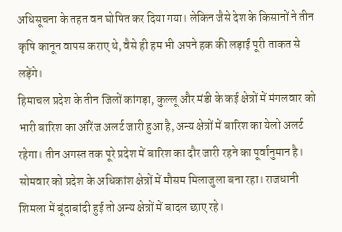अधिसूचना के तहत वन घोषित कर दिया गया। लेकिन जैसे देश के किसानों ने तीन कृषि कानून वापस कराए थे, वैसे ही हम भी अपने हक की लड़ाई पूरी ताकत से लड़ेंगे।
हिमाचल प्रदेश के तीन जिलों कांगड़ा, कुल्लू और मंडी के कई क्षेत्रों में मंगलवार को भारी बारिश का ऑरेंज अलर्ट जारी हुआ है, अन्य क्षेत्रों में बारिश का येलो अलर्ट रहेगा। तीन अगस्त तक पूरे प्रदेश में बारिश का दौर जारी रहने का पूर्वानुमान है। सोमवार को प्रदेश के अधिकांश क्षेत्रों में मौसम मिलाजुला बना रहा। राजधानी शिमला में बूंदाबांदी हुई तो अन्य क्षेत्रों में बादल छाए रहे।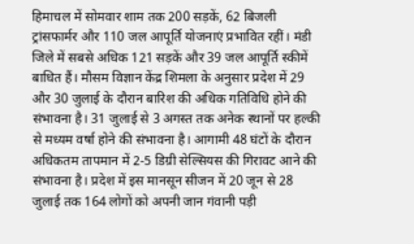हिमाचल में सोमवार शाम तक 200 सड़कें, 62 बिजली ट्रांसफार्मर और 110 जल आपूर्ति योजनाएं प्रभावित रहीं। मंडी जिले में सबसे अधिक 121 सड़कें और 39 जल आपूर्ति स्कीमें बाधित हैं। मौसम विज्ञान केंद्र शिमला के अनुसार प्रदेश में 29 और 30 जुलाई के दौरान बारिश की अधिक गतिविधि होने की संभावना है। 31 जुलाई से 3 अगस्त तक अनेक स्थानों पर हल्की से मध्यम वर्षा होने की संभावना है। आगामी 48 घंटों के दौरान अधिकतम तापमान में 2-5 डिग्री सेल्सियस की गिरावट आने की संभावना है। प्रदेश में इस मानसून सीजन में 20 जून से 28 जुलाई तक 164 लोगों को अपनी जान गंवानी पड़ी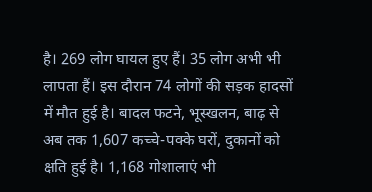है। 269 लोग घायल हुए हैं। 35 लोग अभी भी लापता हैं। इस दौरान 74 लोगों की सड़क हादसों में मौत हुई है। बादल फटने, भूस्खलन, बाढ़ से अब तक 1,607 कच्चे-पक्के घरों, दुकानों को क्षति हुई है। 1,168 गोशालाएं भी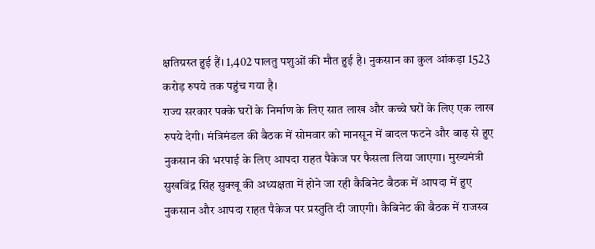क्षतिग्रस्त हुई हैं। 1,402 पालतु पशुओं की मौत हुई है। नुकसान का कुल आंकड़ा 1523 करोड़ रुपये तक पहुंच गया है।
राज्य सरकार पक्के घरों के निर्माण के लिए सात लाख और कच्चे घरों के लिए एक लाख रुपये देगी। मंत्रिमंडल की बैठक में सोमवार को मानसून में बादल फटने और बाढ़ से हुए नुकसान की भरपाई के लिए आपदा राहत पैकेज पर फैसला लिया जाएगा। मुख्यमंत्री सुखविंद्र सिंह सुक्खू की अध्यक्षता में होने जा रही कैबिनेट बैठक में आपदा में हुए नुकसान और आपदा राहत पैकेज पर प्रस्तुति दी जाएगी। कैबिनेट की बैठक में राजस्व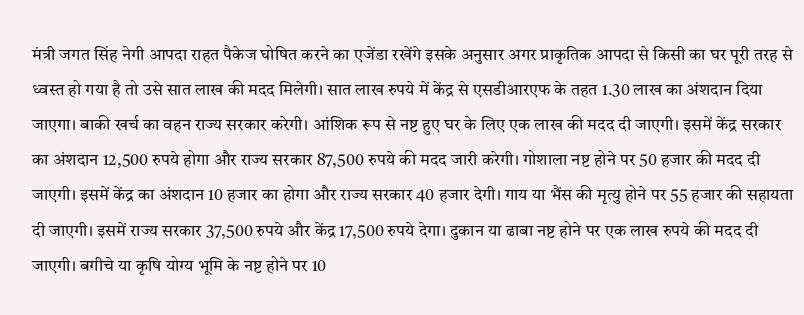मंत्री जगत सिंह नेगी आपदा राहत पैकेज घोषित करने का एजेंडा रखेंगे इसके अनुसार अगर प्राकृतिक आपदा से किसी का घर पूरी तरह से ध्वस्त हो गया है तो उसे सात लाख की मदद मिलेगी। सात लाख रुपये में केंद्र से एसडीआरएफ के तहत 1.30 लाख का अंशदान दिया जाएगा। बाकी खर्च का वहन राज्य सरकार करेगी। आंशिक रूप से नष्ट हुए घर के लिए एक लाख की मदद दी जाएगी। इसमें केंद्र सरकार का अंशदान 12,500 रुपये होगा और राज्य सरकार 87,500 रुपये की मदद जारी करेगी। गोशाला नष्ट होने पर 50 हजार की मदद दी जाएगी। इसमें केंद्र का अंशदान 10 हजार का होगा और राज्य सरकार 40 हजार देगी। गाय या भैंस की मृत्यु होने पर 55 हजार की सहायता दी जाएगी। इसमें राज्य सरकार 37,500 रुपये और केंद्र 17,500 रुपये देगा। दुकान या ढाबा नष्ट होने पर एक लाख रुपये की मदद दी जाएगी। बगीचे या कृषि योग्य भूमि के नष्ट होने पर 10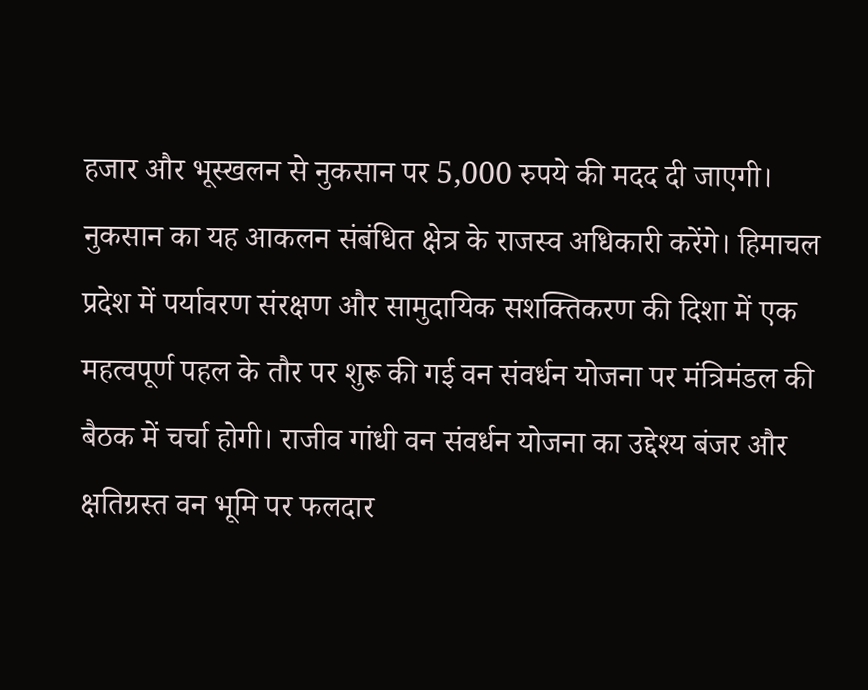हजार और भूस्खलन से नुकसान पर 5,000 रुपये की मदद दी जाएगी। नुकसान का यह आकलन संबंधित क्षेत्र के राजस्व अधिकारी करेंगे। हिमाचल प्रदेश में पर्यावरण संरक्षण और सामुदायिक सशक्तिकरण की दिशा में एक महत्वपूर्ण पहल के तौर पर शुरू की गई वन संवर्धन योजना पर मंत्रिमंडल की बैठक में चर्चा होगी। राजीव गांधी वन संवर्धन योजना का उद्देश्य बंजर और क्षतिग्रस्त वन भूमि पर फलदार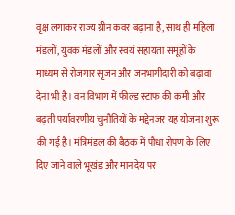वृक्ष लगाकर राज्य ग्रीन कवर बढ़ाना है, साथ ही महिला मंडलों, युवक मंडलों और स्वयं सहायता समूहों के माध्यम से रोजगार सृजन और जनभागीदारी को बढ़ावा देना भी है। वन विभाग में फील्ड स्टाफ की कमी और बढ़ती पर्यावरणीय चुनौतियों के मद्देनजर यह योजना शुरू की गई है। मंत्रिमंडल की बैठक में पौधा रोपण के लिए दिए जाने वाले भूखंड और मानदेय पर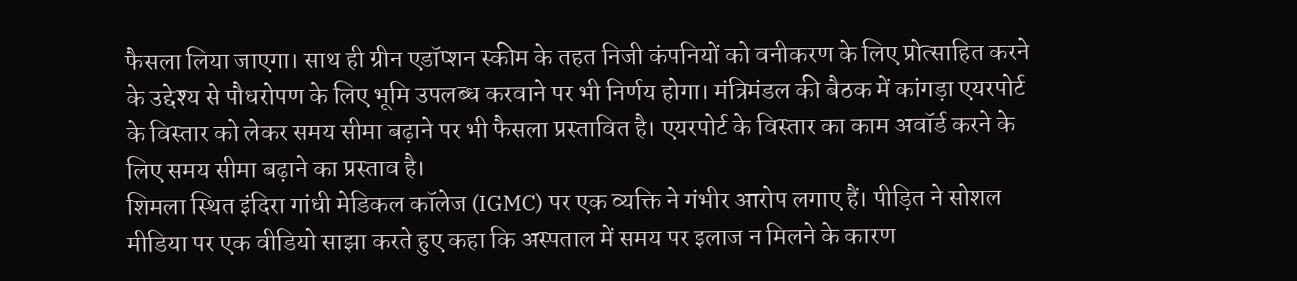फैसला लिया जाएगा। साथ ही ग्रीन एडॉप्शन स्कीम के तहत निजी कंपनियों को वनीकरण के लिए प्रोत्साहित करने के उद्देश्य से पौधरोपण के लिए भूमि उपलब्ध करवाने पर भी निर्णय होगा। मंत्रिमंडल की बैठक में कांगड़ा एयरपोर्ट के विस्तार को लेकर समय सीमा बढ़ाने पर भी फैसला प्रस्तावित है। एयरपोर्ट के विस्तार का काम अवॉर्ड करने के लिए समय सीमा बढ़ाने का प्रस्ताव है।
शिमला स्थित इंदिरा गांधी मेडिकल कॉलेज (IGMC) पर एक व्यक्ति ने गंभीर आरोप लगाए हैं। पीड़ित ने सोशल मीडिया पर एक वीडियो साझा करते हुए कहा कि अस्पताल में समय पर इलाज न मिलने के कारण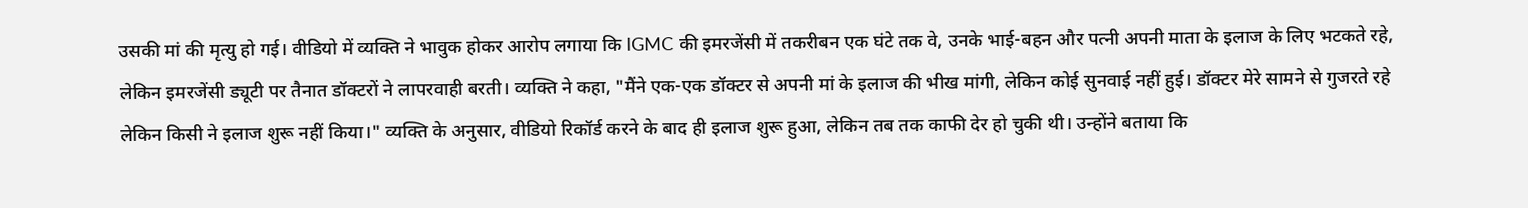उसकी मां की मृत्यु हो गई। वीडियो में व्यक्ति ने भावुक होकर आरोप लगाया कि IGMC की इमरजेंसी में तकरीबन एक घंटे तक वे, उनके भाई-बहन और पत्नी अपनी माता के इलाज के लिए भटकते रहे, लेकिन इमरजेंसी ड्यूटी पर तैनात डॉक्टरों ने लापरवाही बरती। व्यक्ति ने कहा, "मैंने एक-एक डॉक्टर से अपनी मां के इलाज की भीख मांगी, लेकिन कोई सुनवाई नहीं हुई। डॉक्टर मेरे सामने से गुजरते रहे लेकिन किसी ने इलाज शुरू नहीं किया।" व्यक्ति के अनुसार, वीडियो रिकॉर्ड करने के बाद ही इलाज शुरू हुआ, लेकिन तब तक काफी देर हो चुकी थी। उन्होंने बताया कि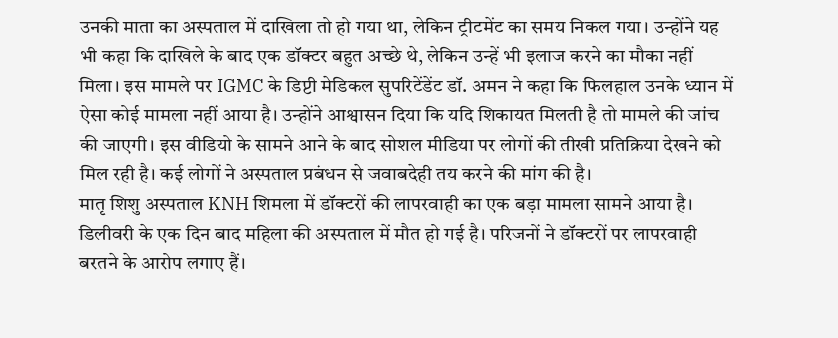उनकी माता का अस्पताल में दाखिला तो हो गया था, लेकिन ट्रीटमेंट का समय निकल गया। उन्होंने यह भी कहा कि दाखिले के बाद एक डॉक्टर बहुत अच्छे थे, लेकिन उन्हें भी इलाज करने का मौका नहीं मिला। इस मामले पर IGMC के डिप्टी मेडिकल सुपरिटेंडेंट डॉ. अमन ने कहा कि फिलहाल उनके ध्यान में ऐसा कोई मामला नहीं आया है। उन्होंने आश्वासन दिया कि यदि शिकायत मिलती है तो मामले की जांच की जाएगी। इस वीडियो के सामने आने के बाद सोशल मीडिया पर लोगों की तीखी प्रतिक्रिया देखने को मिल रही है। कई लोगों ने अस्पताल प्रबंधन से जवाबदेही तय करने की मांग की है।
मातृ शिशु अस्पताल KNH शिमला में डॉक्टरों की लापरवाही का एक बड़ा मामला सामने आया है। डिलीवरी के एक दिन बाद महिला की अस्पताल में मौत हो गई है। परिजनों ने डॉक्टरों पर लापरवाही बरतने के आरोप लगाए हैं।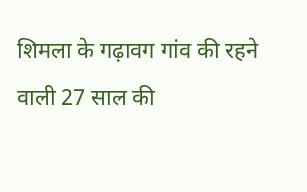शिमला के गढ़ावग गांव की रहने वाली 27 साल की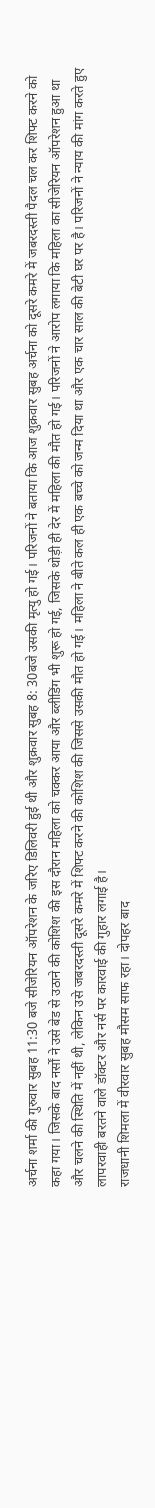अर्चना शर्मा की गुरुवार सुबह 11:30 बजे सीजेरियन ऑपरेशन के जरिए डिलिवरी हुई थी और शुक्रवार सुबह 8: 30बजे उसकी मृत्यु हो गई। परिजनों ने बताया कि आज शुक्रवार सुबह अर्चना को दूसरे कमरे में जबरदस्ती पैदल चल कर शिफ्ट करने को कहा गया। जिसके बाद नर्सों ने उसे बेड से उठाने की कोशिश की इस दौरान महिला को चक्कर आया और ब्लीडिंग भी शुरू हो गई, जिसके थोड़ी ही देर में महिला की मौत हो गई। परिजनों ने आरोप लगाया कि महिला का सीजेरियन ऑपरेशन हुआ था और चलने की स्थिति में नहीं थी, लेकिन उसे जबरदस्ती दूसरे कमरे में शिफ्ट करने की कोशिश की जिससे उसकी मौत हो गई। महिला ने बीते कल ही एक बच्चे को जन्म दिया था और एक चार साल की बेटी घर पर है। परिजनों ने न्याय की मांग करते हुए लापरवाही बरतने वाले डॉक्टर और नर्स पर कारवाई की गुहार लगाई है।
राजधानी शिमला में वीरवार सुबह मौसम साफ रहा। दोपहर बाद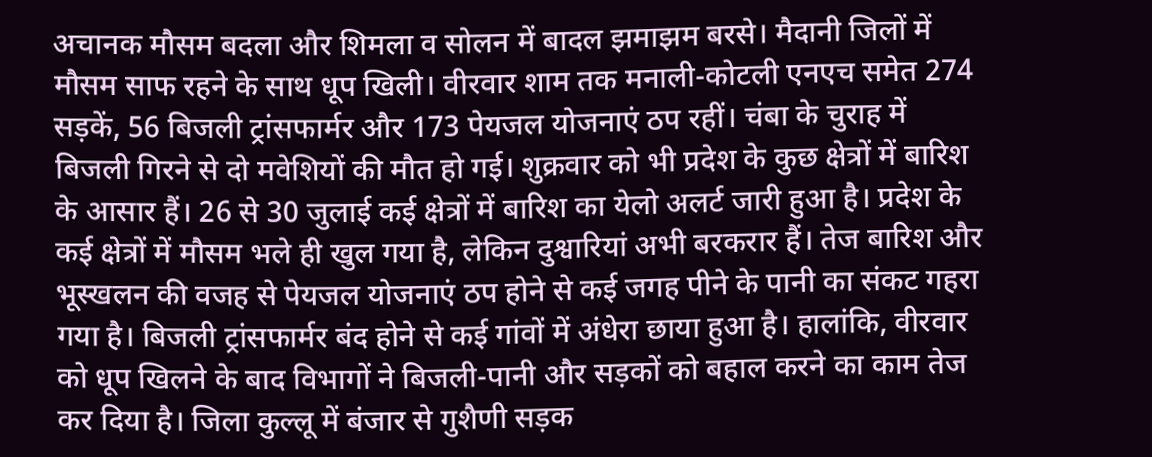अचानक मौसम बदला और शिमला व सोलन में बादल झमाझम बरसे। मैदानी जिलों में मौसम साफ रहने के साथ धूप खिली। वीरवार शाम तक मनाली-कोटली एनएच समेत 274 सड़कें, 56 बिजली ट्रांसफार्मर और 173 पेयजल योजनाएं ठप रहीं। चंबा के चुराह में बिजली गिरने से दो मवेशियों की मौत हो गई। शुक्रवार को भी प्रदेश के कुछ क्षेत्रों में बारिश के आसार हैं। 26 से 30 जुलाई कई क्षेत्रों में बारिश का येलो अलर्ट जारी हुआ है। प्रदेश के कई क्षेत्रों में मौसम भले ही खुल गया है, लेकिन दुश्वारियां अभी बरकरार हैं। तेज बारिश और भूस्खलन की वजह से पेयजल योजनाएं ठप होने से कई जगह पीने के पानी का संकट गहरा गया है। बिजली ट्रांसफार्मर बंद होने से कई गांवों में अंधेरा छाया हुआ है। हालांकि, वीरवार को धूप खिलने के बाद विभागों ने बिजली-पानी और सड़कों को बहाल करने का काम तेज कर दिया है। जिला कुल्लू में बंजार से गुशैणी सड़क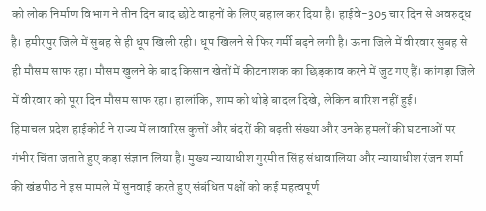को लोक निर्माण विभाग ने तीन दिन बाद छोटे वाहनों के लिए बहाल कर दिया है। हाईवे-305 चार दिन से अवरुद्ध है। हमीरपुर जिले में सुबह से ही धूप खिली रही। धूप खिलने से फिर गर्मी बढ़ने लगी है। ऊना जिले में वीरवार सुबह से ही मौसम साफ रहा। मौसम खुलने के बाद किसान खेतों में कीटनाशक का छिड़काव करने में जुट गए हैं। कांगड़ा जिले में वीरवार को पूरा दिन मौसम साफ रहा। हालांकि, शाम को थोड़े बादल दिखे, लेकिन बारिश नहीं हुई।
हिमाचल प्रदेश हाईकोर्ट ने राज्य में लावारिस कुत्तों और बंदरों की बढ़ती संख्या और उनके हमलों की घटनाओं पर गंभीर चिंता जताते हुए कड़ा संज्ञान लिया है। मुख्य न्यायाधीश गुरमीत सिंह संधावालिया और न्यायाधीश रंजन शर्मा की खंडपीठ ने इस मामले में सुनवाई करते हुए संबंधित पक्षों को कई महत्वपूर्ण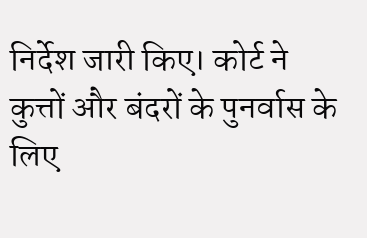निर्देश जारी किए। कोर्ट ने कुत्तों और बंदरों के पुनर्वास के लिए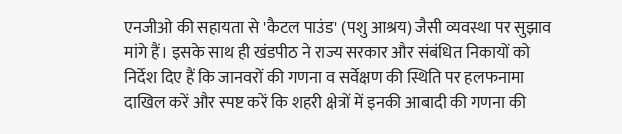एनजीओ की सहायता से 'कैटल पाउंड' (पशु आश्रय) जैसी व्यवस्था पर सुझाव मांगे हैं। इसके साथ ही खंडपीठ ने राज्य सरकार और संबंधित निकायों को निर्देश दिए हैं कि जानवरों की गणना व सर्वेक्षण की स्थिति पर हलफनामा दाखिल करें और स्पष्ट करें कि शहरी क्षेत्रों में इनकी आबादी की गणना की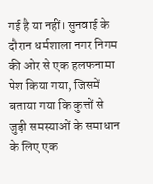गई है या नहीं। सुनवाई के दौरान धर्मशाला नगर निगम की ओर से एक हलफनामा पेश किया गया, जिसमें बताया गया कि कुत्तों से जुड़ी समस्याओं के समाधान के लिए एक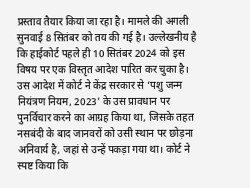प्रस्ताव तैयार किया जा रहा है। मामले की अगली सुनवाई 8 सितंबर को तय की गई है। उल्लेखनीय है कि हाईकोर्ट पहले ही 10 सितंबर 2024 को इस विषय पर एक विस्तृत आदेश पारित कर चुका है। उस आदेश में कोर्ट ने केंद्र सरकार से ‘पशु जन्म नियंत्रण नियम, 2023’ के उस प्रावधान पर पुनर्विचार करने का आग्रह किया था, जिसके तहत नसबंदी के बाद जानवरों को उसी स्थान पर छोड़ना अनिवार्य है, जहां से उन्हें पकड़ा गया था। कोर्ट ने स्पष्ट किया कि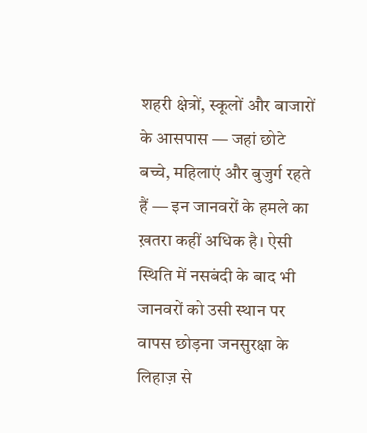शहरी क्षेत्रों, स्कूलों और बाजारों के आसपास — जहां छोटे बच्चे, महिलाएं और बुजुर्ग रहते हैं — इन जानवरों के हमले का ख़तरा कहीं अधिक है। ऐसी स्थिति में नसबंदी के बाद भी जानवरों को उसी स्थान पर वापस छोड़ना जनसुरक्षा के लिहाज़ से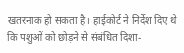खतरनाक हो सकता है। हाईकोर्ट ने निर्देश दिए थे कि पशुओं को छोड़ने से संबंधित दिशा-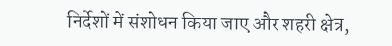निर्देशों में संशोधन किया जाए और शहरी क्षेत्र,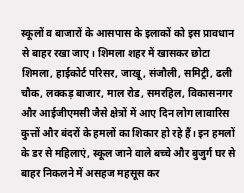स्कूलों व बाजारों के आसपास के इलाकों को इस प्रावधान से बाहर रखा जाए। शिमला शहर में खासकर छोटा शिमला, हाईकोर्ट परिसर, जाखू, संजौली, समिट्री, ढली चौक, लक्कड़ बाजार, माल रोड, समरहिल, विकासनगर और आईजीएमसी जैसे क्षेत्रों में आए दिन लोग लावारिस कुत्तों और बंदरों के हमलों का शिकार हो रहे हैं। इन हमलों के डर से महिलाएं, स्कूल जाने वाले बच्चे और बुजुर्ग घर से बाहर निकलने में असहज महसूस कर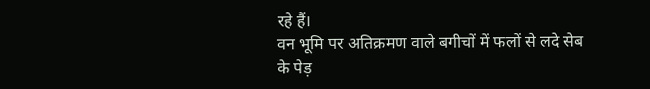रहे हैं।
वन भूमि पर अतिक्रमण वाले बगीचों में फलों से लदे सेब के पेड़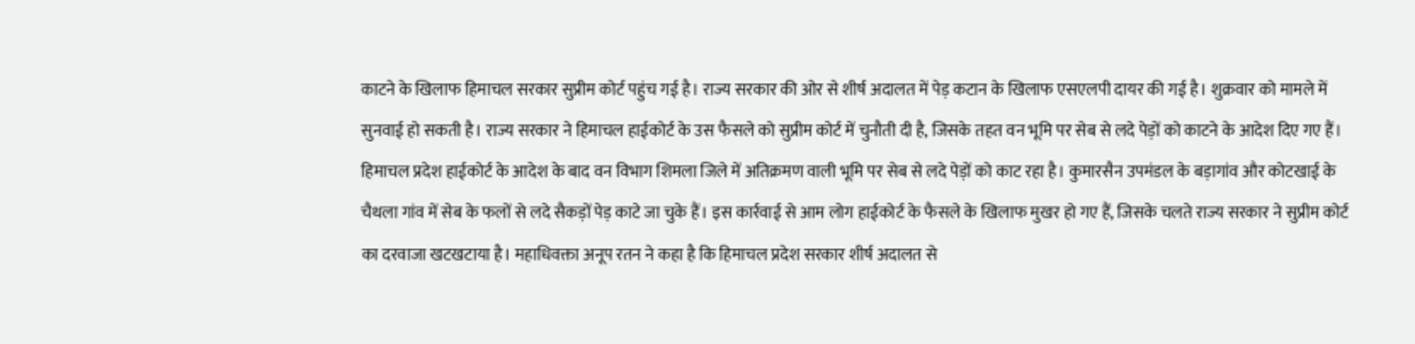काटने के खिलाफ हिमाचल सरकार सुप्रीम कोर्ट पहुंच गई है। राज्य सरकार की ओर से शीर्ष अदालत में पेड़ कटान के खिलाफ एसएलपी दायर की गई है। शुक्रवार को मामले में सुनवाई हो सकती है। राज्य सरकार ने हिमाचल हाईकोर्ट के उस फैसले को सुप्रीम कोर्ट में चुनौती दी है, जिसके तहत वन भूमि पर सेब से लदे पेड़ों को काटने के आदेश दिए गए हैं। हिमाचल प्रदेश हाईकोर्ट के आदेश के बाद वन विभाग शिमला जिले में अतिक्रमण वाली भूमि पर सेब से लदे पेड़ों को काट रहा है। कुमारसैन उपमंडल के बड़ागांव और कोटखाई के चैथला गांव में सेब के फलों से लदे सैकड़ों पेड़ काटे जा चुके हैं। इस कार्रवाई से आम लोग हाईकोर्ट के फैसले के खिलाफ मुखर हो गए हैं, जिसके चलते राज्य सरकार ने सुप्रीम कोर्ट का दरवाजा खटखटाया है। महाधिवक्ता अनूप रतन ने कहा है कि हिमाचल प्रदेश सरकार शीर्ष अदालत से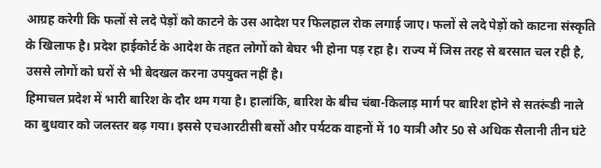आग्रह करेगी कि फलों से लदे पेड़ों को काटने के उस आदेश पर फिलहाल रोक लगाई जाए। फलों से लदे पेड़ों को काटना संस्कृति के खिलाफ है। प्रदेश हाईकोर्ट के आदेश के तहत लोगों को बेघर भी होना पड़ रहा है। राज्य में जिस तरह से बरसात चल रही है, उससे लोगों को घरों से भी बेदखल करना उपयुक्त नहीं है।
हिमाचल प्रदेश में भारी बारिश के दौर थम गया है। हालांकि, बारिश के बीच चंबा-किलाड़ मार्ग पर बारिश होने से सतरूंडी नाले का बुधवार को जलस्तर बढ़ गया। इससे एचआरटीसी बसों और पर्यटक वाहनों में 10 यात्री और 50 से अधिक सैलानी तीन घंटे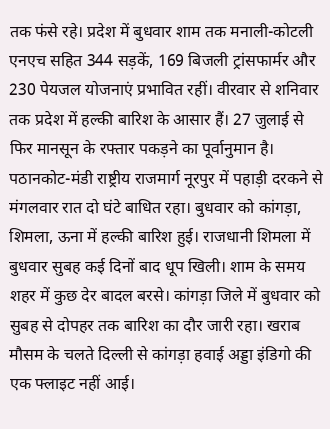तक फंसे रहे। प्रदेश में बुधवार शाम तक मनाली-कोटली एनएच सहित 344 सड़कें, 169 बिजली ट्रांसफार्मर और 230 पेयजल योजनाएं प्रभावित रहीं। वीरवार से शनिवार तक प्रदेश में हल्की बारिश के आसार हैं। 27 जुलाई से फिर मानसून के रफ्तार पकड़ने का पूर्वानुमान है। पठानकोट-मंडी राष्ट्रीय राजमार्ग नूरपुर में पहाड़ी दरकने से मंगलवार रात दो घंटे बाधित रहा। बुधवार को कांगड़ा, शिमला, ऊना में हल्की बारिश हुई। राजधानी शिमला में बुधवार सुबह कई दिनों बाद धूप खिली। शाम के समय शहर में कुछ देर बादल बरसे। कांगड़ा जिले में बुधवार को सुबह से दोपहर तक बारिश का दौर जारी रहा। खराब मौसम के चलते दिल्ली से कांगड़ा हवाई अड्डा इंडिगो की एक फ्लाइट नहीं आई।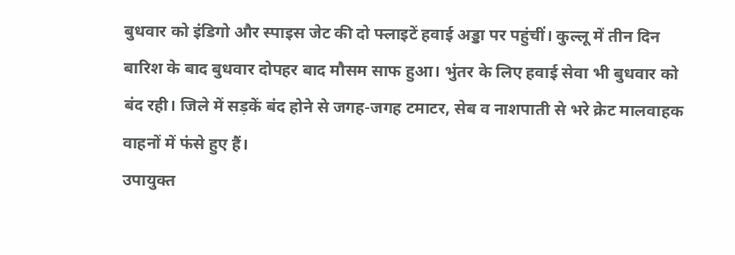बुधवार को इंडिगो और स्पाइस जेट की दो फ्लाइटें हवाई अड्डा पर पहुंचीं। कुल्लू में तीन दिन बारिश के बाद बुधवार दोपहर बाद मौसम साफ हुआ। भुंतर के लिए हवाई सेवा भी बुधवार को बंद रही। जिले में सड़कें बंद होने से जगह-जगह टमाटर, सेब व नाशपाती से भरे क्रेट मालवाहक वाहनों में फंसे हुए हैं।
उपायुक्त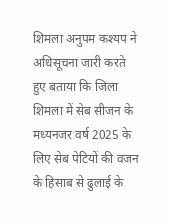शिमला अनुपम कश्यप ने अधिसूचना जारी करते हुए बताया कि जिला शिमला में सेब सीजन के मध्यनजर वर्ष 2025 के लिए सेब पेटियों की वजन के हिसाब से ढुलाई के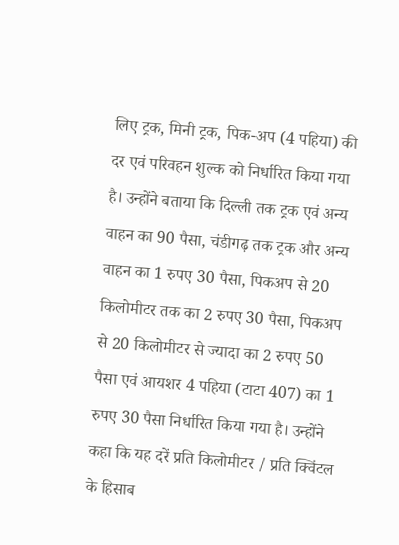लिए ट्रक, मिनी ट्रक, पिक-अप (4 पहिया) की दर एवं परिवहन शुल्क को निर्धारित किया गया है। उन्होंने बताया कि दिल्ली तक ट्रक एवं अन्य वाहन का 90 पैसा, चंडीगढ़ तक ट्रक और अन्य वाहन का 1 रुपए 30 पैसा, पिकअप से 20 किलोमीटर तक का 2 रुपए 30 पैसा, पिकअप से 20 किलोमीटर से ज्यादा का 2 रुपए 50 पैसा एवं आयशर 4 पहिया (टाटा 407) का 1 रुपए 30 पैसा निर्धारित किया गया है। उन्होंने कहा कि यह दरें प्रति किलोमीटर / प्रति क्विंटल के हिसाब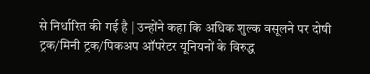से निर्धारित की गई है | उन्होंने कहा कि अधिक शुल्क वसूलने पर दोषी ट्रक/मिनी ट्रक/पिकअप ऑपरेटर यूनियनों के विरुद्ध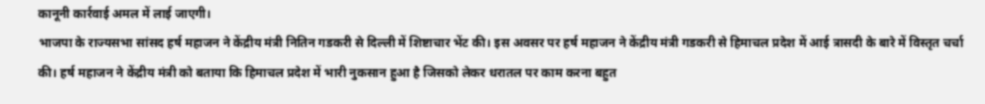कानूनी कार्रवाई अमल में लाई जाएगी।
भाजपा के राज्यसभा सांसद हर्ष महाजन ने केंद्रीय मंत्री नितिन गडकरी से दिल्ली में शिष्टाचार भेंट की। इस अवसर पर हर्ष महाजन ने केंद्रीय मंत्री गडकरी से हिमाचल प्रदेश में आई त्रासदी के बारे में विस्तृत चर्चा की। हर्ष महाजन ने केंद्रीय मंत्री को बताया कि हिमाचल प्रदेश में भारी नुकसान हुआ है जिसको लेकर धरातल पर काम करना बहुत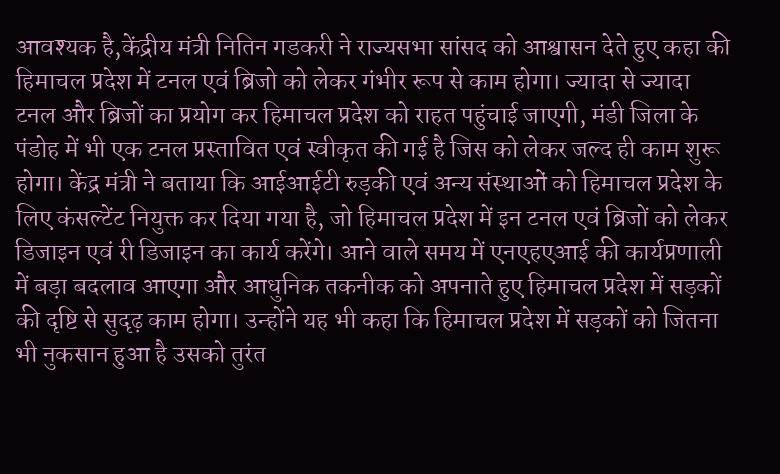आवश्यक है,केंद्रीय मंत्री नितिन गडकरी ने राज्यसभा सांसद को आश्वासन देते हुए कहा की हिमाचल प्रदेश में टनल एवं ब्रिजो को लेकर गंभीर रूप से काम होगा। ज्यादा से ज्यादा टनल और ब्रिजों का प्रयोग कर हिमाचल प्रदेश को राहत पहुंचाई जाएगी, मंडी जिला के पंडोह में भी एक टनल प्रस्तावित एवं स्वीकृत की गई है जिस को लेकर जल्द ही काम शुरू होगा। केंद्र मंत्री ने बताया कि आईआईटी रुड़की एवं अन्य संस्थाओं को हिमाचल प्रदेश के लिए कंसल्टेंट नियुक्त कर दिया गया है, जो हिमाचल प्रदेश में इन टनल एवं ब्रिजों को लेकर डिजाइन एवं री डिजाइन का कार्य करेंगे। आने वाले समय में एनएहएआई की कार्यप्रणाली में बड़ा बदलाव आएगा और आधुनिक तकनीक को अपनाते हुए हिमाचल प्रदेश में सड़कों की दृष्टि से सुदृढ़ काम होगा। उन्होंने यह भी कहा कि हिमाचल प्रदेश में सड़कों को जितना भी नुकसान हुआ है उसको तुरंत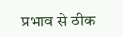प्रभाव से ठीक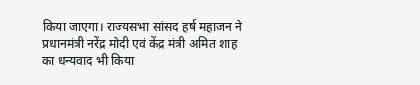किया जाएगा। राज्यसभा सांसद हर्ष महाजन ने प्रधानमंत्री नरेंद्र मोदी एवं केंद्र मंत्री अमित शाह का धन्यवाद भी किया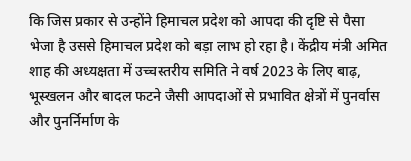कि जिस प्रकार से उन्होंने हिमाचल प्रदेश को आपदा की दृष्टि से पैसा भेजा है उससे हिमाचल प्रदेश को बड़ा लाभ हो रहा है। केंद्रीय मंत्री अमित शाह की अध्यक्षता में उच्चस्तरीय समिति ने वर्ष 2023 के लिए बाढ़, भूस्खलन और बादल फटने जैसी आपदाओं से प्रभावित क्षेत्रों में पुनर्वास और पुनर्निर्माण के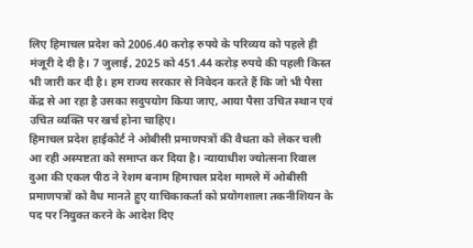लिए हिमाचल प्रदेश को 2006.40 करोड़ रुपये के परिव्यय को पहले ही मंजूरी दे दी है। 7 जुलाई, 2025 को 451.44 करोड़ रुपये की पहली किस्त भी जारी कर दी है। हम राज्य सरकार से निवेदन करते हैं कि जो भी पैसा केंद्र से आ रहा है उसका सदुपयोग किया जाए, आया पैसा उचित स्थान एवं उचित व्यक्ति पर खर्च होना चाहिए।
हिमाचल प्रदेश हाईकोर्ट ने ओबीसी प्रमाणपत्रों की वैधता को लेकर चली आ रही अस्पष्टता को समाप्त कर दिया है। न्यायाधीश ज्योत्सना रिवाल दुआ की एकल पीठ ने रेशम बनाम हिमाचल प्रदेश मामले में ओबीसी प्रमाणपत्रों को वैध मानते हुए याचिकाकर्ता को प्रयोगशाला तकनीशियन के पद पर नियुक्त करने के आदेश दिए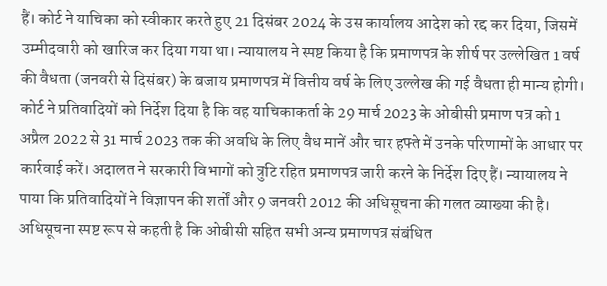हैं। कोर्ट ने याचिका को स्वीकार करते हुए 21 दिसंबर 2024 के उस कार्यालय आदेश को रद्द कर दिया, जिसमें उम्मीदवारी को खारिज कर दिया गया था। न्यायालय ने स्पष्ट किया है कि प्रमाणपत्र के शीर्ष पर उल्लेखित 1 वर्ष की वैधता (जनवरी से दिसंबर) के बजाय प्रमाणपत्र में वित्तीय वर्ष के लिए उल्लेख की गई वैधता ही मान्य होगी। कोर्ट ने प्रतिवादियों को निर्देश दिया है कि वह याचिकाकर्ता के 29 मार्च 2023 के ओबीसी प्रमाण पत्र को 1 अप्रैल 2022 से 31 मार्च 2023 तक की अवधि के लिए वैध मानें और चार हफ्ते में उनके परिणामों के आधार पर कार्रवाई करें। अदालत ने सरकारी विभागों को त्रुटि रहित प्रमाणपत्र जारी करने के निर्देश दिए हैं। न्यायालय ने पाया कि प्रतिवादियों ने विज्ञापन की शर्तों और 9 जनवरी 2012 की अधिसूचना की गलत व्याख्या की है। अधिसूचना स्पष्ट रूप से कहती है कि ओबीसी सहित सभी अन्य प्रमाणपत्र संबंधित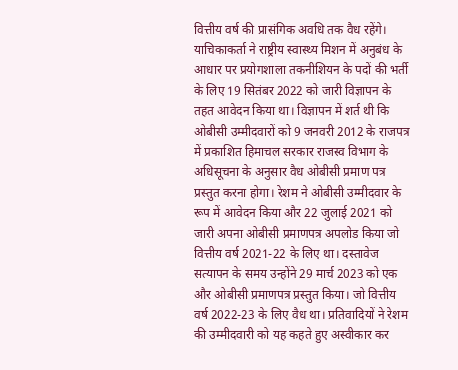वित्तीय वर्ष की प्रासंगिक अवधि तक वैध रहेंगे। याचिकाकर्ता ने राष्ट्रीय स्वास्थ्य मिशन में अनुबंध के आधार पर प्रयोगशाला तकनीशियन के पदों की भर्ती के लिए 19 सितंबर 2022 को जारी विज्ञापन के तहत आवेदन किया था। विज्ञापन में शर्त थी कि ओबीसी उम्मीदवारों को 9 जनवरी 2012 के राजपत्र में प्रकाशित हिमाचल सरकार राजस्व विभाग के अधिसूचना के अनुसार वैध ओबीसी प्रमाण पत्र प्रस्तुत करना होगा। रेशम ने ओबीसी उम्मीदवार के रूप में आवेदन किया और 22 जुलाई 2021 को जारी अपना ओबीसी प्रमाणपत्र अपलोड किया जो वित्तीय वर्ष 2021-22 के लिए था। दस्तावेज सत्यापन के समय उन्होंने 29 मार्च 2023 को एक और ओबीसी प्रमाणपत्र प्रस्तुत किया। जो वित्तीय वर्ष 2022-23 के लिए वैध था। प्रतिवादियों ने रेशम की उम्मीदवारी को यह कहते हुए अस्वीकार कर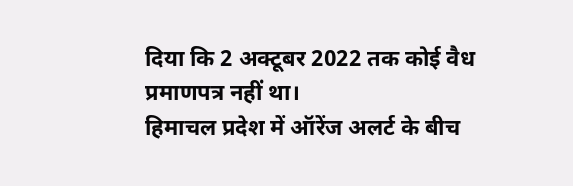दिया कि 2 अक्टूबर 2022 तक कोई वैध प्रमाणपत्र नहीं था।
हिमाचल प्रदेश में ऑरेंज अलर्ट के बीच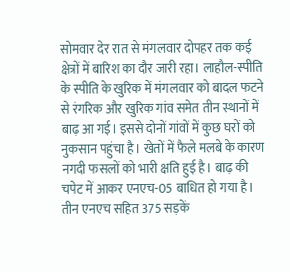सोमवार देर रात से मंगलवार दोपहर तक कई क्षेत्रों में बारिश का दौर जारी रहा। लाहौल-स्पीति के स्पीति के खुरिक में मंगलवार को बादल फटने से रंगरिक और खुरिक गांव समेत तीन स्थानों में बाढ़ आ गई। इससे दोनों गांवों में कुछ घरों को नुकसान पहुंचा है। खेतों में फैले मलबे के कारण नगदी फसलों को भारी क्षति हुई है। बाढ़ की चपेट में आकर एनएच-05 बाधित हो गया है। तीन एनएच सहित 375 सड़कें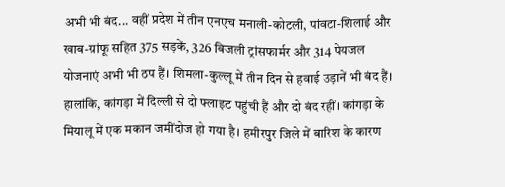अभी भी बंद... वहीं प्रदेश में तीन एनएच मनाली-कोटली, पांवटा-शिलाई और खाब-ग्रांफू सहित 375 सड़कें, 326 बिजली ट्रांसफार्मर और 314 पेयजल योजनाएं अभी भी ठप हैं। शिमला-कुल्लू में तीन दिन से हवाई उड़ानें भी बंद हैं। हालांकि, कांगड़ा में दिल्ली से दो फ्लाइट पहुंची हैं और दो बंद रहीं। कांगड़ा के मियालू में एक मकान जमींदोज हो गया है। हमीरपुर जिले में बारिश के कारण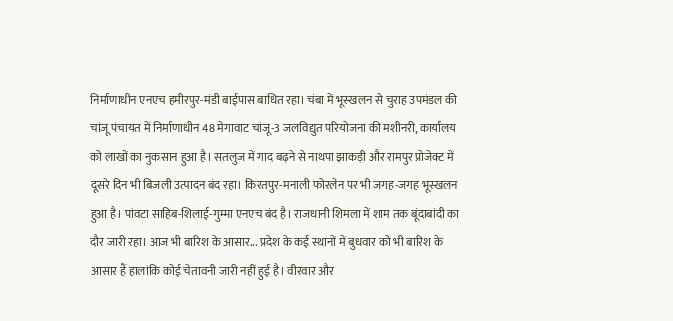निर्माणाधीन एनएच हमीरपुर-मंडी बाईपास बाधित रहा। चंबा में भूस्खलन से चुराह उपमंडल की चांजू पंचायत में निर्माणाधीन 48 मेगावाट चांजू-3 जलविद्युत परियोजना की मशीनरी, कार्यालय को लाखों का नुकसान हुआ है। सतलुज में गाद बढ़ने से नाथपा झाकड़ी और रामपुर प्रोजेक्ट में दूसरे दिन भी बिजली उत्पादन बंद रहा। किरतपुर-मनाली फोरलेन पर भी जगह-जगह भूस्खलन हुआ है। पांवटा साहिब-शिलाई-गुम्मा एनएच बंद है। राजधानी शिमला में शाम तक बूंदाबांदी का दौर जारी रहा। आज भी बारिश के आसार... प्रदेश के कई स्थानों में बुधवार को भी बारिश के आसार हैं हालांकि कोई चेतावनी जारी नहीं हुई है। वीरवार और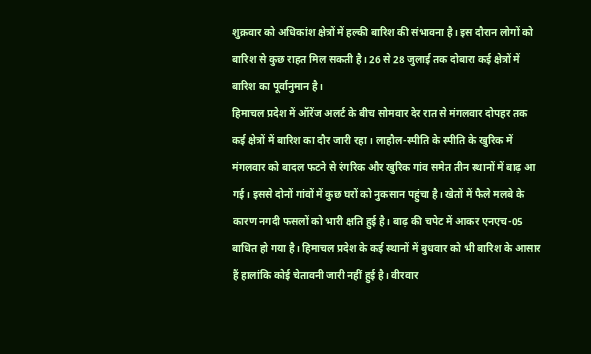शुक्रवार को अधिकांश क्षेत्रों में हल्की बारिश की संभावना है। इस दौरान लोगों को बारिश से कुछ राहत मिल सकती है। 26 से 28 जुलाई तक दोबारा कई क्षेत्रों में बारिश का पूर्वानुमान है।
हिमाचल प्रदेश में ऑरेंज अलर्ट के बीच सोमवार देर रात से मंगलवार दोपहर तक कई क्षेत्रों में बारिश का दौर जारी रहा। लाहौल-स्पीति के स्पीति के खुरिक में मंगलवार को बादल फटने से रंगरिक और खुरिक गांव समेत तीन स्थानों में बाढ़ आ गई। इससे दोनों गांवों में कुछ घरों को नुकसान पहुंचा है। खेतों में फैले मलबे के कारण नगदी फसलों को भारी क्षति हुई है। बाढ़ की चपेट में आकर एनएच-05 बाधित हो गया है। हिमाचल प्रदेश के कई स्थानों में बुधवार को भी बारिश के आसार हैं हालांकि कोई चेतावनी जारी नहीं हुई है। वीरवार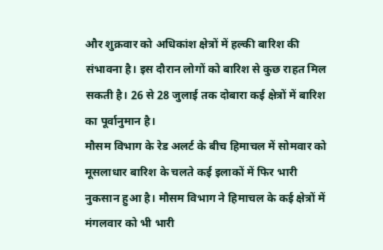और शुक्रवार को अधिकांश क्षेत्रों में हल्की बारिश की संभावना है। इस दौरान लोगों को बारिश से कुछ राहत मिल सकती है। 26 से 28 जुलाई तक दोबारा कई क्षेत्रों में बारिश का पूर्वानुमान है।
मौसम विभाग के रेड अलर्ट के बीच हिमाचल में सोमवार को मूसलाधार बारिश के चलते कई इलाकों में फिर भारी नुकसान हुआ है। मौसम विभाग ने हिमाचल के कई क्षेत्रों में मंगलवार को भी भारी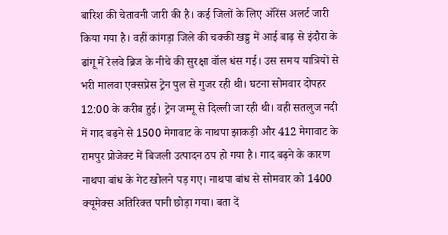बारिश की चेतावनी जारी की है। कई जिलों के लिए ऑरेंस अलर्ट जारी किया गया है। वहीं कांगड़ा जिले की चक्की खड्ड में आई बाढ़ से इंदौरा के ढांगू में रेलवे ब्रिज के नीचे की सुरक्षा वॉल धंस गई। उस समय यात्रियों से भरी मालवा एक्सप्रेस ट्रेन पुल से गुजर रही थी। घटना सोमवार दोपहर 12:00 के करीब हुई। ट्रेन जम्मू से दिल्ली जा रही थी। वही सतलुज नदी में गाद बढ़ने से 1500 मेगावाट के नाथपा झाकड़ी और 412 मेगावाट के रामपुर प्रोजेक्ट में बिजली उत्पादन ठप हो गया है। गाद बढ़ने के कारण नाथपा बांध के गेट खोलने पड़ गए। नाथपा बांध से सोमवार को 1400 क्यूमेक्स अतिरिक्त पानी छोड़ा गया। बता दें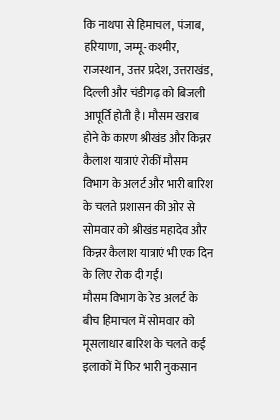कि नाथपा से हिमाचल, पंजाब, हरियाणा, जम्मू-कश्मीर, राजस्थान, उत्तर प्रदेश, उत्तराखंड, दिल्ली और चंडीगढ़ को बिजली आपूर्ति होती है। मौसम खराब होने के कारण श्रीखंड और किन्नर कैलाश यात्राएं रोकीं मौसम विभाग के अलर्ट और भारी बारिश के चलते प्रशासन की ओर से सोमवार को श्रीखंड महादेव और किन्नर कैलाश यात्राएं भी एक दिन के लिए रोक दी गईं।
मौसम विभाग के रेड अलर्ट के बीच हिमाचल में सोमवार को मूसलाधार बारिश के चलते कई इलाकों में फिर भारी नुकसान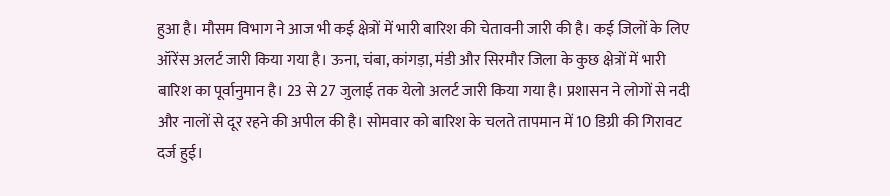हुआ है। मौसम विभाग ने आज भी कई क्षेत्रों में भारी बारिश की चेतावनी जारी की है। कई जिलों के लिए ऑरेंस अलर्ट जारी किया गया है। ऊना, चंबा, कांगड़ा, मंडी और सिरमौर जिला के कुछ क्षेत्रों में भारी बारिश का पूर्वानुमान है। 23 से 27 जुलाई तक येलो अलर्ट जारी किया गया है। प्रशासन ने लोगों से नदी और नालों से दूर रहने की अपील की है। सोमवार को बारिश के चलते तापमान में 10 डिग्री की गिरावट दर्ज हुई।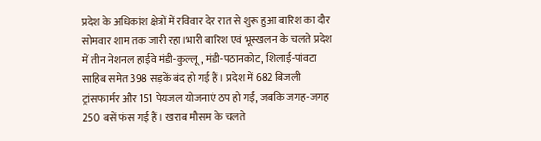प्रदेश के अधिकांश क्षेत्रों में रविवार देर रात से शुरू हुआ बारिश का दौर सोमवार शाम तक जारी रहा।भारी बारिश एवं भूस्खलन के चलते प्रदेश में तीन नेशनल हाईवे मंडी-कुल्लू, मंडी-पठानकोट, शिलाई-पांवटा साहिब समेत 398 सड़कें बंद हो गई हैं। प्रदेश में 682 बिजली ट्रांसफार्मर और 151 पेयजल योजनाएं ठप हो गईं, जबकि जगह-जगह 250 बसें फंस गई हैं। खराब मौसम के चलते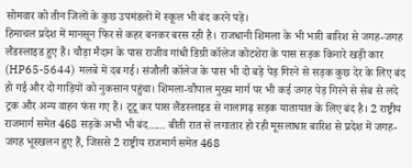सोमवार को तीन जिलों के कुछ उपमंडलों में स्कूल भी बंद करने पड़े।
हिमाचल प्रदेश में मानसून फिर से कहर बनकर बरस रही है। राजधानी शिमला के भी भारी बारिश से जगह-जगह लैंडस्लाइड हुए हैं। चौड़ा मैदान के पास राजीव गांधी डिग्री कॉलेज कोटशेरा के पास सड़क किनारे खड़ी कार (HP65-5644) मलबे में दब गई। संजौली कॉलेज के पास भी दो बड़े पेड़ गिरने से सड़क कुछ देर के लिए बंद हो गई और दो गाड़ियों को नुकसान पहुंचा। शिमला-चौपाल मुख्य मार्ग पर भी कई जगह पेड़ गिरने से सेब से लदे ट्रक और अन्य वाहन फंस गए हैं। टूटू कर पास लैंडस्लाइड से नालागढ़ सड़क यातायात के लिए बंद है। 2 राष्ट्रीय राजमार्ग समेत 468 सड़कें अभी भी बंद...... बीती रात से लगातार हो रही मूसलाधार बारिश से प्रदेश में जगह-जगह भूस्खलन हुए हैं, जिससे 2 राष्ट्रीय राजमार्ग समेत 468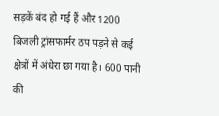सड़कें बंद हो गई हैं और 1200 बिजली ट्रांसफार्मर ठप पड़ने से कई क्षेत्रों में अंधेरा छा गया है। 600 पानी की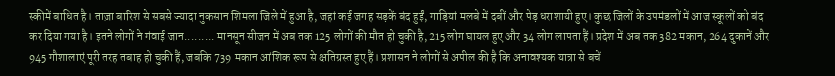स्कीमें बाधित है। ताज़ा बारिश से सबसे ज्यादा नुकसान शिमला जिले में हुआ है, जहां कई जगह सड़कें बंद हुईं, गाड़ियां मलबे में दबीं और पेड़ धराशायी हुए। कुछ जिलों के उपमंडलों में आज स्कूलों को बंद कर दिया गया है। इतने लोगों ने गंवाई जान......... मानसून सीजन में अब तक 125 लोगों की मौत हो चुकी है, 215 लोग घायल हुए और 34 लोग लापता हैं। प्रदेश में अब तक 382 मकान, 264 दुकानें और 945 गौशालाएं पूरी तरह तबाह हो चुकी हैं, जबकि 739 मकान आंशिक रूप से क्षतिग्रस्त हुए हैं। प्रशासन ने लोगों से अपील की है कि अनावश्यक यात्रा से बचें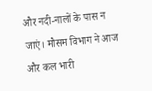और नदी-नालों के पास न जाएं। मौसम विभाग ने आज और कल भारी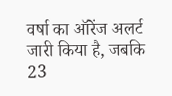वर्षा का ऑरेंज अलर्ट जारी किया है, जबकि 23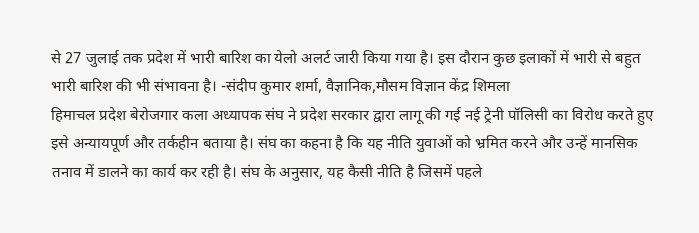से 27 जुलाई तक प्रदेश में भारी बारिश का येलो अलर्ट जारी किया गया है। इस दौरान कुछ इलाकों में भारी से बहुत भारी बारिश की भी संभावना है। -संदीप कुमार शर्मा, वैज्ञानिक,मौसम विज्ञान केंद्र शिमला
हिमाचल प्रदेश बेरोजगार कला अध्यापक संघ ने प्रदेश सरकार द्वारा लागू की गई नई ट्रेनी पॉलिसी का विरोध करते हुए इसे अन्यायपूर्ण और तर्कहीन बताया है। संघ का कहना है कि यह नीति युवाओं को भ्रमित करने और उन्हें मानसिक तनाव में डालने का कार्य कर रही है। संघ के अनुसार, यह कैसी नीति है जिसमें पहले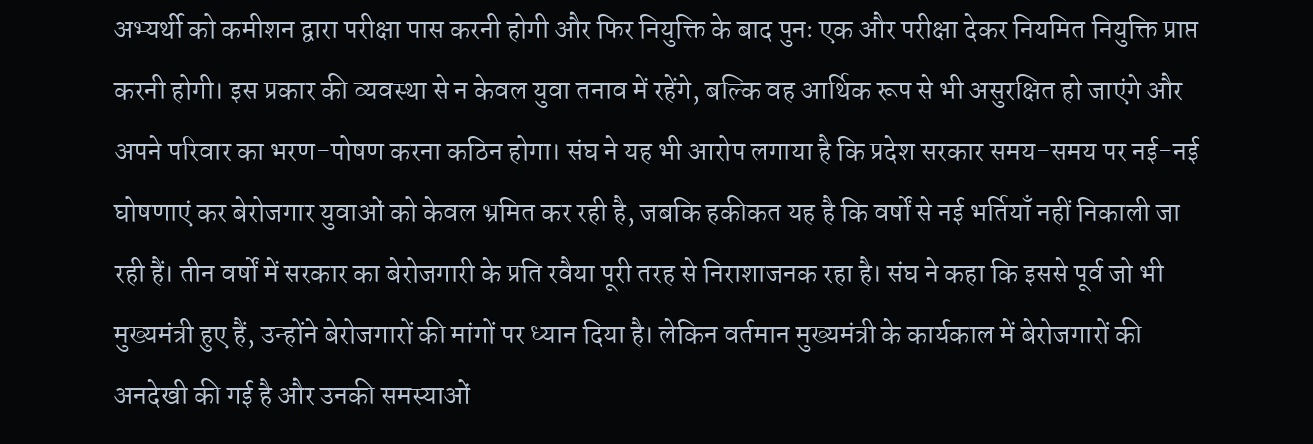अभ्यर्थी को कमीशन द्वारा परीक्षा पास करनी होगी और फिर नियुक्ति के बाद पुनः एक और परीक्षा देकर नियमित नियुक्ति प्राप्त करनी होगी। इस प्रकार की व्यवस्था से न केवल युवा तनाव में रहेंगे, बल्कि वह आर्थिक रूप से भी असुरक्षित हो जाएंगे और अपने परिवार का भरण-पोषण करना कठिन होगा। संघ ने यह भी आरोप लगाया है कि प्रदेश सरकार समय-समय पर नई-नई घोषणाएं कर बेरोजगार युवाओं को केवल भ्रमित कर रही है, जबकि हकीकत यह है कि वर्षों से नई भर्तियाँ नहीं निकाली जा रही हैं। तीन वर्षों में सरकार का बेरोजगारी के प्रति रवैया पूरी तरह से निराशाजनक रहा है। संघ ने कहा कि इससे पूर्व जो भी मुख्यमंत्री हुए हैं, उन्होंने बेरोजगारों की मांगों पर ध्यान दिया है। लेकिन वर्तमान मुख्यमंत्री के कार्यकाल में बेरोजगारों की अनदेखी की गई है और उनकी समस्याओं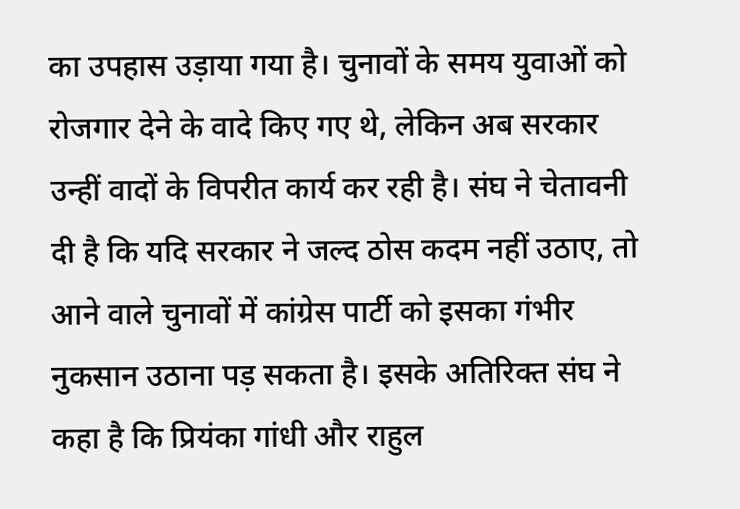का उपहास उड़ाया गया है। चुनावों के समय युवाओं को रोजगार देने के वादे किए गए थे, लेकिन अब सरकार उन्हीं वादों के विपरीत कार्य कर रही है। संघ ने चेतावनी दी है कि यदि सरकार ने जल्द ठोस कदम नहीं उठाए, तो आने वाले चुनावों में कांग्रेस पार्टी को इसका गंभीर नुकसान उठाना पड़ सकता है। इसके अतिरिक्त संघ ने कहा है कि प्रियंका गांधी और राहुल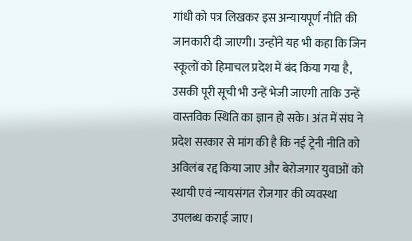गांधी को पत्र लिखकर इस अन्यायपूर्ण नीति की जानकारी दी जाएगी। उन्होंने यह भी कहा कि जिन स्कूलों को हिमाचल प्रदेश में बंद किया गया है, उसकी पूरी सूची भी उन्हें भेजी जाएगी ताकि उन्हें वास्तविक स्थिति का ज्ञान हो सके। अंत में संघ ने प्रदेश सरकार से मांग की है कि नई ट्रेनी नीति को अविलंब रद्द किया जाए और बेरोजगार युवाओं को स्थायी एवं न्यायसंगत रोजगार की व्यवस्था उपलब्ध कराई जाए।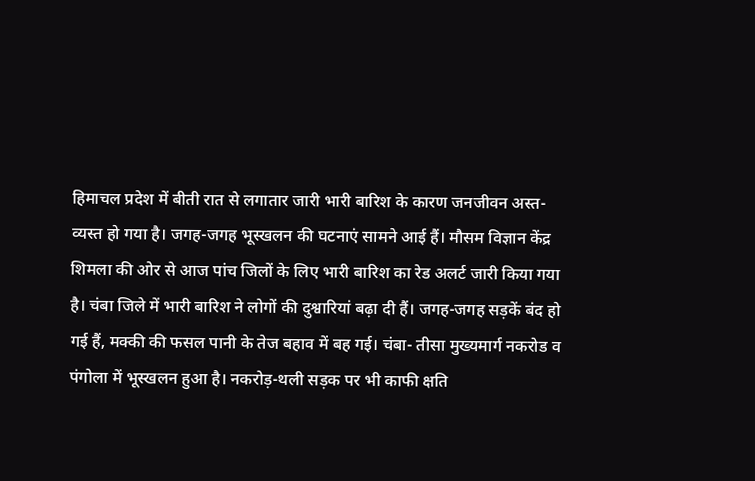हिमाचल प्रदेश में बीती रात से लगातार जारी भारी बारिश के कारण जनजीवन अस्त-व्यस्त हो गया है। जगह-जगह भूस्खलन की घटनाएं सामने आई हैं। मौसम विज्ञान केंद्र शिमला की ओर से आज पांच जिलों के लिए भारी बारिश का रेड अलर्ट जारी किया गया है। चंबा जिले में भारी बारिश ने लोगों की दुश्वारियां बढ़ा दी हैं। जगह-जगह सड़कें बंद हो गई हैं, मक्की की फसल पानी के तेज बहाव में बह गई। चंबा- तीसा मुख्यमार्ग नकरोड व पंगोला में भूस्खलन हुआ है। नकरोड़-थली सड़क पर भी काफी क्षति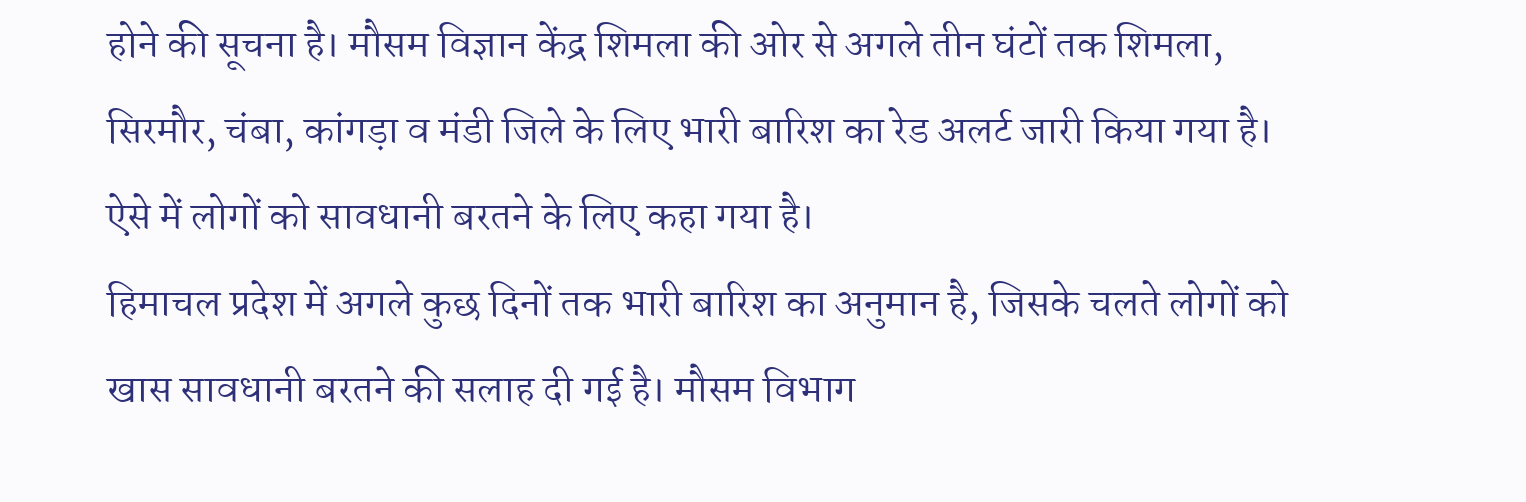होने की सूचना है। मौसम विज्ञान केंद्र शिमला की ओर से अगले तीन घंटों तक शिमला, सिरमौर, चंबा, कांगड़ा व मंडी जिले के लिए भारी बारिश का रेड अलर्ट जारी किया गया है। ऐसे में लोगों को सावधानी बरतने के लिए कहा गया है।
हिमाचल प्रदेश में अगले कुछ दिनों तक भारी बारिश का अनुमान है, जिसके चलते लोगों को खास सावधानी बरतने की सलाह दी गई है। मौसम विभाग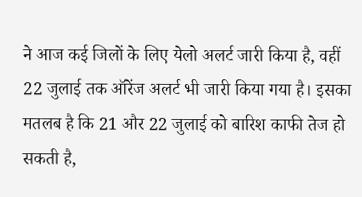ने आज कई जिलों के लिए येलो अलर्ट जारी किया है, वहीं 22 जुलाई तक ऑरेंज अलर्ट भी जारी किया गया है। इसका मतलब है कि 21 और 22 जुलाई को बारिश काफी तेज हो सकती है,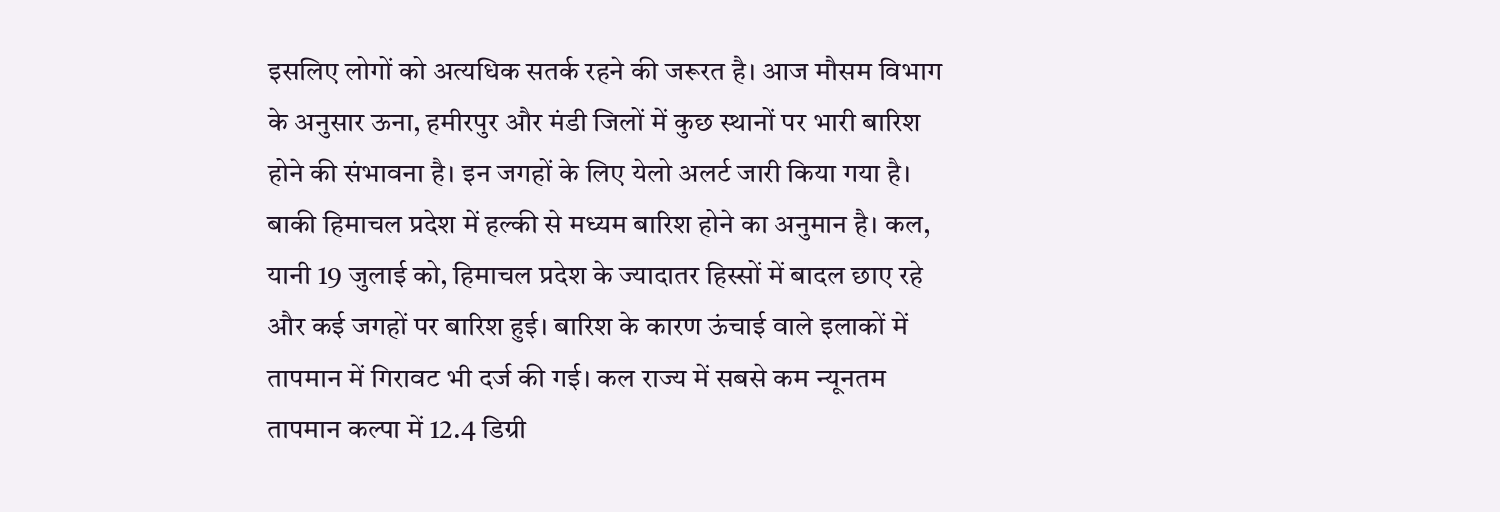इसलिए लोगों को अत्यधिक सतर्क रहने की जरूरत है। आज मौसम विभाग के अनुसार ऊना, हमीरपुर और मंडी जिलों में कुछ स्थानों पर भारी बारिश होने की संभावना है। इन जगहों के लिए येलो अलर्ट जारी किया गया है। बाकी हिमाचल प्रदेश में हल्की से मध्यम बारिश होने का अनुमान है। कल, यानी 19 जुलाई को, हिमाचल प्रदेश के ज्यादातर हिस्सों में बादल छाए रहे और कई जगहों पर बारिश हुई। बारिश के कारण ऊंचाई वाले इलाकों में तापमान में गिरावट भी दर्ज की गई। कल राज्य में सबसे कम न्यूनतम तापमान कल्पा में 12.4 डिग्री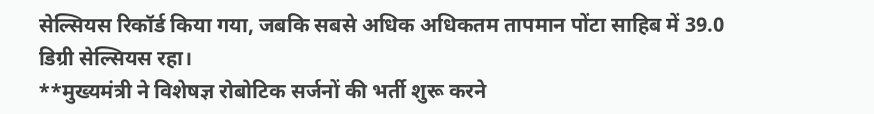सेल्सियस रिकॉर्ड किया गया, जबकि सबसे अधिक अधिकतम तापमान पोंटा साहिब में 39.0 डिग्री सेल्सियस रहा।
**मुख्यमंत्री ने विशेषज्ञ रोबोटिक सर्जनों की भर्ती शुरू करने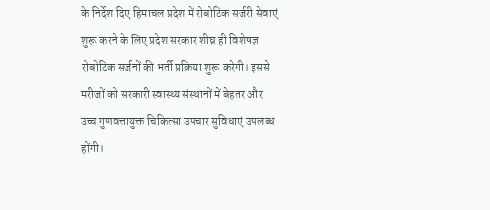के निर्देश दिए हिमाचल प्रदेश में रोबोटिक सर्जरी सेवाएं शुरू करने के लिए प्रदेश सरकार शीघ्र ही विशेषज्ञ रोबोटिक सर्जनों की भर्ती प्रक्रिया शुरू करेगी। इससे मरीजों को सरकारी स्वास्थ्य संस्थानों में बेहतर और उच्च गुणवत्तायुक्त चिकित्सा उपचार सुविधाएं उपलब्ध होंगी।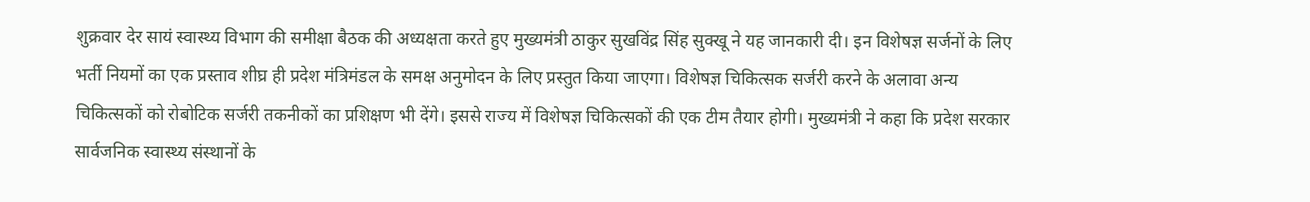शुक्रवार देर सायं स्वास्थ्य विभाग की समीक्षा बैठक की अध्यक्षता करते हुए मुख्यमंत्री ठाकुर सुखविंद्र सिंह सुक्खू ने यह जानकारी दी। इन विशेषज्ञ सर्जनों के लिए भर्ती नियमों का एक प्रस्ताव शीघ्र ही प्रदेश मंत्रिमंडल के समक्ष अनुमोदन के लिए प्रस्तुत किया जाएगा। विशेषज्ञ चिकित्सक सर्जरी करने के अलावा अन्य चिकित्सकों को रोबोटिक सर्जरी तकनीकों का प्रशिक्षण भी देंगे। इससे राज्य में विशेषज्ञ चिकित्सकों की एक टीम तैयार होगी। मुख्यमंत्री ने कहा कि प्रदेश सरकार सार्वजनिक स्वास्थ्य संस्थानों के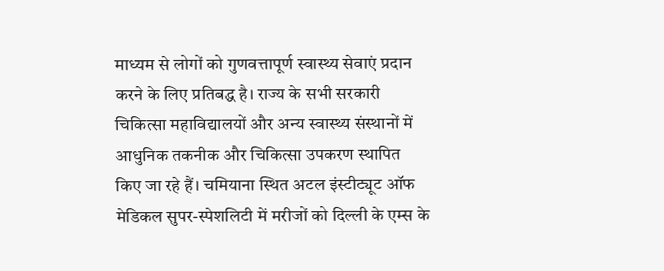माध्यम से लोगों को गुणवत्तापूर्ण स्वास्थ्य सेवाएं प्रदान करने के लिए प्रतिबद्ध है। राज्य के सभी सरकारी चिकित्सा महाविद्यालयों और अन्य स्वास्थ्य संस्थानों में आधुनिक तकनीक और चिकित्सा उपकरण स्थापित किए जा रहे हैं। चमियाना स्थित अटल इंस्टीट्यूट ऑफ मेडिकल सुपर-स्पेशलिटी में मरीजों को दिल्ली के एम्स के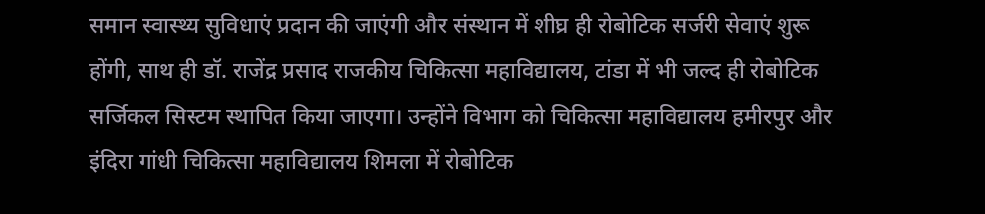समान स्वास्थ्य सुविधाएं प्रदान की जाएंगी और संस्थान में शीघ्र ही रोबोटिक सर्जरी सेवाएं शुरू होंगी, साथ ही डॉ. राजेंद्र प्रसाद राजकीय चिकित्सा महाविद्यालय, टांडा में भी जल्द ही रोबोटिक सर्जिकल सिस्टम स्थापित किया जाएगा। उन्होंने विभाग को चिकित्सा महाविद्यालय हमीरपुर और इंदिरा गांधी चिकित्सा महाविद्यालय शिमला में रोबोटिक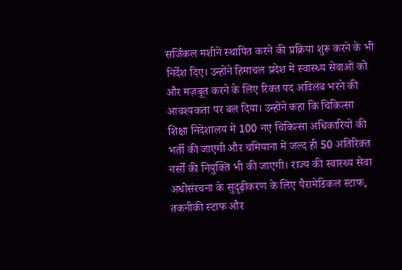सर्जिकल मशीनें स्थापित करने की प्रक्रिया शुरू करने के भी निर्देश दिए। उन्होंने हिमाचल प्रदेश में स्वास्थ्य सेवाओं को और मज़बूत करने के लिए रिक्त पद अविलंब भरने की आवश्यकता पर बल दिया। उन्होंने कहा कि चिकित्सा शिक्षा निदेशालय में 100 नए चिकित्सा अधिकारियों की भर्ती की जाएगी और चमियाना में जल्द ही 50 अतिरिक्त नर्सों की नियुक्ति भी की जाएगी। राज्य की स्वास्थ्य सेवा अधोसंरचना के सुदृढ़ीकरण के लिए पैरामेडिकल स्टाफ, तकनीकी स्टाफ और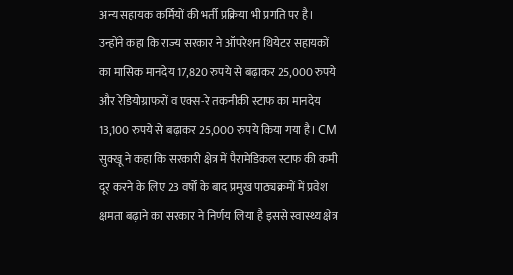अन्य सहायक कर्मियों की भर्ती प्रक्रिया भी प्रगति पर है। उन्होंने कहा कि राज्य सरकार ने ऑपरेशन थियेटर सहायकों का मासिक मानदेय 17,820 रुपये से बढ़ाकर 25,000 रुपये और रेडियोग्राफरों व एक्स-रे तकनीकी स्टाफ का मानदेय 13,100 रुपये से बढ़ाकर 25,000 रुपये किया गया है। CM सुक्खू ने कहा कि सरकारी क्षेत्र में पैरामेडिकल स्टाफ की कमी दूर करने के लिए 23 वर्षों के बाद प्रमुख पाठ्यक्रमों में प्रवेश क्षमता बढ़ाने का सरकार ने निर्णय लिया है इससे स्वास्थ्य क्षेत्र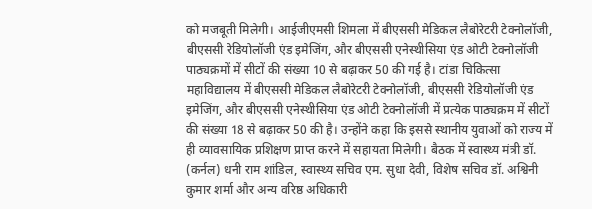को मजबूती मिलेगी। आईजीएमसी शिमला में बीएससी मेडिकल लैबोरेटरी टेक्नोलॉजी, बीएससी रेडियोलॉजी एंड इमेजिंग, और बीएससी एनेस्थीसिया एंड ओटी टेक्नोलॉजी पाठ्यक्रमों में सीटों की संख्या 10 से बढ़ाकर 50 की गई है। टांडा चिकित्सा महाविद्यालय में बीएससी मेडिकल लैबोरेटरी टेक्नोलॉजी, बीएससी रेडियोलॉजी एंड इमेजिंग, और बीएससी एनेस्थीसिया एंड ओटी टेक्नोलॉजी में प्रत्येक पाठ्यक्रम में सीटों की संख्या 18 से बढ़ाकर 50 की है। उन्होंने कहा कि इससे स्थानीय युवाओं को राज्य में ही व्यावसायिक प्रशिक्षण प्राप्त करने में सहायता मिलेगी। बैठक में स्वास्थ्य मंत्री डॉ. (कर्नल) धनी राम शांडिल, स्वास्थ्य सचिव एम. सुधा देवी, विशेष सचिव डॉ. अश्विनी कुमार शर्मा और अन्य वरिष्ठ अधिकारी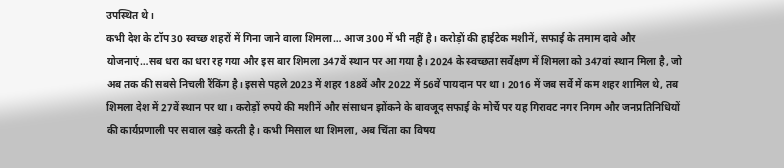उपस्थित थे।
कभी देश के टॉप 30 स्वच्छ शहरों में गिना जाने वाला शिमला… आज 300 में भी नहीं है। करोड़ों की हाईटेक मशीनें, सफाई के तमाम दावे और योजनाएं…सब धरा का धरा रह गया और इस बार शिमला 347वें स्थान पर आ गया है। 2024 के स्वच्छता सर्वेक्षण में शिमला को 347वां स्थान मिला है, जो अब तक की सबसे निचली रैंकिंग है। इससे पहले 2023 में शहर 188वें और 2022 में 56वें पायदान पर था। 2016 में जब सर्वे में कम शहर शामिल थे, तब शिमला देश में 27वें स्थान पर था। करोड़ों रुपये की मशीनें और संसाधन झोंकने के बावजूद सफाई के मोर्चे पर यह गिरावट नगर निगम और जनप्रतिनिधियों की कार्यप्रणाली पर सवाल खड़े करती है। कभी मिसाल था शिमला, अब चिंता का विषय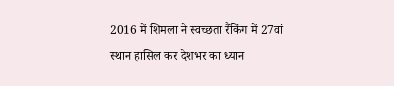2016 में शिमला ने स्वच्छता रैंकिंग में 27वां स्थान हासिल कर देशभर का ध्यान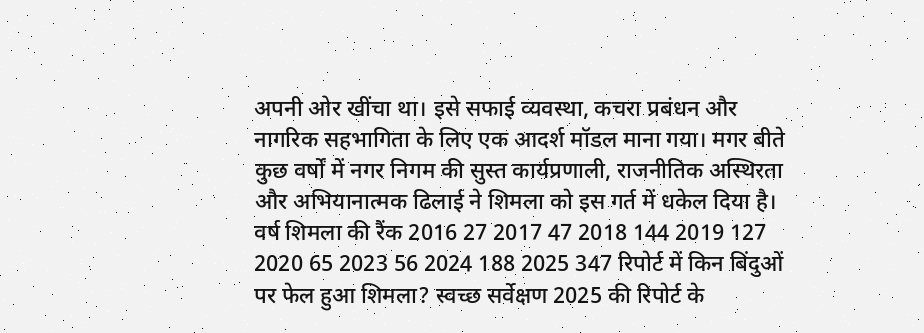अपनी ओर खींचा था। इसे सफाई व्यवस्था, कचरा प्रबंधन और नागरिक सहभागिता के लिए एक आदर्श मॉडल माना गया। मगर बीते कुछ वर्षों में नगर निगम की सुस्त कार्यप्रणाली, राजनीतिक अस्थिरता और अभियानात्मक ढिलाई ने शिमला को इस गर्त में धकेल दिया है। वर्ष शिमला की रैंक 2016 27 2017 47 2018 144 2019 127 2020 65 2023 56 2024 188 2025 347 रिपोर्ट में किन बिंदुओं पर फेल हुआ शिमला? स्वच्छ सर्वेक्षण 2025 की रिपोर्ट के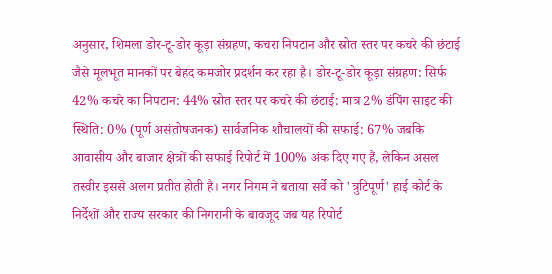अनुसार, शिमला डोर-टू-डोर कूड़ा संग्रहण, कचरा निपटान और स्रोत स्तर पर कचरे की छंटाई जैसे मूलभूत मानकों पर बेहद कमजोर प्रदर्शन कर रहा है। डोर-टू-डोर कूड़ा संग्रहण: सिर्फ 42% कचरे का निपटान: 44% स्रोत स्तर पर कचरे की छंटाई: मात्र 2% डंपिंग साइट की स्थिति: 0% (पूर्ण असंतोषजनक) सार्वजनिक शौचालयों की सफाई: 67% जबकि आवासीय और बाजार क्षेत्रों की सफाई रिपोर्ट में 100% अंक दिए गए हैं, लेकिन असल तस्वीर इससे अलग प्रतीत होती है। नगर निगम ने बताया सर्वे को 'त्रुटिपूर्ण' हाई कोर्ट के निर्देशों और राज्य सरकार की निगरानी के बावजूद जब यह रिपोर्ट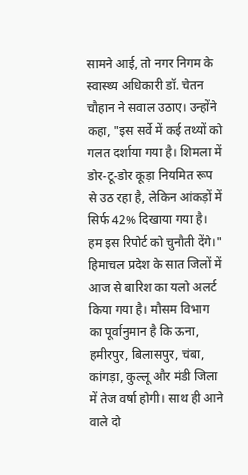सामने आई, तो नगर निगम के स्वास्थ्य अधिकारी डॉ. चेतन चौहान ने सवाल उठाए। उन्होंने कहा, "इस सर्वे में कई तथ्यों को गलत दर्शाया गया है। शिमला में डोर-टू-डोर कूड़ा नियमित रूप से उठ रहा है, लेकिन आंकड़ों में सिर्फ 42% दिखाया गया है। हम इस रिपोर्ट को चुनौती देंगे।"
हिमाचल प्रदेश के सात जिलों में आज से बारिश का यलो अलर्ट किया गया है। मौसम विभाग का पूर्वानुमान है कि ऊना, हमीरपुर, बिलासपुर, चंबा, कांगड़ा, कुल्लू और मंडी जिला में तेज वर्षा होगी। साथ ही आने वाले दो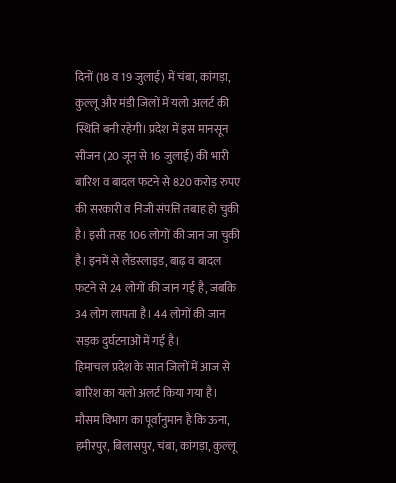दिनों (18 व 19 जुलाई) में चंबा, कांगड़ा, कुल्लू और मंडी जिलों में यलो अलर्ट की स्थिति बनी रहेगी। प्रदेश में इस मानसून सीजन (20 जून से 16 जुलाई) की भारी बारिश व बादल फटने से 820 करोड़ रुपए की सरकारी व निजी संपत्ति तबाह हो चुकी है। इसी तरह 106 लोगों की जान जा चुकी है। इनमें से लैंडस्लाइड, बाढ़ व बादल फटने से 24 लोगों की जान गई है, जबकि 34 लोग लापता है। 44 लोगों की जान सड़क दुर्घटनाओं में गई है।
हिमाचल प्रदेश के सात जिलों में आज से बारिश का यलो अलर्ट किया गया है। मौसम विभाग का पूर्वानुमान है कि ऊना, हमीरपुर, बिलासपुर, चंबा, कांगड़ा, कुल्लू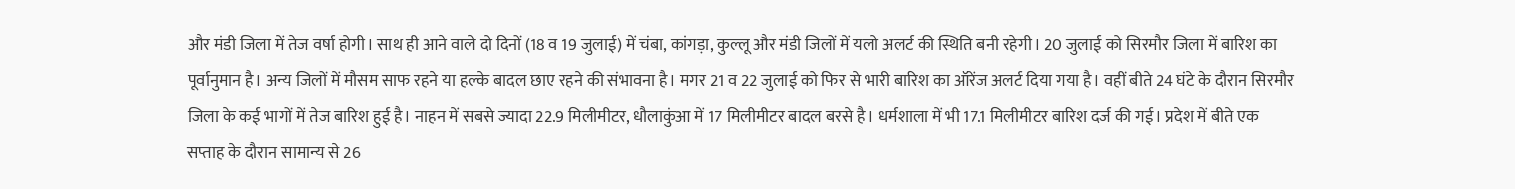और मंडी जिला में तेज वर्षा होगी। साथ ही आने वाले दो दिनों (18 व 19 जुलाई) में चंबा, कांगड़ा, कुल्लू और मंडी जिलों में यलो अलर्ट की स्थिति बनी रहेगी। 20 जुलाई को सिरमौर जिला में बारिश का पूर्वानुमान है। अन्य जिलों में मौसम साफ रहने या हल्के बादल छाए रहने की संभावना है। मगर 21 व 22 जुलाई को फिर से भारी बारिश का ऑरेंज अलर्ट दिया गया है। वहीं बीते 24 घंटे के दौरान सिरमौर जिला के कई भागों में तेज बारिश हुई है। नाहन में सबसे ज्यादा 22.9 मिलीमीटर, धौलाकुंआ में 17 मिलीमीटर बादल बरसे है। धर्मशाला में भी 17.1 मिलीमीटर बारिश दर्ज की गई। प्रदेश में बीते एक सप्ताह के दौरान सामान्य से 26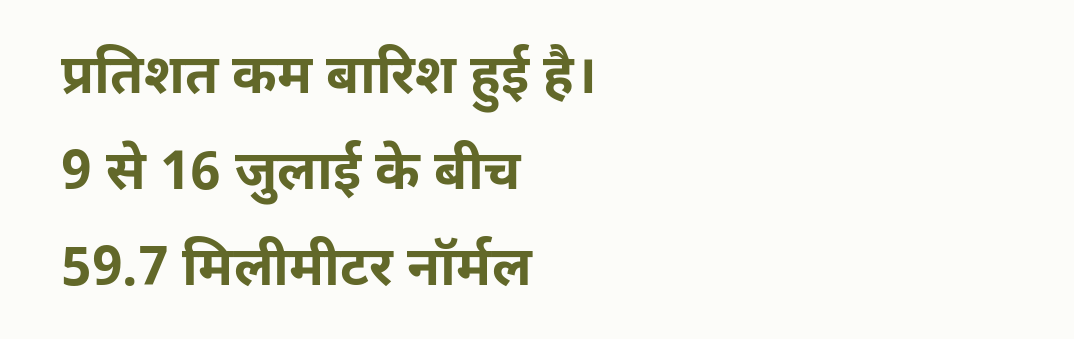प्रतिशत कम बारिश हुई है। 9 से 16 जुलाई के बीच 59.7 मिलीमीटर नॉर्मल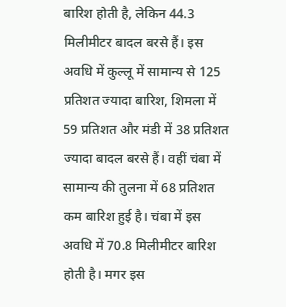बारिश होती है, लेकिन 44.3 मिलीमीटर बादल बरसे हैं। इस अवधि में कुल्लू में सामान्य से 125 प्रतिशत ज्यादा बारिश, शिमला में 59 प्रतिशत और मंडी में 38 प्रतिशत ज्यादा बादल बरसे हैं। वहीं चंबा में सामान्य की तुलना में 68 प्रतिशत कम बारिश हुई है। चंबा में इस अवधि में 70.8 मिलीमीटर बारिश होती है। मगर इस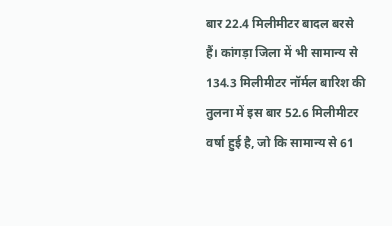बार 22.4 मिलीमीटर बादल बरसे हैं। कांगड़ा जिला में भी सामान्य से 134.3 मिलीमीटर नॉर्मल बारिश की तुलना में इस बार 52.6 मिलीमीटर वर्षा हुई है, जो कि सामान्य से 61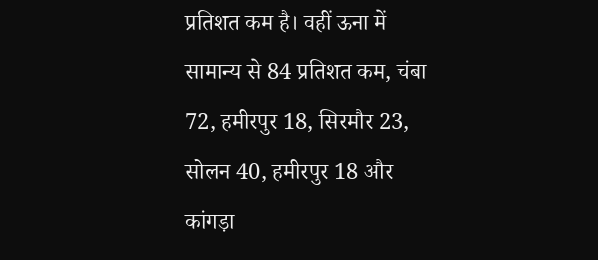प्रतिशत कम है। वहीं ऊना में सामान्य से 84 प्रतिशत कम, चंबा 72, हमीरपुर 18, सिरमौर 23, सोलन 40, हमीरपुर 18 और कांगड़ा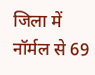जिला में नॉर्मल से 69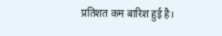प्रतिशत कम बारिश हुई है।